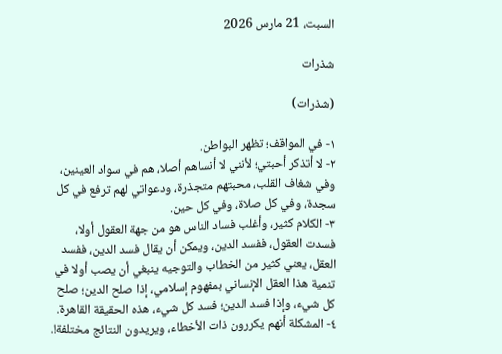السبت، 21 مارس 2026

شذرات

(شذرات)

١- في المواقف؛ تظهر البواطن.
٢- لا أتذكر أحبتي؛ لأنني لا أنساهم أصلا، هم في سواد العينين، وفي شغاف القلب، محبتهم متجذرة، ودعواتي لهم ترفع في كل سجدة، وفي كل صلاة، وفي كل حين.
٣- الكلام كثير، وأغلب فساد الناس هو من جهة العقول أولا، فسدت العقول، ففسد الدين، ويمكن أن يقال فسد الدين، ففسد العقل، يعني كثير من الخطاب والتوجيه ينبغي أن يصب أولا في تنمية هذا العقل الإنساني بمفهوم إسلامي، إذا صلح الدين؛ صلح كل شيء، وإذا فسد الدين؛ فسد كل شيء، هذه الحقيقة القاهرة.
٤- المشكلة أنهم يكررون ذات الأخطاء، ويريدون النتائج مختلفة!.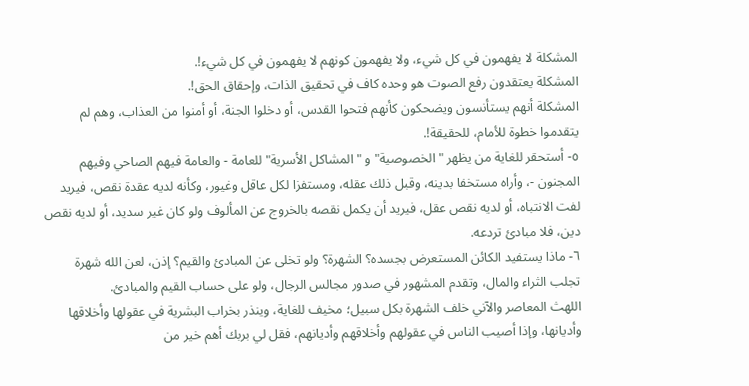المشكلة لا يفهمون في كل شيء، ولا يفهمون كونهم لا يفهمون في كل شيء!.
المشكلة يعتقدون رفع الصوت هو وحده كاف في تحقيق الذات، وإحقاق الحق!.
المشكلة أنهم يستأنسون ويضحكون كأنهم فتحوا القدس، أو دخلوا الجنة، أو أمنوا من العذاب، وهم لم يتقدموا خطوة للأمام، للحقيقة!.
٥- أستحقر للغاية من يظهر "الخصوصية" و "المشاكل الأسرية" للعامة - والعامة فيهم الصاحي وفيهم المجنون -، وأراه مستخفا بدينه، وقبل ذلك عقله، ومستفزا لكل عاقل وغيور، وكأنه لديه عقدة نقص، فيريد لفت الانتباه، أو لديه نقص عقل، فيريد أن يكمل نقصه بالخروج عن المألوف ولو كان غير سديد، أو لديه نقص دين، فلا مبادئ تردعه.
٦- ماذا يستفيد الكائن المستعرض بجسده؟ الشهرة؟ ولو تخلى عن المبادئ والقيم؟ إذن، لعن الله شهرة تجلب الثراء والمال، وتقدم المشهور في صدور مجالس الرجال، ولو على حساب القيم والمبادئ.
اللهث المعاصر والآني خلف الشهرة بكل سبيل؛ مخيف للغاية، وينذر بخراب البشرية في عقولها وأخلاقها وأديانها، وإذا أصيب الناس في عقولهم وأخلاقهم وأديانهم، فقل لي بربك أهم خير من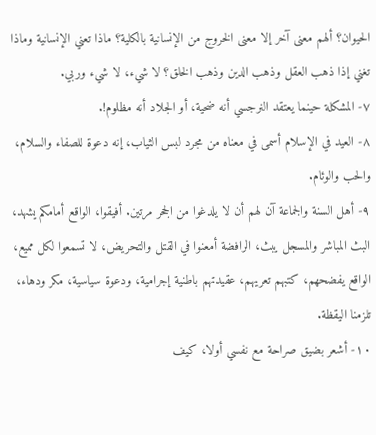الحيوان؟ ألهم معنى آخر إلا معنى الخروج من الإنسانية بالكلية؟ ماذا تعني الإنسانية وماذا تغني إذا ذهب العقل وذهب الدين وذهب الخلق؟ لا شيء، لا شيء وربي.
٧- المشكلة حينما يعتقد النرجسي أنه ضحية، أو الجلاد أنه مظلوم!.
٨- العيد في الإسلام أسمى في معناه من مجرد لبس الثياب، إنه دعوة للصفاء والسلام، والحب والوئام.
٩- أهل السنة والجماعة آن لهم أن لا يلدغوا من الجحر مرتين. أفيقوا، الواقع أمامكم يشهد، البث المباشر والمسجل يبث، الرافضة أمعنوا في القتل والتحريض، لا تسمعوا لكل مميع، الواقع يفضحهم، كتبهم تعريهم، عقيدتهم باطنية إجرامية، ودعوة سياسية، مكر ودهاء، تلزمنا اليقظة.
١٠- أشعر بضيق صراحة مع نفسي أولا، كيف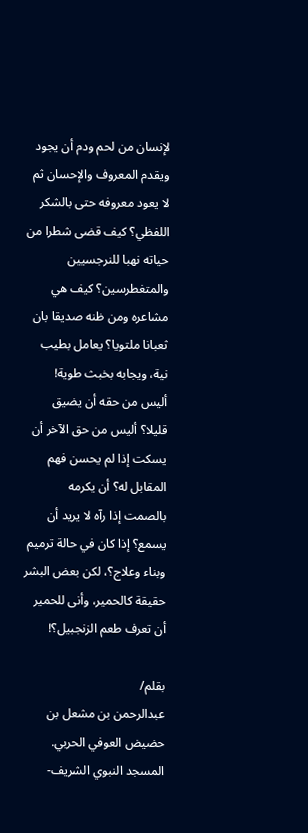لإنسان من لحم ودم أن يجود ويقدم المعروف والإحسان ثم لا يعود معروفه حتى بالشكر اللفظي؟ كيف قضى شطرا من حياته نهبا للنرجسيين والمتغطرسين؟ كيف هي مشاعره ومن ظنه صديقا بان ثعبانا ملتويا؟ يعامل بطيب نية، ويجابه بخبث طوية! أليس من حقه أن يضيق قليلا؟ أليس من حق الآخر أن يسكت إذا لم يحسن فهم المقابل له؟ أن يكرمه بالصمت إذا رآه لا يريد أن يسمع؟ إذا كان في حالة ترميم وبناء وعلاج؟، لكن بعض البشر حقيقة كالحمير، وأنى للحمير أن تعرف طعم الزنجبيل؟!

بقلم/
عبدالرحمن بن مشعل بن حضيض العوفي الحربي.
المسجد النبوي الشريف-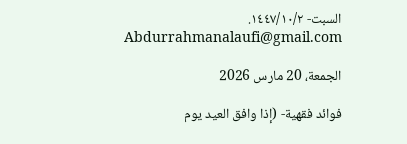السبت- ١٤٤٧/١٠/٢.
Abdurrahmanalaufi@gmail.com

الجمعة، 20 مارس 2026

فوائد فقهية- (إذا وافق العيد يوم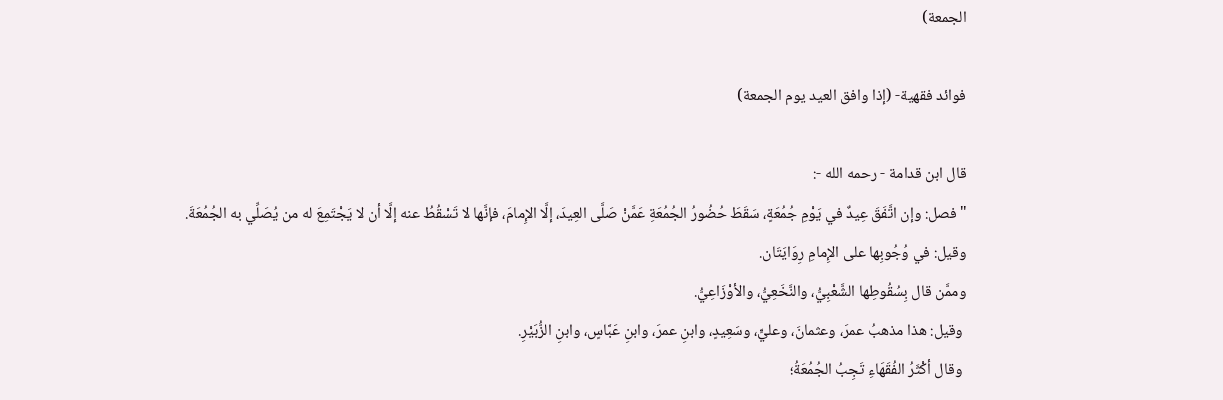الجمعة)

فوائد فقهية- (إذا وافق العيد يوم الجمعة)

قال ابن قدامة - رحمه الله -:
"فصل: وإن اتَّفَقَ عِيدٌ في يَوْمِ جُمُعَةٍ، سَقَطَ حُضُورُ الجُمُعَةِ عَمَّنْ صَلَّى العِيدَ، إلَّا الإِمامَ، فإنَّها لا تَسْقُطُ عنه إلَّا أن لا يَجْتَمِعَ له من يُصَلِّي به الجُمُعَةَ.
وقيل: في وُجُوبِها على الإِمامِ رِوَايَتَان.
وممَّن قال بِسُقُوطِها الشَّعْبِيُّ، والنَّخَعِيُّ، والأوْزَاعِيُّ.
 وقيل: هذا مذهبُ عمرَ، وعثمانَ، وعليٍّ، وسَعِيدٍ، وابنِ عمرَ، وابنِ عَبَّاسٍ، وابنِ الزُّبَيْرِ.
 وقال أكْثَرُ الفُقَهَاءِ تَجِبُ الجُمُعَةُ؛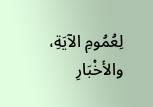لِعُمُومِ الآيَةِ، والأخْبَارِ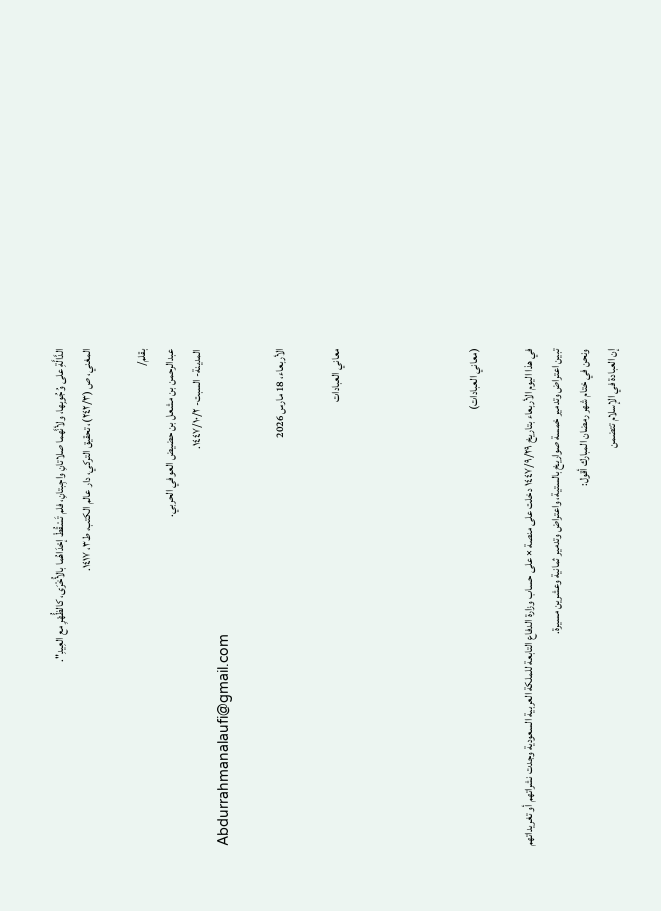الدَّالَّةِ على وُجُوبِها، ولأنَّهما صلاتانِ واجِبتانِ، فلم تَسْقُطْ إحْدَاهُما بالأُخْرَى، كالظُّهْرِ مع العِيدِ".
المغني، ص (٢٤٢/٣)، تحقيق التركي، دار عالم الكتب، ط٣، ١٤١٧.

بقلم/
عبدالرحمن بن مشعل بن حضيض العوفي الحربي.
المدينة- السبت- ١٤٤٧/١٠/٢.
Abdurrahmanalaufi@gmail.com

الأربعاء، 18 مارس 2026

معاني العبادات




(معاني العبادات)

في هذا اليوم الأربعاء بتاريخ ١٤٤٧/٩/٢٩ دخلت على منصة × على حساب وزارة الدفاع التابعة للملكة العربية السعودية وجدت نشراتهم أو تغريداتهم تبين اعتراض وتدمير خمسة صواريخ بالستية، واعتراض وتدمير ثمانية وعشرين مسيرة.
ونحن في ختام شهر رمضان المبارك أقول:
إن العبادة في الإسلام تتضمن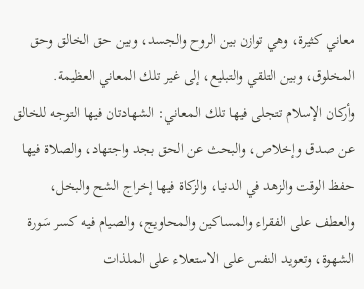معاني كثيرة، وهي توازن بين الروح والجسد، وبين حق الخالق وحق المخلوق، وبين التلقي والتبليع، إلى غير تلك المعاني العظيمة.
وأركان الإسلام تتجلى فيها تلك المعاني: الشهادتان فيها التوجه للخالق عن صدق وإخلاص، والبحث عن الحق بجد واجتهاد، والصلاة فيها حفظ الوقت والزهد في الدنيا، والزكاة فيها إخراج الشح والبخل، والعطف على الفقراء والمساكين والمحاويج، والصيام فيه كسر سَورة الشهوة، وتعويد النفس على الاستعلاء على الملذات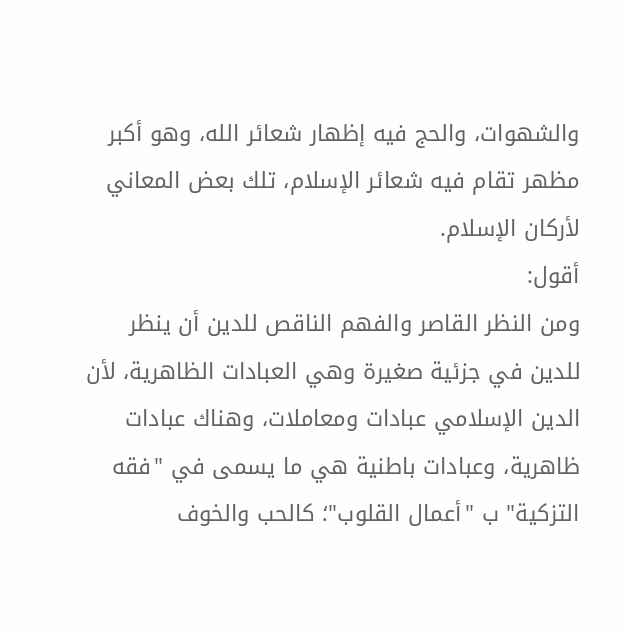والشهوات، والحج فيه إظهار شعائر الله، وهو أكبر مظهر تقام فيه شعائر الإسلام، تلك بعض المعاني لأركان الإسلام.
أقول:
ومن النظر القاصر والفهم الناقص للدين أن ينظر للدين في جزئية صغيرة وهي العبادات الظاهرية، لأن الدين الإسلامي عبادات ومعاملات، وهناك عبادات ظاهرية، وعبادات باطنية هي ما يسمى في "فقه التزكية" ب "أعمال القلوب"؛ كالحب والخوف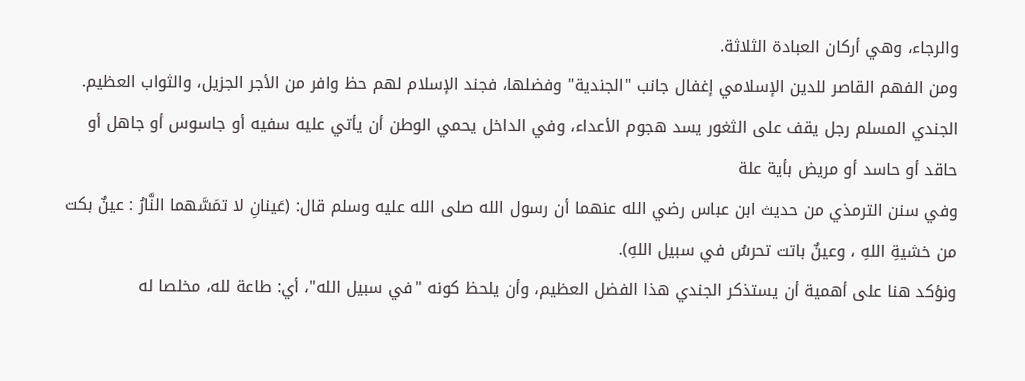والرجاء، وهي أركان العبادة الثلاثة.
ومن الفهم القاصر للدين الإسلامي إغفال جانب "الجندية" وفضلها، فجند الإسلام لهم حظ وافر من الأجر الجزيل، والثواب العظيم.
الجندي المسلم رجل يقف على الثغور يسد هجوم الأعداء، وفي الداخل يحمي الوطن أن يأتي عليه سفيه أو جاسوس أو جاهل أو حاقد أو حاسد أو مريض بأية علة
وفي سنن الترمذي من حديث ابن عباس رضي الله عنهما أن رسول الله صلى الله عليه وسلم قال: (عَينانِ لا تمَسَّهما النَّارُ : عينٌ بكت من خشيةِ اللهِ ، وعينٌ باتت تحرسُ في سبيل اللهِ).
ونؤكد هنا على أهمية أن يستذكر الجندي هذا الفضل العظيم، وأن يلحظ كونه "في سبيل الله"، أي: طاعة لله، مخلصا له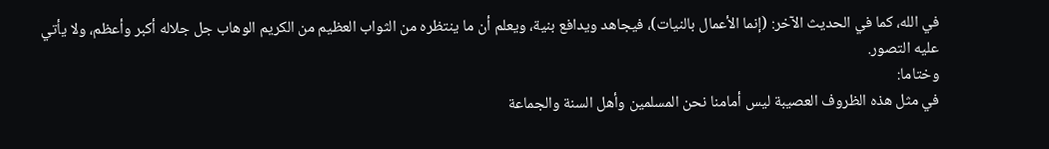في الله، كما في الحديث الآخر: (إنما الأعمال بالنيات)، فيجاهد ويدافع بنية، ويعلم أن ما ينتظره من الثواب العظيم من الكريم الوهاب جل جلاله أكبر وأعظم، ولا يأتي عليه التصور.
وختاما:
في مثل هذه الظروف العصيبة ليس أمامنا نحن المسلمين وأهل السنة والجماعة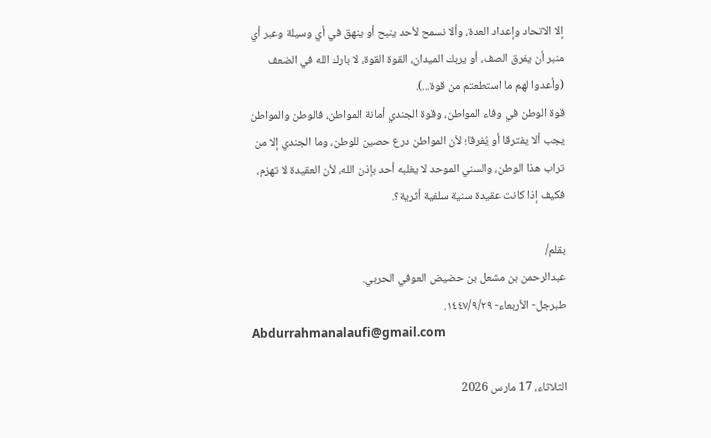إلا الاتحاد وإعداد العدة، وألا نسمح لأحد ينبح أو ينهق في أي وسيلة وعبر أي منبر أن يفرق الصف، أو يربك الميدان، القوة القوة، لا بارك الله في الضعف (وأعدوا لهم ما استطعتم من قوة...).
قوة الوطن في وفاء المواطن، وقوة الجندي أمانة المواطن، فالوطن والمواطن يجب ألا يفترقا أو يُفرقا؛ لأن المواطن درع حصين للوطن، وما الجندي إلا من تراب هذا الوطن، والسني الموحد لا يغلبه أحد بإذن الله، لأن العقيدة لا تهزم، فكيف إذا كانت عقيدة سنية سلفية أثرية؟.

بقلم/
عبدالرحمن بن مشعل بن حضيض العوفي الحربي.
طبرجل- الأربعاء- ١٤٤٧/٩/٢٩.
Abdurrahmanalaufi@gmail.com

الثلاثاء، 17 مارس 2026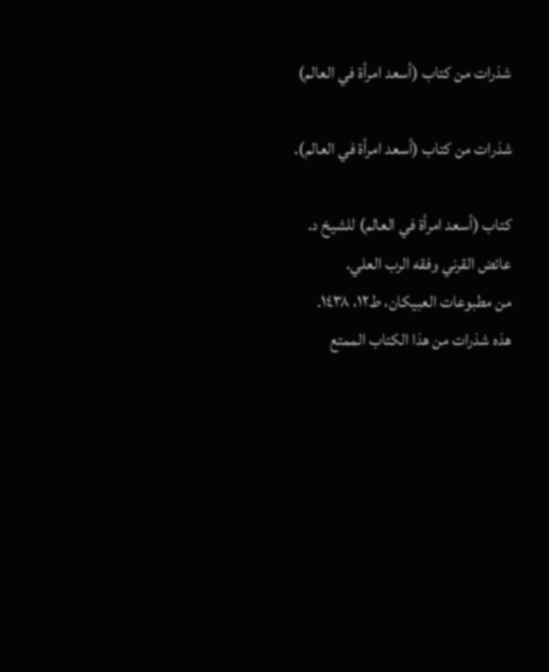شذرات من كتاب (أسعد امرأة في العالم)

شذرات من كتاب (أسعد امرأة في العالم).

كتاب (أسعد امرأة في العالم) للشيخ د. عائض القرني وفقه الرب العلي.
من مطبوعات العبيكان، ط١٢، ١٤٣٨.
هذه شذرات من هذا الكتاب الممتع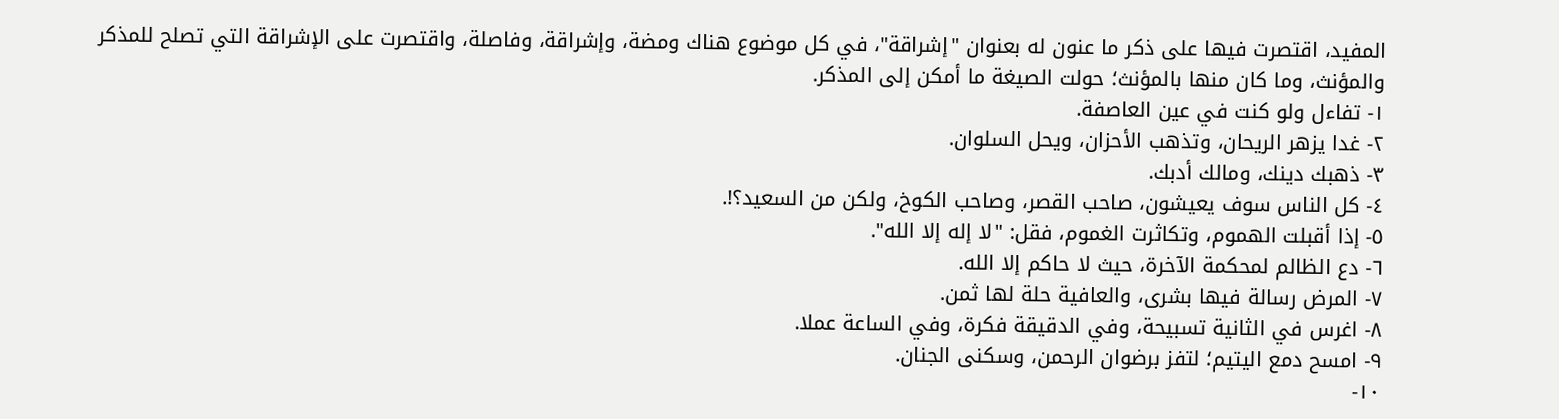المفيد، اقتصرت فيها على ذكر ما عنون له بعنوان "إشراقة"، في كل موضوع هناك ومضة، وإشراقة، وفاصلة، واقتصرت على الإشراقة التي تصلح للمذكر والمؤنث، وما كان منها بالمؤنث؛ حولت الصيغة ما أمكن إلى المذكر.
١- تفاءل ولو كنت في عين العاصفة.
٢- غدا يزهر الريحان، وتذهب الأحزان، ويحل السلوان.
٣- ذهبك دينك، ومالك أدبك.
٤- كل الناس سوف يعيشون، صاحب القصر، وصاحب الكوخ، ولكن من السعيد؟!.
٥- إذا أقبلت الهموم، وتكاثرت الغموم، فقل: "لا إله إلا الله".
٦- دع الظالم لمحكمة الآخرة، حيث لا حاكم إلا الله.
٧- المرض رسالة فيها بشرى، والعافية حلة لها ثمن.
٨- اغرس في الثانية تسبيحة، وفي الدقيقة فكرة، وفي الساعة عملا.
٩- امسح دمع اليتيم؛ لتفز برضوان الرحمن، وسكنى الجنان.
١٠-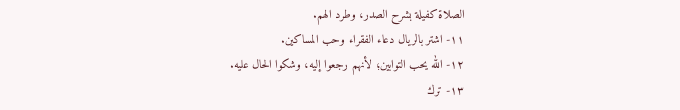الصلاة كفيلة بشرح الصدر، وطرد الهم.
١١- اشتر بالريال دعاء الفقراء وحب المساكين.
١٢- الله يحب التوابين؛ لأنهم رجعوا إليه، وشكوا الحال عليه.
١٣- ترك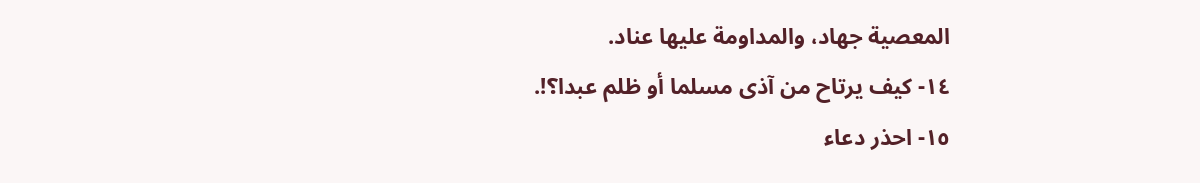المعصية جهاد، والمداومة عليها عناد.
١٤- كيف يرتاح من آذى مسلما أو ظلم عبدا؟!.
١٥- احذر دعاء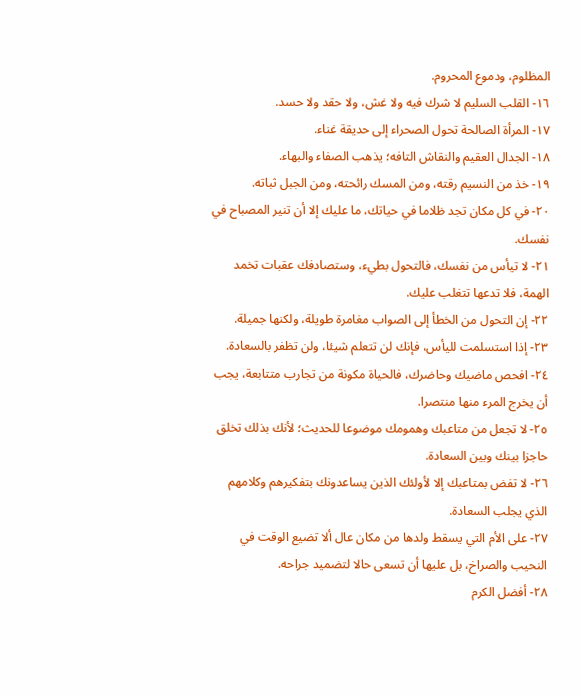المظلوم، ودموع المحروم.
١٦- القلب السليم لا شرك فيه ولا غش، ولا حقد ولا حسد.
١٧- المرأة الصالحة تحول الصحراء إلى حديقة غناء.
١٨- الجدال العقيم والنقاش التافه؛ يذهب الصفاء والبهاء.
١٩- خذ من النسيم رقته، ومن المسك رائحته، ومن الجبل ثباته.
٢٠- في كل مكان تجد ظلاما في حياتك، ما عليك إلا أن تنير المصباح في نفسك.
٢١- لا تيأس من نفسك، فالتحول بطيء، وستصادفك عقبات تخمد الهمة، فلا تدعها تتغلب عليك.
٢٢- إن التحول من الخطأ إلى الصواب مغامرة طويلة، ولكنها جميلة.
٢٣- إذا استسلمت لليأس، فإنك لن تتعلم شيئا، ولن تظفر بالسعادة.
٢٤- افحص ماضيك وحاضرك، فالحياة مكونة من تجارب متتابعة، يجب أن يخرج المرء منها منتصرا.
٢٥- لا تجعل من متاعبك وهمومك موضوعا للحديث؛ لأنك بذلك تخلق حاجزا بينك وبين السعادة.
٢٦- لا تفض بمتاعبك إلا لأولئك الذين يساعدونك بتفكيرهم وكلامهم الذي يجلب السعادة.
٢٧- على الأم التي يسقط ولدها من مكان عال ألا تضيع الوقت في النحيب والصراخ، بل عليها أن تسعى حالا لتضميد جراحه.
٢٨- أفضل الكرم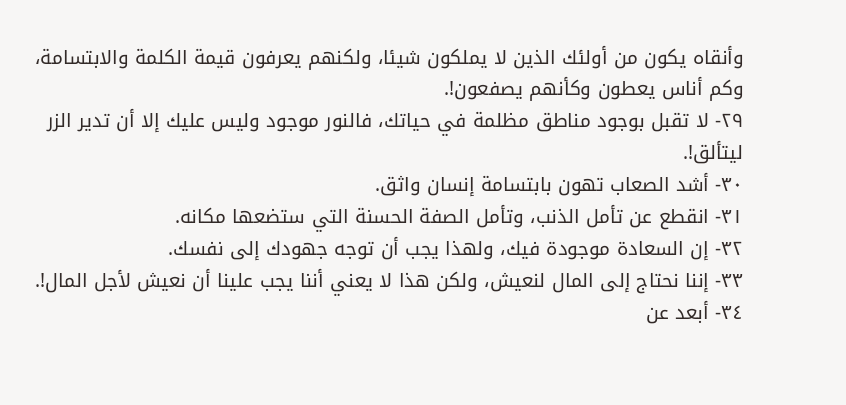وأنقاه يكون من أولئك الذين لا يملكون شيئا، ولكنهم يعرفون قيمة الكلمة والابتسامة، وكم أناس يعطون وكأنهم يصفعون!.
٢٩- لا تقبل بوجود مناطق مظلمة في حياتك، فالنور موجود وليس عليك إلا أن تدير الزر ليتألق!.
٣٠- أشد الصعاب تهون بابتسامة إنسان واثق.
٣١- انقطع عن تأمل الذنب، وتأمل الصفة الحسنة التي ستضعها مكانه.
٣٢- إن السعادة موجودة فيك، ولهذا يجب أن توجه جهودك إلى نفسك.
٣٣- إننا نحتاج إلى المال لنعيش، ولكن هذا لا يعني أننا يجب علينا أن نعيش لأجل المال!.
٣٤- أبعد عن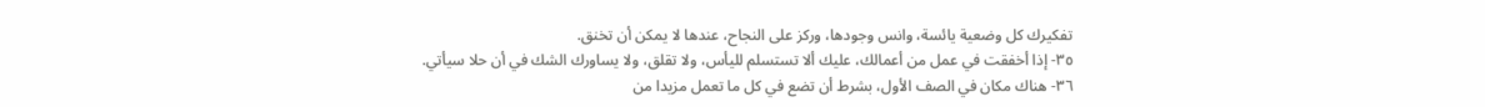تفكيرك كل وضعية يائسة، وانس وجودها، وركز على النجاح، عندها لا يمكن أن تخنق.
٣٥- إذا أخفقت في عمل من أعمالك، عليك ألا تستسلم لليأس، ولا تقلق، ولا يساورك الشك في أن حلا سيأتي.
٣٦- هناك مكان في الصف الأول، بشرط أن تضع في كل ما تعمل مزيدا من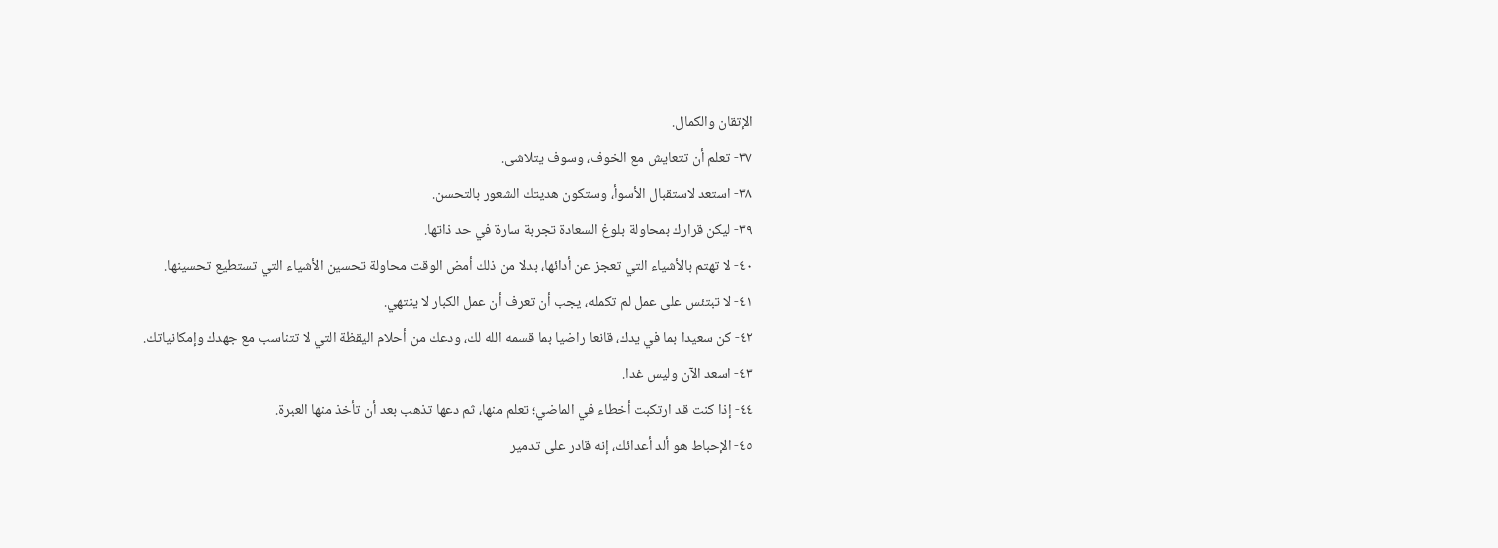الإتقان والكمال.
٣٧- تعلم أن تتعايش مع الخوف، وسوف يتلاشى.
٣٨- استعد لاستقبال الأسوأ، وستكون هديتك الشعور بالتحسن.
٣٩- ليكن قرارك بمحاولة بلوغ السعادة تجربة سارة في حد ذاتها.
٤٠- لا تهتم بالأشياء التي تعجز عن أدائها، بدلا من ذلك أمض الوقت محاولة تحسين الأشياء التي تستطيع تحسينها.
٤١- لا تبتئس على عمل لم تكمله، يجب أن تعرف أن عمل الكبار لا ينتهي.
٤٢- كن سعيدا بما في يدك، قانعا راضيا بما قسمه الله لك، ودعك من أحلام اليقظة التي لا تتناسب مع جهدك وإمكانياتك.
٤٣- اسعد الآن وليس غدا.
٤٤- إذا كنت قد ارتكبت أخطاء في الماضي؛ تعلم منها، ثم دعها تذهب بعد أن تأخذ منها العبرة.
٤٥- الإحباط هو ألد أعدائك، إنه قادر على تدمير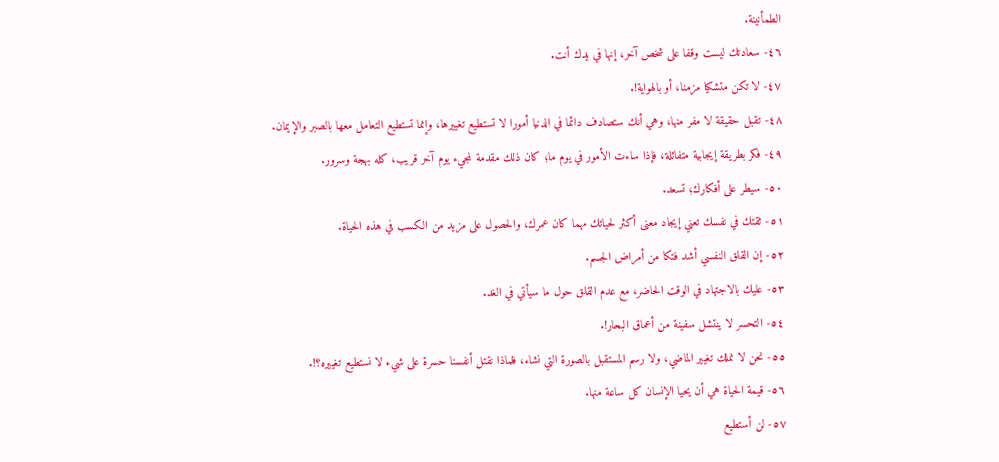الطمأنينة.
٤٦- سعادتك ليست وقفا على شخص آخر، إنها في يدك أنت.
٤٧- لا تكن متشكيا مزمنا، أو بالهواية!.
٤٨- تقبل حقيقة لا مفر منها، وهي أنك ستصادف دائما في الدنيا أمورا لا تستطيع تغييرها، وإنما تستطيع التعامل معها بالصبر والإيمان.
٤٩- فكر بطريقة إيجابية متفائلة، فإذا ساءت الأمور في يوم ما؛ كان ذلك مقدمة لمجيء يوم آخر قريب، كله بهجة وسرور.
٥٠- سيطر على أفكارك؛ تسعد.
٥١- ثقتك في نفسك تعني إيجاد معنى أكثر لحياتك مهما كان عمرك، والحصول على مزيد من الكسب في هذه الحياة.
٥٢- إن القلق النفسي أشد فتكا من أمراض الجسم.
٥٣- عليك بالاجتهاد في الوقت الحاضر، مع عدم القلق حول ما سيأتي في الغد.
٥٤- التحسر لا ينتشل سفينة من أعماق البحار!.
٥٥- نحن لا نملك تغيير الماضي، ولا رسم المستقبل بالصورة التي نشاء، فلماذا نقتل أنفسنا حسرة على شيء لا نستطيع تغييره؟!.
٥٦- قيمة الحياة هي أن يحيا الإنسان كل ساعة منها.
٥٧- لن أستطيع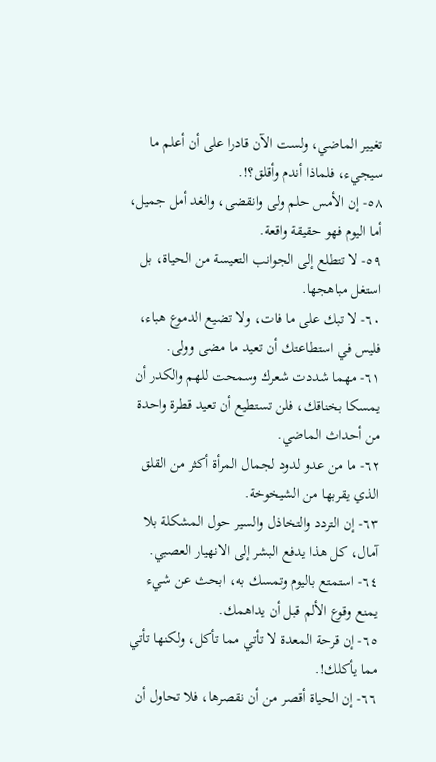تغيير الماضي، ولست الآن قادرا على أن أعلم ما سيجيء، فلماذا أندم وأقلق؟!.
٥٨- إن الأمس حلم ولى وانقضى، والغد أمل جميل، أما اليوم فهو حقيقة واقعة.
٥٩- لا تتطلع إلى الجوانب التعيسة من الحياة، بل استغل مباهجها.
٦٠- لا تبك على ما فات، ولا تضيع الدموع هباء، فليس في استطاعتك أن تعيد ما مضى وولى.
٦١- مهما شددت شعرك وسمحت للهم والكدر أن يمسكا بخناقك، فلن تستطيع أن تعيد قطرة واحدة من أحداث الماضي.
٦٢- ما من عدو لدود لجمال المرأة أكثر من القلق الذي يقربها من الشيخوخة.
٦٣- إن التردد والتخاذل والسير حول المشكلة بلا آمال، كل هذا يدفع البشر إلى الانهيار العصبي.
٦٤- استمتع باليوم وتمسك به، ابحث عن شيء يمنع وقوع الألم قبل أن يداهمك.
٦٥- إن قرحة المعدة لا تأتي مما تأكل، ولكنها تأتي مما يأكلك!.
٦٦- إن الحياة أقصر من أن نقصرها، فلا تحاول أن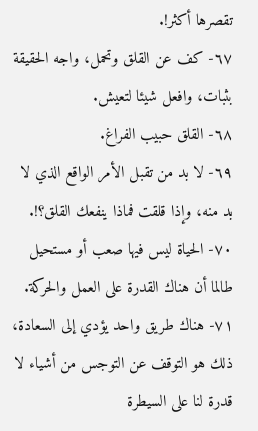تقصرها أكثر!.
٦٧- كف عن القلق وتحمل، واجه الحقيقة بثبات، وافعل شيئا لتعيش.
٦٨- القلق حبيب الفراغ.
٦٩- لا بد من تقبل الأمر الواقع الذي لا بد منه، وإذا قلقت فماذا ينفعك القلق؟!.
٧٠- الحياة ليس فيها صعب أو مستحيل طالما أن هناك القدرة على العمل والحركة.
٧١- هناك طريق واحد يؤدي إلى السعادة، ذلك هو التوقف عن التوجس من أشياء لا قدرة لنا على السيطرة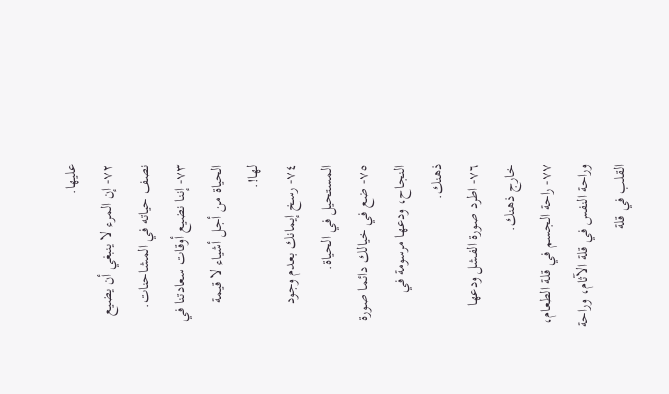عليها.
٧٢- إن المرء لا ينبغي أن يضيع نصف حياته في المشاحنات.
٧٣- إننا نضيع أوقات سعادتنا في الحياة من أجل أشياء لا قيمة لها!.
٧٤- رسخ إيمانك بعدم وجود المستحيل في الحياة.
٧٥- ضع في خيالك دائما صورة النجاح، ودعها مرسومة في ذهنك.
٧٦- اطرد صورة الفشل ودعها خارج ذهنك.
٧٧- راحة الجسم في قلة الطعام، وراحة النفس في قلة الآثام، وراحة القلب في قلة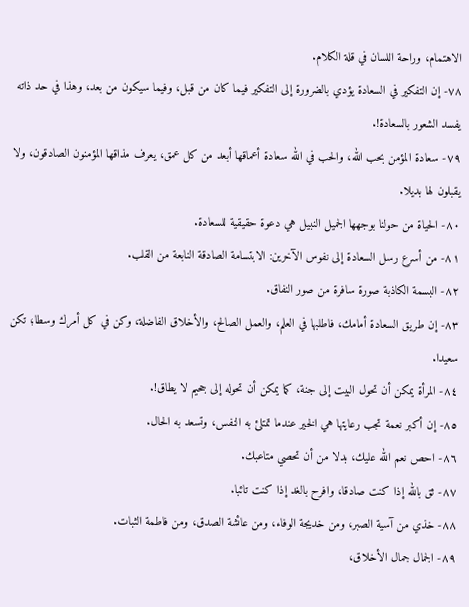الاهتمام، وراحة اللسان في قلة الكلام.
٧٨- إن التفكير في السعادة يؤدي بالضرورة إلى التفكير فيما كان من قبل، وفيما سيكون من بعد، وهذا في حد ذاته يفسد الشعور بالسعادة!.
٧٩- سعادة المؤمن بحب الله، والحب في الله سعادة أعماقها أبعد من كل عمق، يعرف مذاقها المؤمنون الصادقون، ولا يقبلون لها بديلا.
٨٠- الحياة من حولنا بوجهها الجميل النبيل هي دعوة حقيقية للسعادة.
٨١- من أسرع رسل السعادة إلى نفوس الآخرين: الابتسامة الصادقة النابعة من القلب.
٨٢- البسمة الكاذبة صورة سافرة من صور النفاق.
٨٣- إن طريق السعادة أمامك، فاطلبها في العلم، والعمل الصالح، والأخلاق الفاضلة، وكن في كل أمرك وسطا؛ تكن سعيدا.
٨٤- المرأة يمكن أن تحول البيت إلى جنة، كما يمكن أن تحوله إلى جحيم لا يطاق!.
٨٥- إن أكبر نعمة تجب رعايتها هي الخير عندما تمتلئ به النفس، وتسعد به الحال.
٨٦- احص نعم الله عليك، بدلا من أن تحصي متاعبك.
٨٧- ثق بالله إذا كنت صادقا، وافرح بالغد إذا كنت تائبا.
٨٨- خذي من آسية الصبر، ومن خديجة الوفاء، ومن عائشة الصدق، ومن فاطمة الثبات.
٨٩- الجمال جمال الأخلاق،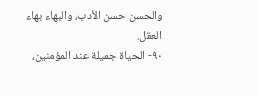والحسن حسن الأدب، والبهاء بهاء العقل.
٩٠- الحياة جميلة عند المؤمنين،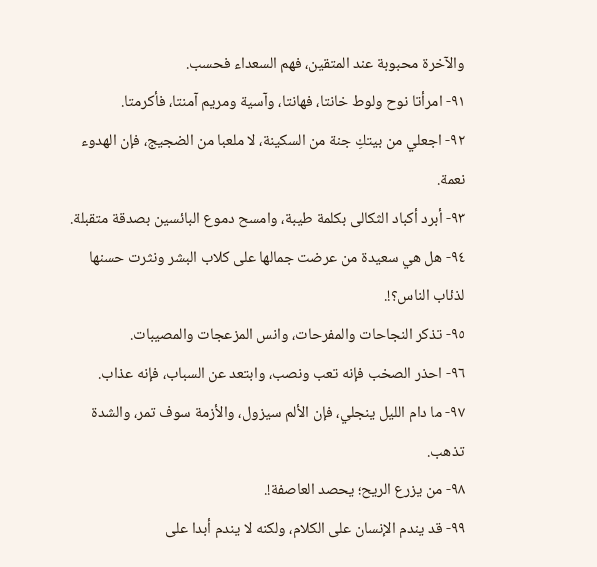والآخرة محبوبة عند المتقين، فهم السعداء فحسب.
٩١- امرأتا نوح ولوط خانتا، فهانتا، وآسية ومريم آمنتا، فأكرمتا.
٩٢- اجعلي من بيتكِ جنة من السكينة، لا ملعبا من الضجيج، فإن الهدوء نعمة.
٩٣- أبرد أكباد الثكالى بكلمة طيبة، وامسح دموع البائسين بصدقة متقبلة.
٩٤- هل هي سعيدة من عرضت جمالها على كلاب البشر ونثرت حسنها لذئاب الناس؟!.
٩٥- تذكر النجاحات والمفرحات، وانس المزعجات والمصيبات.
٩٦- احذر الصخب فإنه تعب ونصب، وابتعد عن السباب، فإنه عذاب.
٩٧- ما دام الليل ينجلي، فإن الألم سيزول، والأزمة سوف تمر، والشدة تذهب.
٩٨- من يزرع الريح؛ يحصد العاصفة!.
٩٩- قد يندم الإنسان على الكلام، ولكنه لا يندم أبدا على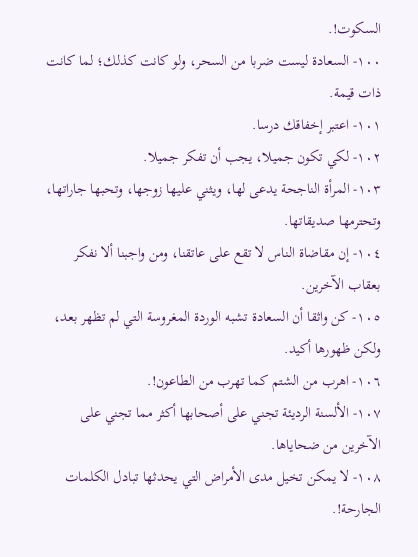السكوت!.
١٠٠- السعادة ليست ضربا من السحر، ولو كانت كذلك؛ لما كانت ذات قيمة.
١٠١- اعتبر إخفاقك درسا.
١٠٢- لكي تكون جميلا، يجب أن تفكر جميلا.
١٠٣- المرأة الناجحة يدعى لها، ويثني عليها زوجها، وتحبها جاراتها، وتحترمها صديقاتها.
١٠٤- إن مقاضاة الناس لا تقع على عاتقنا، ومن واجبنا ألا نفكر بعقاب الآخرين.
١٠٥- كن واثقا أن السعادة تشبه الوردة المغروسة التي لم تظهر بعد، ولكن ظهورها أكيد.
١٠٦- اهرب من الشتم كما تهرب من الطاعون!.
١٠٧- الألسنة الرديئة تجني على أصحابها أكثر مما تجني على الآخرين من ضحاياها.
١٠٨- لا يمكن تخيل مدى الأمراض التي يحدثها تبادل الكلمات الجارحة!.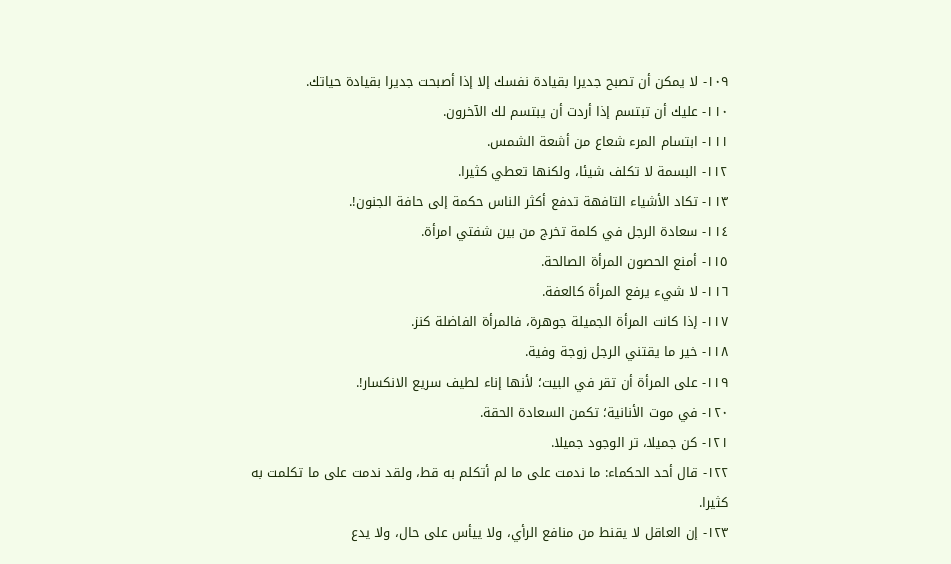١٠٩- لا يمكن أن تصبح جديرا بقيادة نفسك إلا إذا أصبحت جديرا بقيادة حياتك.
١١٠- عليك أن تبتسم إذا أردت أن يبتسم لك الآخرون.
١١١- ابتسام المرء شعاع من أشعة الشمس.
١١٢- البسمة لا تكلف شيئا، ولكنها تعطي كثيرا.
١١٣- تكاد الأشياء التافهة تدفع أكثر الناس حكمة إلى حافة الجنون!.
١١٤- سعادة الرجل في كلمة تخرج من بين شفتي امرأة.
١١٥- أمنع الحصون المرأة الصالحة.
١١٦- لا شيء يرفع المرأة كالعفة.
١١٧- إذا كانت المرأة الجميلة جوهرة، فالمرأة الفاضلة كنز.
١١٨- خير ما يقتني الرجل زوجة وفية.
١١٩- على المرأة أن تقر في البيت؛ لأنها إناء لطيف سريع الانكسار!.
١٢٠- في موت الأنانية؛ تكمن السعادة الحقة.
١٢١- كن جميلا، تر الوجود جميلا.
١٢٢- قال أحد الحكماء: ما ندمت على ما لم أتكلم به قط، ولقد ندمت على ما تكلمت به كثيرا.
١٢٣- إن العاقل لا يقنط من منافع الرأي، ولا ييأس على حال، ولا يدع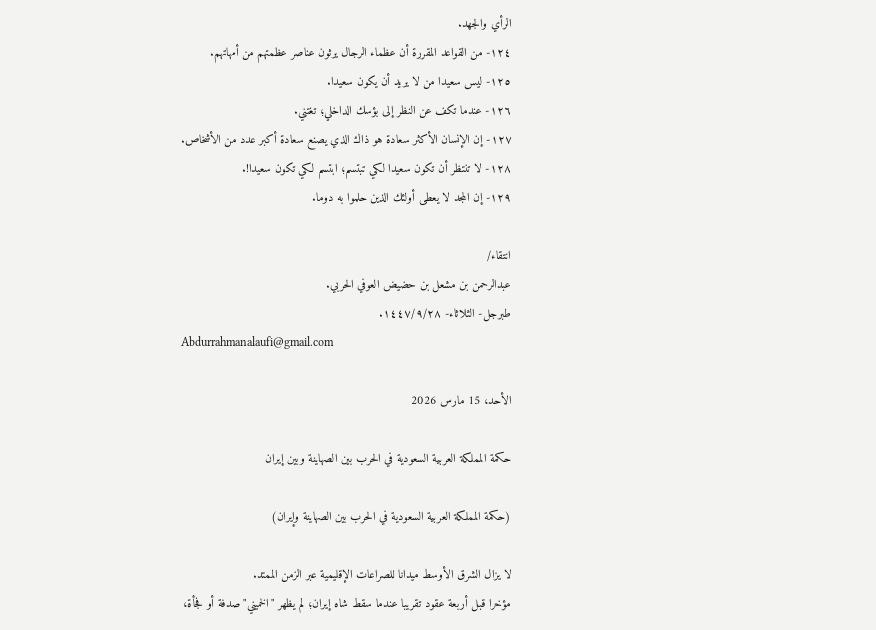الرأي والجهد.
١٢٤- من القواعد المقررة أن عظماء الرجال يرثون عناصر عظمتهم من أمهاتهم.
١٢٥- ليس سعيدا من لا يريد أن يكون سعيدا.
١٢٦- عندما تكف عن النظر إلى بؤسك الداخلي؛ تغتني.
١٢٧- إن الإنسان الأكثر سعادة هو ذاك الذي يصنع سعادة أكبر عدد من الأشخاص.
١٢٨- لا تنتظر أن تكون سعيدا لكي تبتسم؛ ابتسم لكي تكون سعيدا!.
١٢٩- إن المجد لا يعطى أولئك الذين حلموا به دوما.

انتقاء/
عبدالرحمن بن مشعل بن حضيض العوفي الحربي.
طبرجل- الثلاثاء- ١٤٤٧/٩/٢٨.
Abdurrahmanalaufi@gmail.com

الأحد، 15 مارس 2026

حكمة المملكة العربية السعودية في الحرب بين الصهاينة وبين إيران

(حكمة المملكة العربية السعودية في الحرب بين الصهاينة وإيران)

لا يزال الشرق الأوسط ميدانا للصراعات الإقليمية عبر الزمن الممتد.
مؤخرا قبل أربعة عقود تقريبا عندما سقط شاه إيران؛ لم يظهر "الخميني" صدفة أو فجأة،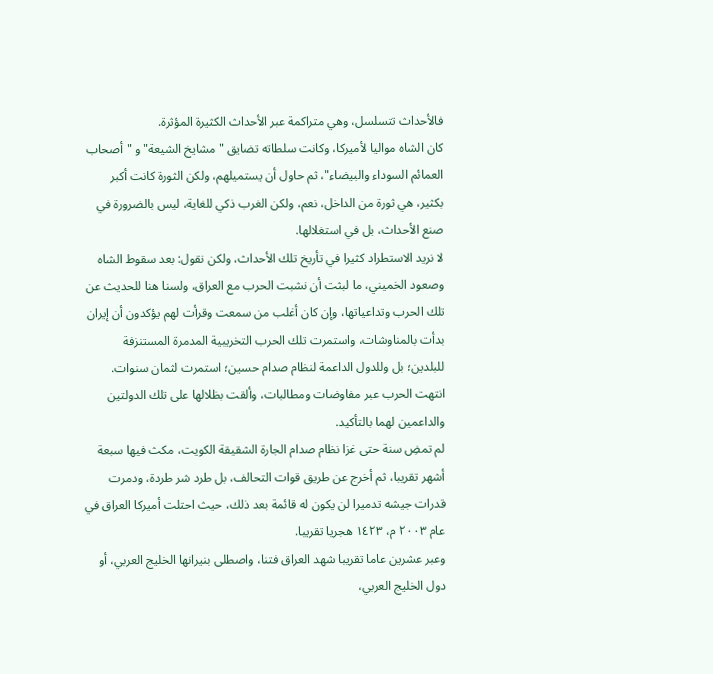فالأحداث تتسلسل، وهي متراكمة عبر الأحداث الكثيرة المؤثرة.
كان الشاه مواليا لأميركا، وكانت سلطاته تضايق "مشايخ الشيعة" و "أصحاب العمائم السوداء والبيضاء"، ثم حاول أن يستميلهم، ولكن الثورة كانت أكبر بكثير، هي ثورة من الداخل، نعم، ولكن الغرب ذكي للغاية، ليس بالضرورة في صنع الأحداث، بل في استغلالها.
لا نريد الاستطراد كثيرا في تأريخ تلك الأحداث، ولكن نقول: بعد سقوط الشاه وصعود الخميني، ما لبثت أن نشبت الحرب مع العراق، ولسنا هنا للحديث عن تلك الحرب وتداعياتها، وإن كان أغلب من سمعت وقرأت لهم يؤكدون أن إيران بدأت بالمناوشات، واستمرت تلك الحرب التخريبية المدمرة المستنزفة للبلدين؛ بل وللدول الداعمة لنظام صدام حسين؛ استمرت لثمان سنوات.
انتهت الحرب عبر مفاوضات ومطالبات، وألقت بظلالها على تلك الدولتين والداعمين لهما بالتأكيد.
لم تمضِ سنة حتى غزا نظام صدام الجارة الشقيقة الكويت، مكث فيها سبعة أشهر تقريبا، ثم أخرج عن طريق قوات التحالف، بل طرد شر طردة، ودمرت قدرات جيشه تدميرا لن يكون له قائمة بعد ذلك، حيث احتلت أميركا العراق في عام ٢٠٠٣ م، ١٤٢٣ هجريا تقريبا.
وعبر عشرين عاما تقريبا شهد العراق فتنا، واصطلى بنيرانها الخليج العربي، أو دول الخليج العربي،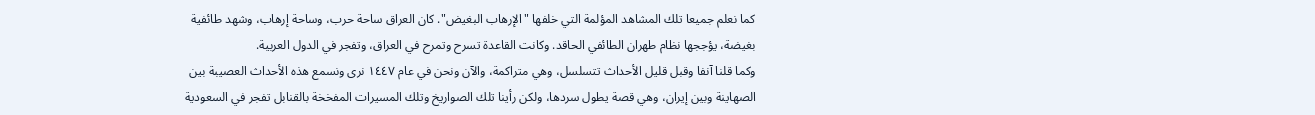كما نعلم جميعا تلك المشاهد المؤلمة التي خلفها "الإرهاب البغيض". كان العراق ساحة حرب، وساحة إرهاب، وشهد طائفية بغيضة، يؤججها نظام طهران الطائفي الحاقد. وكانت القاعدة تسرح وتمرح في العراق، وتفجر في الدول العربية.
وكما قلنا آنفا وقبل قليل الأحداث تتسلسل، وهي متراكمة، والآن ونحن في عام ١٤٤٧ نرى ونسمع هذه الأحداث العصيبة بين الصهاينة وبين إيران، وهي قصة يطول سردها، ولكن رأينا تلك الصواريخ وتلك المسيرات المفخخة بالقنابل تفجر في السعودية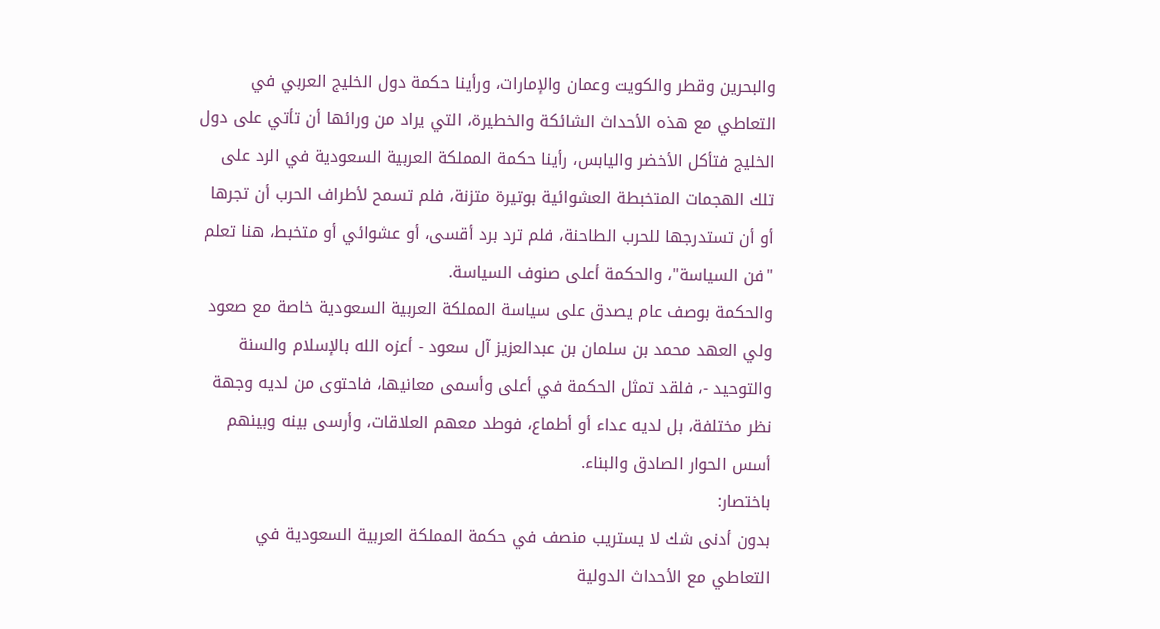والبحرين وقطر والكويت وعمان والإمارات، ورأينا حكمة دول الخليج العربي في التعاطي مع هذه الأحداث الشائكة والخطيرة، التي يراد من ورائها أن تأتي على دول الخليج فتأكل الأخضر واليابس، رأينا حكمة المملكة العربية السعودية في الرد على تلك الهجمات المتخبطة العشوائية بوتيرة متزنة، فلم تسمح لأطراف الحرب أن تجرها أو أن تستدرجها للحرب الطاحنة، فلم ترد برد أقسى، أو عشوائي أو متخبط، هنا تعلم "فن السياسة"، والحكمة أعلى صنوف السياسة.
والحكمة بوصف عام يصدق على سياسة المملكة العربية السعودية خاصة مع صعود ولي العهد محمد بن سلمان بن عبدالعزيز آل سعود - أعزه الله بالإسلام والسنة والتوحيد -، فلقد تمثل الحكمة في أعلى وأسمى معانيها، فاحتوى من لديه وجهة نظر مختلفة، بل لديه عداء أو أطماع، فوطد معهم العلاقات، وأرسى بينه وبينهم أسس الحوار الصادق والبناء.
باختصار:
بدون أدنى شك لا يستريب منصف في حكمة المملكة العربية السعودية في التعاطي مع الأحداث الدولية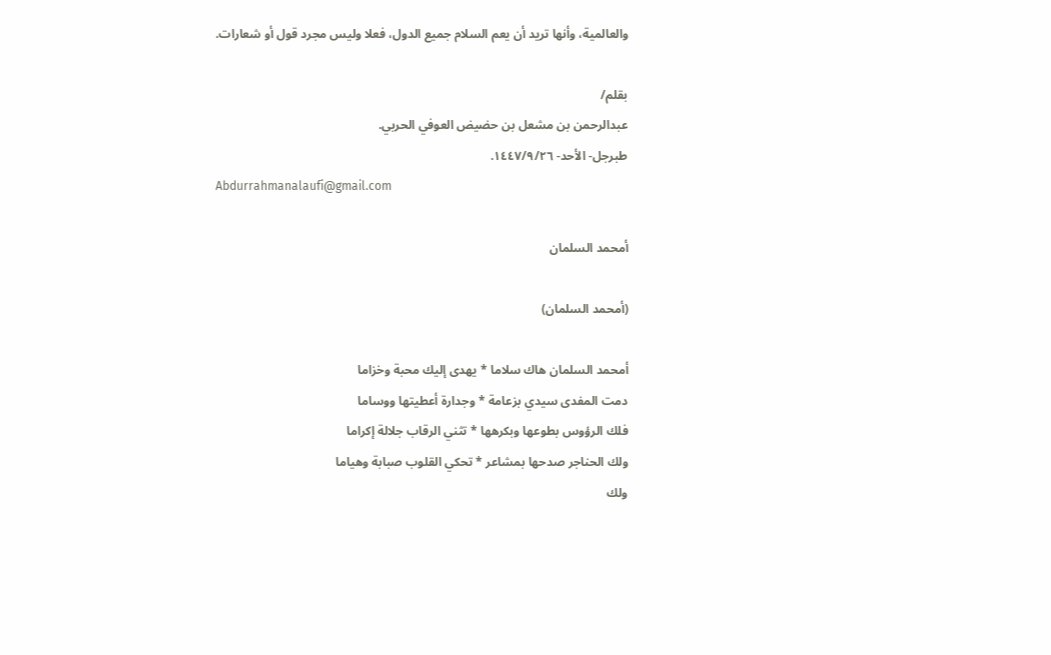والعالمية، وأنها تريد أن يعم السلام جميع الدول، فعلا وليس مجرد قول أو شعارات.

بقلم/
عبدالرحمن بن مشعل بن حضيض العوفي الحربي.
طبرجل- الأحد- ١٤٤٧/٩/٢٦.
Abdurrahmanalaufi@gmail.com

أمحمد السلمان

(أمحمد السلمان)

أمحمد السلمان هاك سلاما * يهدى إليك محبة وخزاما
دمت المفدى سيدي بزعامة * وجدارة أعطيتها ووساما
فلك الرؤوس بطوعها وبكرهها * تثني الرقاب جلالة إكراما
ولك الحناجر صدحها بمشاعر * تحكي القلوب صبابة وهياما
ولك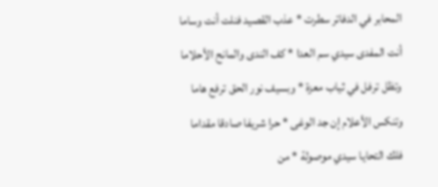المحابر في الدفاتر سطرت * عذب القصيد فنلت أنت وساما
أنت المفدى سيدي سم العدا * كف الندى والمانح الأحلاما
وتظل ترفل في ثياب معزة * وبسيف نور الحق ترفع هاما
وتنكس الأعلام إن جد الوغى * حرا شريفا صادقا مقداما
فلك التحايا سيدي موصولة * من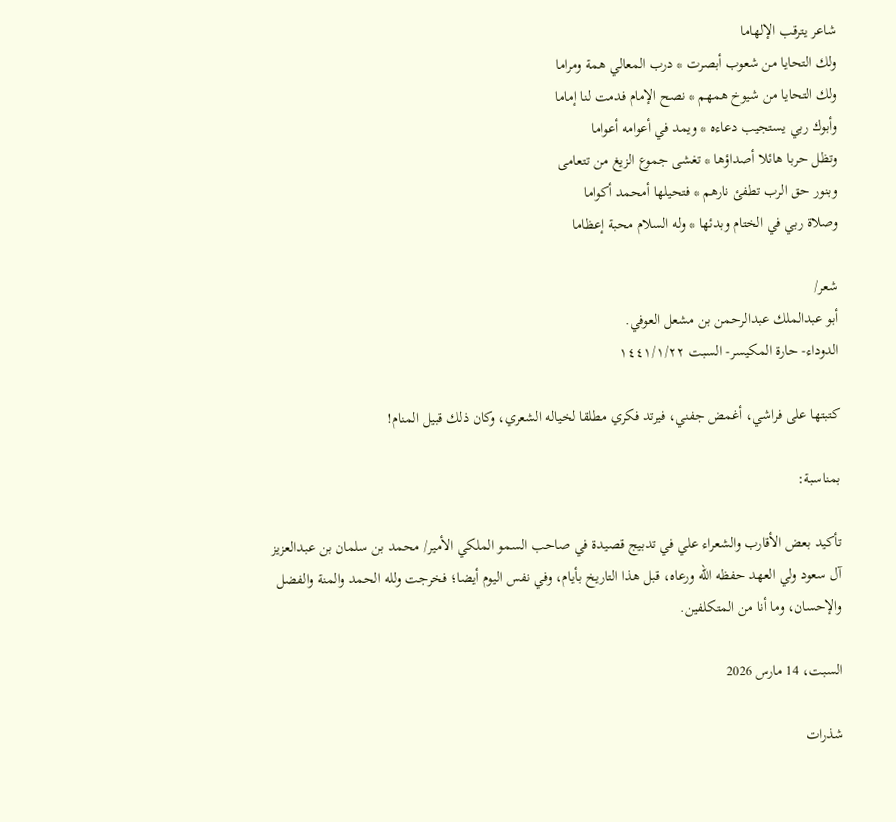شاعر يترقب الإلهاما
ولك التحايا من شعوب أبصرت * درب المعالي همة ومراما
ولك التحايا من شيوخ همهم * نصح الإمام فدمت لنا إماما
وأبوك ربي يستجيب دعاءه * ويمد في أعوامه أعواما
وتظل حربا هائلا أصداؤها * تغشى جموع الزيغ من تتعامى
وبنور حق الرب تطفئ نارهم * فتحيلها أمحمد أكواما
وصلاة ربي في الختام وبدئها * وله السلام محبة إعظاما

شعر/
أبو عبدالملك عبدالرحمن بن مشعل العوفي.
الدوداء- حارة المكيسر- السبت ١٤٤١/١/٢٢

كتبتها على فراشي، أغمض جفني، فيرتد فكري مطلقا لخياله الشعري، وكان ذلك قبيل المنام!

بمناسبة:

تأكيد بعض الأقارب والشعراء علي في تدبيج قصيدة في صاحب السمو الملكي الأمير/ محمد بن سلمان بن عبدالعزيز آل سعود ولي العهد حفظه الله ورعاه، قبل هذا التاريخ بأيام، وفي نفس اليوم أيضا؛ فخرجت ولله الحمد والمنة والفضل والإحسان، وما أنا من المتكلفين.

السبت، 14 مارس 2026

شذرات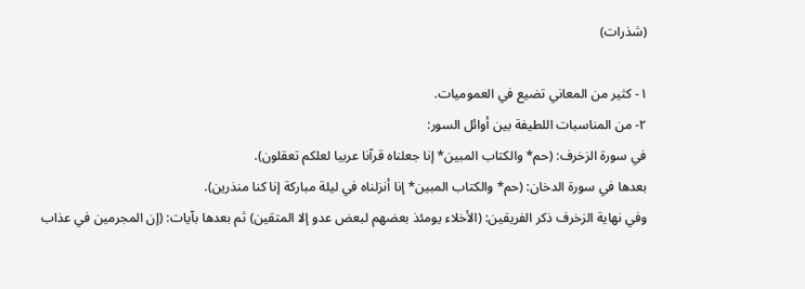(شذرات)

١- كثير من المعاني تضيع في العموميات.
٢- من المناسبات اللطيفة بين أوائل السور:
في سورة الزخرف: (حم* والكتاب المبين* إنا جعلناه قرآنا عربيا لعلكم تعقلون).
بعدها في سورة الدخان: (حم* والكتاب المبين* إنا أنزلناه في ليلة مباركة إنا كنا منذرين).
وفي نهاية الزخرف ذكر الفريقين: (الأخلاء يومئذ بعضهم لبعض عدو إلا المتقين) ثم بعدها بآيات: (إن المجرمين في عذاب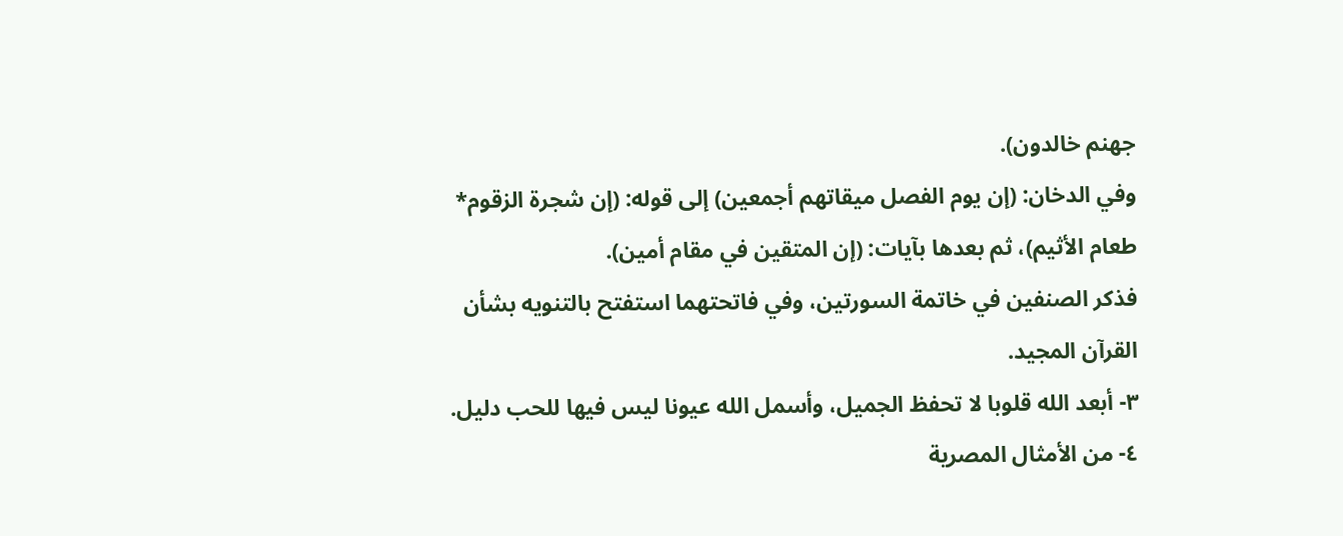جهنم خالدون).
وفي الدخان: (إن يوم الفصل ميقاتهم أجمعين) إلى قوله: (إن شجرة الزقوم* طعام الأثيم)، ثم بعدها بآيات: (إن المتقين في مقام أمين).
فذكر الصنفين في خاتمة السورتين، وفي فاتحتهما استفتح بالتنويه بشأن القرآن المجيد.
٣- أبعد الله قلوبا لا تحفظ الجميل، وأسمل الله عيونا ليس فيها للحب دليل.
٤- من الأمثال المصرية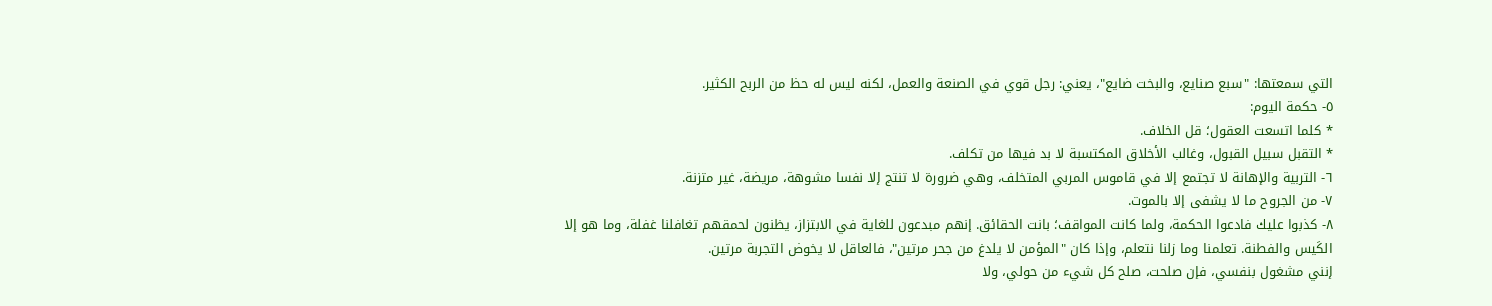التي سمعتها: "سبع صنايع، والبخت ضايع"، يعني: رجل قوي في الصنعة والعمل، لكنه ليس له حظ من الربح الكثير.
٥- حكمة اليوم:
* كلما اتسعت العقول؛ قل الخلاف.
* التقبل سبيل القبول، وغالب الأخلاق المكتسبة لا بد فيها من تكلف.
٦- التربية والإهانة لا تجتمع إلا في قاموس المربي المتخلف، وهي ضرورة لا تنتج إلا نفسا مشوهة، مريضة، غير متزنة.
٧- من الجروح ما لا يشفى إلا بالموت.
٨- كذبوا عليك فادعوا الحكمة، ولما كانت المواقف؛ بانت الحقائق. إنهم مبدعون للغاية في الابتزاز، يظنون لحمقهم تغافلنا غفلة، وما هو إلا الكَيس والفطنة. تعلمنا وما زلنا نتعلم، وإذا كان "المؤمن لا يلدغ من جحر مرتين"، فالعاقل لا يخوض التجربة مرتين.
إنني مشغول بنفسي، فإن صلحت، صلح كل شيء من حولي، ولا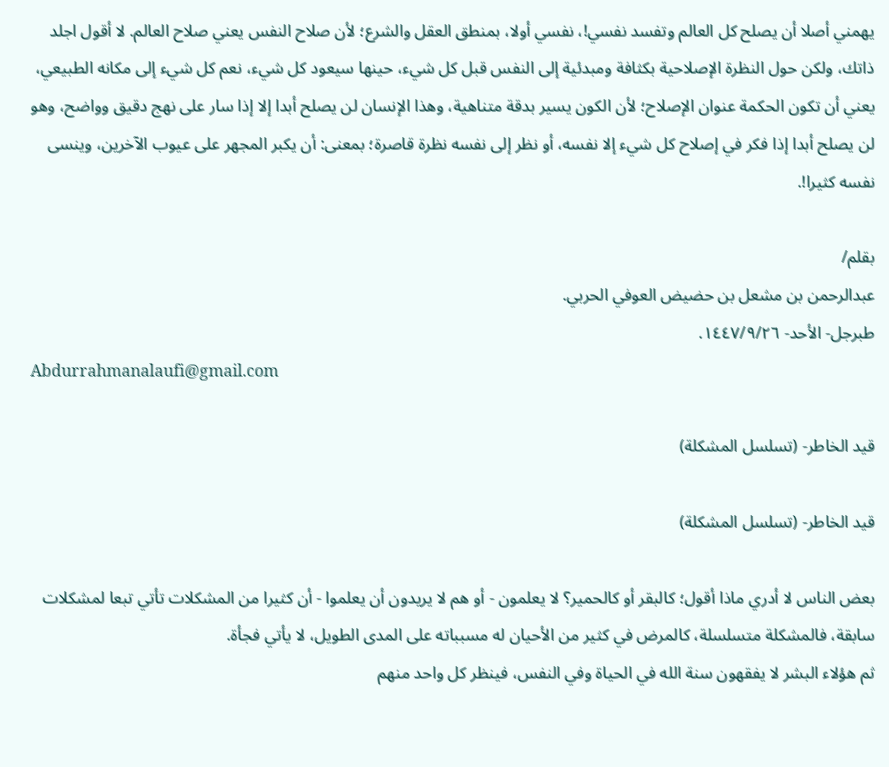يهمني أصلا أن يصلح كل العالم وتفسد نفسي!، نفسي أولا، بمنطق العقل والشرع؛ لأن صلاح النفس يعني صلاح العالم. لا أقول اجلد ذاتك، ولكن حول النظرة الإصلاحية بكثافة ومبدئية إلى النفس قبل كل شيء، حينها سيعود كل شيء، نعم كل شيء إلى مكانه الطبيعي، يعني أن تكون الحكمة عنوان الإصلاح؛ لأن الكون يسير بدقة متناهية، وهذا الإنسان لن يصلح أبدا إلا إذا سار على نهج دقيق وواضح، وهو لن يصلح أبدا إذا فكر في إصلاح كل شيء إلا نفسه، أو نظر إلى نفسه نظرة قاصرة؛ بمعنى: أن يكبر المجهر على عيوب الآخرين، وينسى نفسه كثيرا!.

بقلم/
عبدالرحمن بن مشعل بن حضيض العوفي الحربي.
طبرجل- الأحد- ١٤٤٧/٩/٢٦.
Abdurrahmanalaufi@gmail.com

قيد الخاطر- (تسلسل المشكلة)

قيد الخاطر- (تسلسل المشكلة)

بعض الناس لا أدري ماذا أقول؛ كالبقر أو كالحمير؟ لا يعلمون - أو هم لا يريدون أن يعلموا - أن كثيرا من المشكلات تأتي تبعا لمشكلات سابقة، فالمشكلة متسلسلة، كالمرض في كثير من الأحيان له مسبباته على المدى الطويل، لا يأتي فجأة.
ثم هؤلاء البشر لا يفقهون سنة الله في الحياة وفي النفس، فينظر كل واحد منهم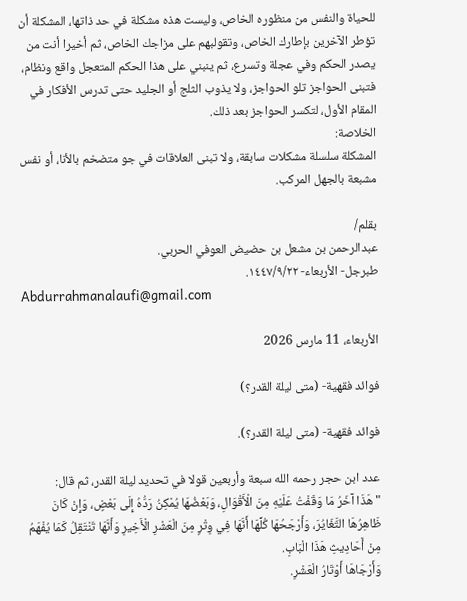للحياة والنفس من منظوره الخاص، وليست هذه مشكلة في حد ذاتها، المشكلة أن تؤطر الآخرين بإطارك الخاص، وتقولبهم على مزاجك الخاص، ثم أخيرا أنت من يصدر الحكم وفي عجلة وتسرع، ثم ينبني على هذا الحكم المتعجل واقع ونظام، فتبنى الحواجز تلو الحواجز، ولا يذوب الثلج أو الجليد حتى تدرس الأفكار في المقام الأول، لتكسر الحواجز بعد ذلك.
الخلاصة:
المشكلة سلسلة مشكلات سابقة، ولا تبنى العلاقات في جو متضخم بالأنا، أو نفس مشبعة بالجهل المركب.

بقلم/
عبدالرحمن بن مشعل بن حضيض العوفي الحربي.
طبرجل- الأربعاء- ١٤٤٧/٩/٢٢.
Abdurrahmanalaufi@gmail.com

الأربعاء، 11 مارس 2026

فوائد فقهية- (متى ليلة القدر؟)

فوائد فقهية- (متى ليلة القدر؟).

عدد ابن حجر رحمه الله سبعة وأربعين قولا في تحديد ليلة القدر، ثم قال:
"هَذَا آخَرُ مَا وَقَفْتُ عَلَيْهِ مِنَ الْأَقْوَالِ، وَبَعْضُهَا يُمْكِنُ رَدُّهُ إِلَى بَعْضٍ، وَإِنْ كَانَ ظَاهِرُهَا التَّغَايُرَ، وَأَرْجَحُهَا كُلِّهَا أَنَّهَا فِي وِتْرٍ مِنَ الْعَشْرِ الْأَخِيرِ وَأَنَّهَا تَنْتَقِلُ كَمَا يُفْهَمُ مِنْ أَحَادِيثِ هَذَا الْبَابِ.
وَأَرْجَاهَا أَوْتَارُ الْعَشْرِ.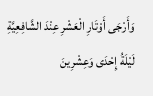وَأَرْجَى أَوْتَارِ الْعَشْرِ عِنْدَ الشَّافِعِيَّةِ لَيْلَةُ إِحْدَى وَعِشْرِينَ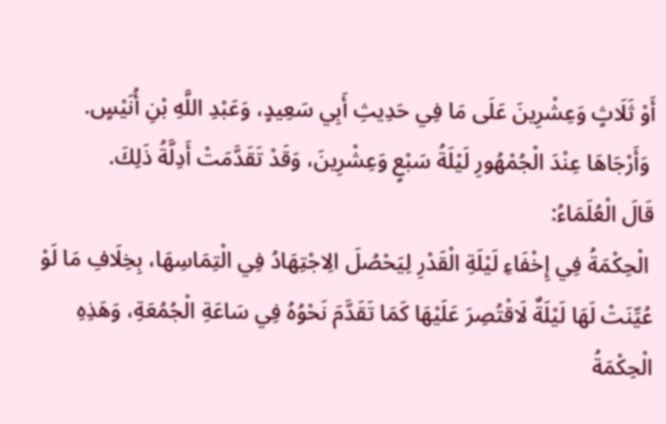أَوْ ثَلَاثٍ وَعِشْرِينَ عَلَى مَا فِي حَدِيثِ أَبِي سَعِيدٍ، وَعَبْدِ اللَّهِ بْنِ أُنَيْسٍ.
 وَأَرْجَاهَا عِنْدَ الْجُمْهُورِ لَيْلَةُ سَبْعٍ وَعِشْرِينَ، وَقَدْ تَقَدَّمَتْ أَدِلَّةُ ذَلِكَ.
قَالَ الْعُلَمَاءُ:
 الْحِكْمَةُ فِي إِخْفَاءِ لَيْلَةِ الْقَدْرِ لِيَحْصُلَ الِاجْتِهَادُ فِي الْتِمَاسِهَا، بِخِلَافِ مَا لَوْ عُيِّنَتْ لَهَا لَيْلَةٌ لَاقْتُصِرَ عَلَيْهَا كَمَا تَقَدَّمَ نَحْوُهُ فِي سَاعَةِ الْجُمُعَةِ، وَهَذِهِ الْحِكْمَةُ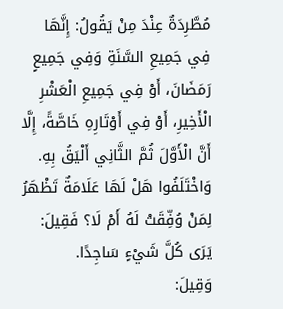مُطَّرِدَةٌ عِنْدَ مِنْ يَقُولُ: إِنَّهَا فِي جَمِيعِ السَّنَةِ وَفِي جَمِيعٍ رَمَضَانَ، أَوْ فِي جَمِيعِ الْعَشْرِ الْأَخِيرِ، أَوْ فِي أَوْتَارِهِ خَاصَّةً، إِلَّا أَنَّ الْأَوَّلَ ثُمَّ الثَّانِي أَلْيَقُ بِهِ. وَاخْتَلَفُوا هَلْ لَهَا عَلَامَةٌ تَظْهَرُ لِمَنْ وُفِّقَتْ لَهُ أَمْ لَا؟ فَقِيلَ: يَرَى كُلَّ شَيْءٍ سَاجِدًا.
وَقِيلَ: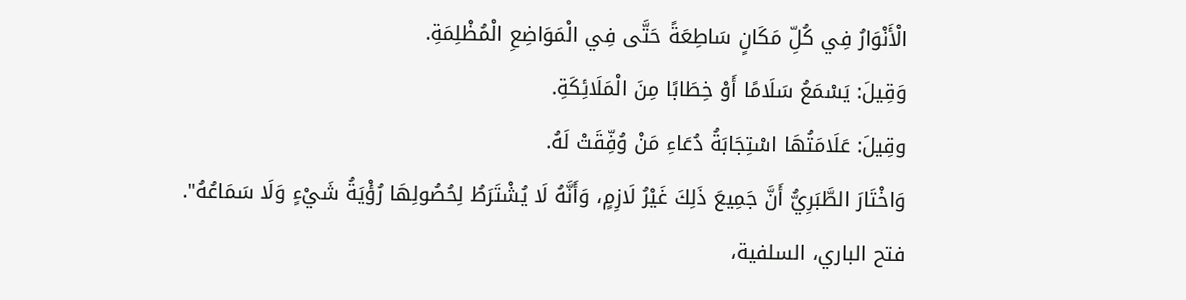الْأَنْوَارُ فِي كُلِّ مَكَانٍ سَاطِعَةً حَتَّى فِي الْمَوَاضِعِ الْمُظْلِمَةِ.
وَقِيلَ: يَسْمَعُ سَلَامًا أَوْ خِطَابًا مِنَ الْمَلَائِكَةِ.
وقِيلَ: عَلَامَتُهَا اسْتِجَابَةُ دُعَاءِ مَنْ وُفِّقَتْ لَهُ.
وَاخْتَارَ الطَّبَرِيُّ أَنَّ جَمِيعَ ذَلِكَ غَيْرُ لَازِمٍ، وَأَنَّهُ لَا يُشْتَرَطُ لِحُصُولِهَا رُؤْيَةُ شَيْءٍ وَلَا سَمَاعُهُ".
فتح الباري، السلفية،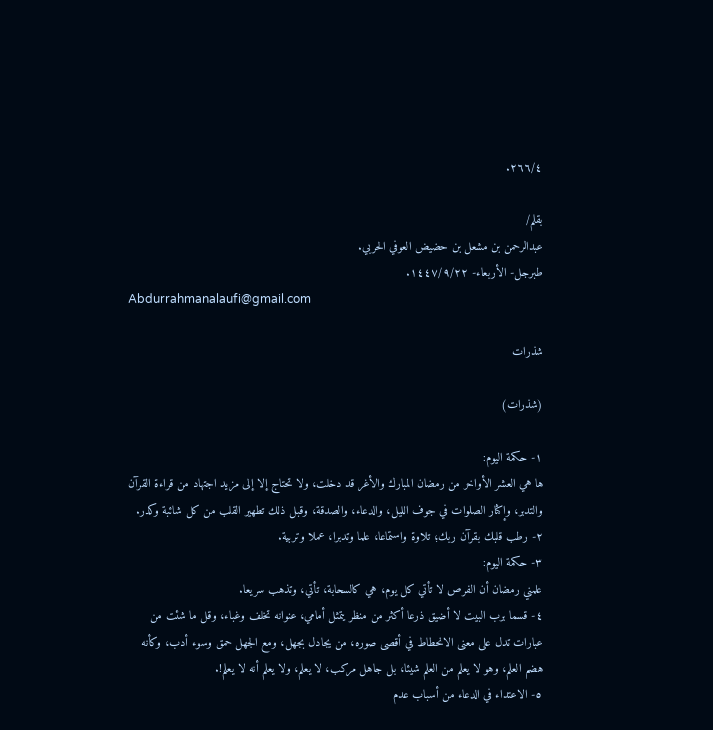٢٦٦/٤.

بقلم/
عبدالرحمن بن مشعل بن حضيض العوفي الحربي.
طبرجل- الأربعاء- ١٤٤٧/٩/٢٢.
Abdurrahmanalaufi@gmail.com

شذرات

(شذرات)

١- حكمة اليوم:
ها هي العشر الأواخر من رمضان المبارك والأغر قد دخلت، ولا تحتاج إلا إلى مزيد اجتهاد من قراءة القرآن والتدبر، وإكثار الصلوات في جوف الليل، والدعاء، والصدقة، وقبل ذلك تطهير القلب من كل شائبة وكدر.
٢- رطب قلبك بقرآن ربك؛ تلاوة واستماعا، علما وتدبرا، عملا وتربية.
٣- حكمة اليوم:
علمني رمضان أن الفرص لا تأتي كل يوم، هي كالسحابة، تأتي، وتذهب سريعا.
٤- قسما برب البيت لا أضيق ذرعا أكثر من منظر يتمثل أمامي، عنوانه تخلف وغباء، وقل ما شئت من عبارات تدل على معنى الانحطاط في أقصى صوره، من يجادل بجهل، ومع الجهل حمق وسوء أدب، وكأنه هضم العلم، وهو لا يعلم من العلم شيئا، بل جاهل مركب، لا يعلم، ولا يعلم أنه لا يعلم!.
٥- الاعتداء في الدعاء من أسباب عدم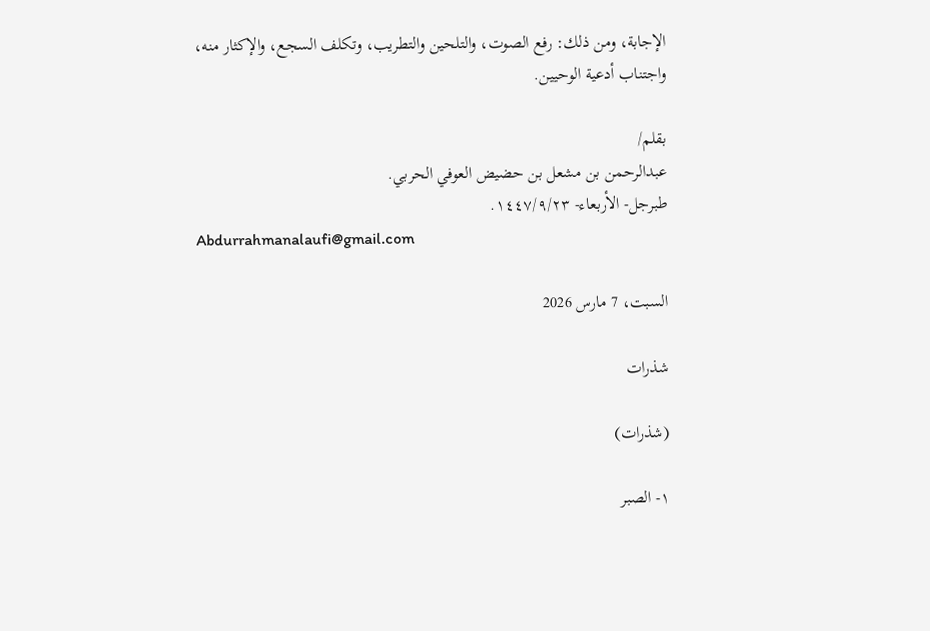الإجابة، ومن ذلك: رفع الصوت، والتلحين والتطريب، وتكلف السجع، والإكثار منه، واجتناب أدعية الوحيين.

بقلم/
عبدالرحمن بن مشعل بن حضيض العوفي الحربي.
طبرجل- الأربعاء- ١٤٤٧/٩/٢٣.
Abdurrahmanalaufi@gmail.com

السبت، 7 مارس 2026

شذرات

(شذرات)

١- الصبر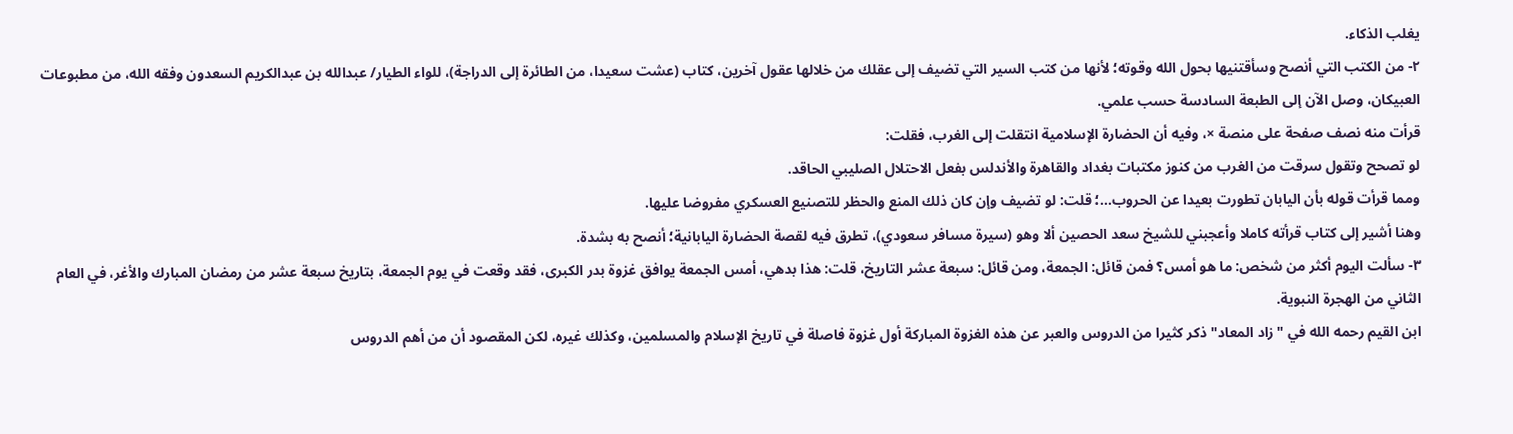يغلب الذكاء.
٢- من الكتب التي أنصح وسأقتنيها بحول الله وقوته؛ لأنها من كتب السير التي تضيف إلى عقلك من خلالها عقول آخرين، كتاب (عشت سعيدا، من الطائرة إلى الدراجة)، للواء الطيار/ عبدالله بن عبدالكريم السعدون وفقه الله، من مطبوعات العبيكان، وصل الآن إلى الطبعة السادسة حسب علمي.
قرأت منه نصف صفحة على منصة ×، وفيه أن الحضارة الإسلامية انتقلت إلى الغرب، فقلت:
لو تصحح وتقول سرقت من الغرب من كنوز مكتبات بغداد والقاهرة والأندلس بفعل الاحتلال الصليبي الحاقد.
ومما قرأت قوله بأن اليابان تطورت بعيدا عن الحروب...؛ قلت: لو تضيف وإن كان ذلك المنع والحظر للتصنيع العسكري مفروضا عليها.
وهنا أشير إلى كتاب قرأته كاملا وأعجبني للشيخ سعد الحصين ألا وهو (سيرة مسافر سعودي)، تطرق فيه لقصة الحضارة اليابانية؛ أنصح به بشدة.
٣- سألت اليوم أكثر من شخص: ما هو أمس؟ فمن قائل: الجمعة، ومن قائل: سبعة عشر التاريخ، قلت: هذا بدهي، أمس الجمعة يوافق غزوة بدر الكبرى، فقد وقعت في يوم الجمعة، بتاريخ سبعة عشر من رمضان المبارك والأغر، في العام الثاني من الهجرة النبوية.
ابن القيم رحمه الله في "زاد المعاد" ذكر كثيرا من الدروس والعبر عن هذه الغزوة المباركة أول غزوة فاصلة في تاريخ الإسلام والمسلمين، وكذلك غيره، لكن المقصود أن من أهم الدروس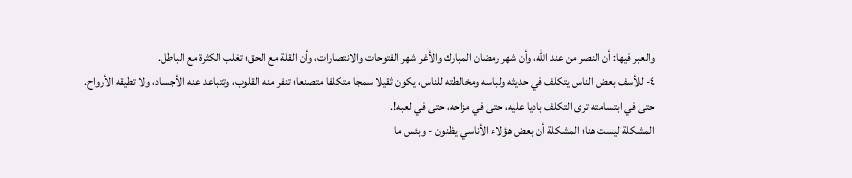والعبر فيها: أن النصر من عند الله، وأن شهر رمضان المبارك والأغر شهر الفتوحات والانتصارات، وأن القلة مع الحق؛ تغلب الكثرة مع الباطل.
٤- للأسف بعض الناس يتكلف في حديثه ولباسه ومخالطته للناس، يكون ثقيلا سمجا متكلفا متصنعا؛ تنفر منه القلوب، وتتباعد عنه الأجساد، ولا تطيقه الأرواح.
حتى في ابتسامته ترى التكلف باديا عليه، حتى في مزاحه، حتى في لعبه!.
المشكلة ليست هنا؛ المشكلة أن بعض هؤلاء الأناسي يظنون - وبئس ما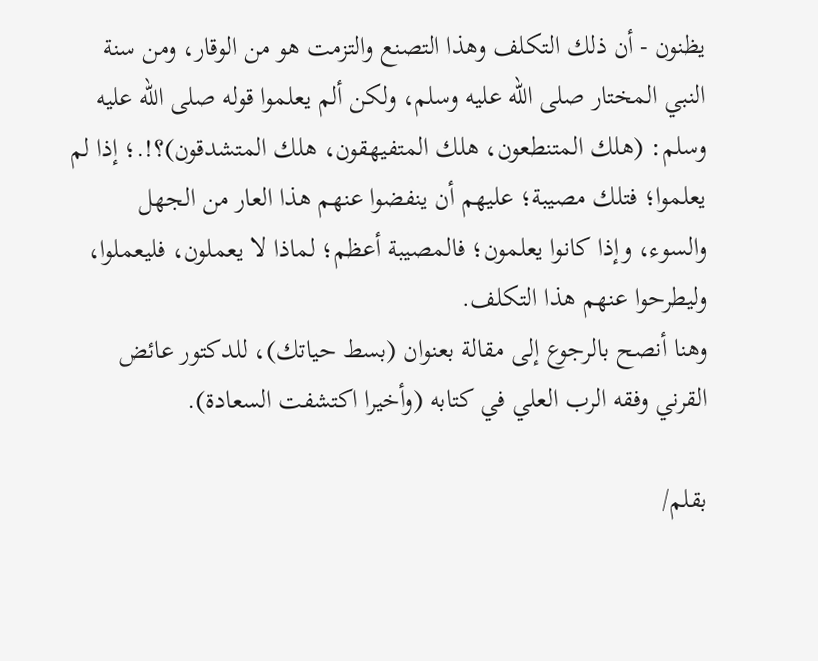يظنون - أن ذلك التكلف وهذا التصنع والتزمت هو من الوقار، ومن سنة النبي المختار صلى الله عليه وسلم، ولكن ألم يعلموا قوله صلى الله عليه وسلم: (هلك المتنطعون، هلك المتفيهقون، هلك المتشدقون)؟!.؛ إذا لم يعلموا؛ فتلك مصيبة؛ عليهم أن ينفضوا عنهم هذا العار من الجهل والسوء، وإذا كانوا يعلمون؛ فالمصيبة أعظم؛ لماذا لا يعملون، فليعملوا، وليطرحوا عنهم هذا التكلف.
وهنا أنصح بالرجوع إلى مقالة بعنوان (بسط حياتك)، للدكتور عائض القرني وفقه الرب العلي في كتابه (وأخيرا اكتشفت السعادة).

بقلم/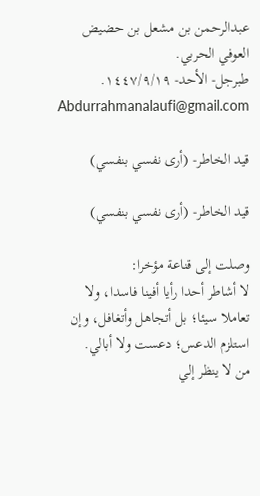عبدالرحمن بن مشعل بن حضيض العوفي الحربي.
طبرجل- الأحد- ١٤٤٧/٩/١٩.
Abdurrahmanalaufi@gmail.com

قيد الخاطر- (أرى نفسي بنفسي)

قيد الخاطر- (أرى نفسي بنفسي)

وصلت إلى قناعة مؤخرا:
لا أشاطر أحدا رأيا أفينا فاسدا، ولا تعاملا سيئا؛ بل أتجاهل وأتغافل، وإن استلزم الدعس؛ دعست ولا أبالي.
من لا ينظر إلي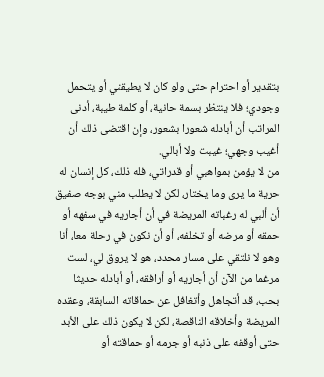بتقدير أو احترام حتى ولو كان لا يطيقني أو يتحمل وجودي؛ فلا ينتظر بسمة حانية، أو كلمة طيبة، أدنى المراتب أن أبادله شعورا بشعور، وإن اقتضى ذلك أن أغيب وجهي؛ غيبت ولا أبالي.
من لا يؤمن بمواهبي أو قدراتي، فله ذلك، كل إنسان له حرية ما يرى وما يختار، لكن لا يطلب مني بوجه صفيق أن ألبي له رغباته المريضة في أن أجاريه في سفهه أو حمقه أو مرضه أو تخلفه، أو أن نكون في رحلة معا، أنا وهو لا نلتقي على مسار محدد، هو لا يروق لي، لست مرغما من الآن أن أجاريه أو أرافقه، أو أبادله حديثا بحب، قد أتجاهل وأتغافل عن حماقاته السابقة، وعقده المريضة وأخلاقه الناقصة، لكن لا يكون ذلك على الأبد حتى أوقفه على ذنبه أو جرمه أو حماقته أو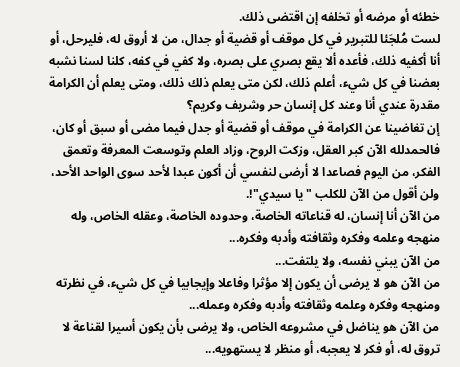خطئه أو مرضه أو تخلفه إن اقتضى ذلك.
لست مُلجَئا للتبرير في كل موقف أو قضية أو جدال، من لا أروق له، فليرحل، أو أنا أكفيه ذلك، فأعده ألا يقع بصري على بصره، ولا كفي في كفه، كلنا لسنا نشبه بعضنا في كل شيء، أعلم ذلك، لكن متى يعلم ذلك ذلك، ومتى يعلم أن الكرامة مقدرة عندي أنا وعند كل إنسان حر وشريف وكريم؟
إن تغاضينا عن الكرامة في موقف أو قضية أو جدل فيما مضى أو سبق أو كان، فالحمدلله الآن كبر العقل، وزكت الروح، وزاد العلم وتوسعت المعرفة وتعمق الفكر، من اليوم فصاعدا لا أرضى لنفسي أن أكون عبدا لأحد سوى الواحد الأحد، ولن أقول من الآن للكلب "يا سيدي"!.
من الآن أنا إنسان، له قناعاته الخاصة، وحدوده الخاصة، وعقله الخاص، وله منهجه وعلمه وفكره وثقافته وأدبه وفكره...
من الآن يبني نفسه، ولا يلتفت...
من الآن هو لا يرضى أن يكون إلا مؤثرا وفاعلا وإيجابيا في كل شيء، في نظرته ومنهجه وفكره وعلمه وثقافته وأدبه وفكره وعمله...
من الآن هو يناضل في مشروعه الخاص، ولا يرضى بأن يكون أسيرا لقناعة لا تروق له، أو فكر لا يعجبه، أو منظر لا يستهويه...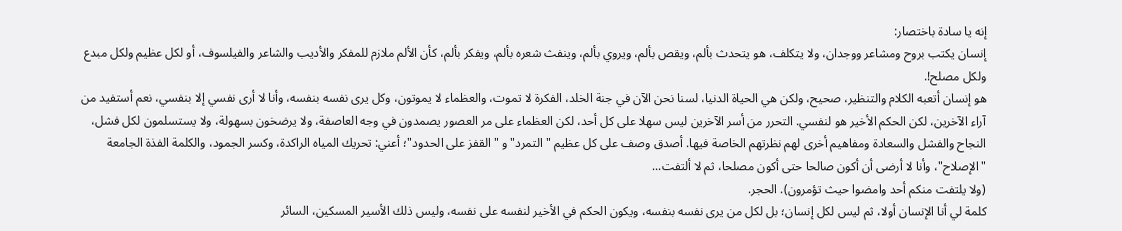إنه يا سادة باختصار:
إنسان يكتب بروح ومشاعر ووجدان، ولا يتكلف، هو يتحدث بألم، ويقص بألم، ويروي بألم، وينفث شعره بألم، ويفكر بألم، كأن الألم ملازم للمفكر والأديب والشاعر والفيلسوف، أو لكل عظيم ولكل مبدع ولكل مصلح!.
هو إنسان أتعبه الكلام والتنظير، صحيح، ولكن هي الحياة الدنيا، لسنا نحن الآن في جنة الخلد، الفكرة لا تموت، والعظماء لا يموتون، وكل يرى نفسه بنفسه، وأنا لا أرى نفسي إلا بنفسي، نعم أستفيد من آراء الآخرين، لكن الحكم الأخير هو لنفسي. التحرر من أسر الآخرين ليس سهلا على كل أحد، لكن العظماء على مر العصور يصمدون في وجه العاصفة، ولا يرضخون بسهولة، ولا يستسلمون لكل فشل، النجاح والفشل والسعادة ومفاهيم أخرى لهم نظرتهم الخاصة فيها. أصدق وصف على كل عظيم "التمرد" و "القفز على الحدود"؛ أعني: تحريك المياه الراكدة، وكسر الجمود، والكلمة الفذة الجامعة "الإصلاح"، وأنا لا أرضى أن أكون صالحا حتى أكون مصلحا، ثم لا ألتفت...
(ولا يلتفت منكم أحد وامضوا حيث تؤمرون). الحجر.
كلمة لي أنا الإنسان أولا، ثم ليس لكل إنسان؛ بل لكل من يرى نفسه بنفسه، ويكون الحكم في الأخير لنفسه على نفسه، وليس ذلك الأسير المسكين، السائر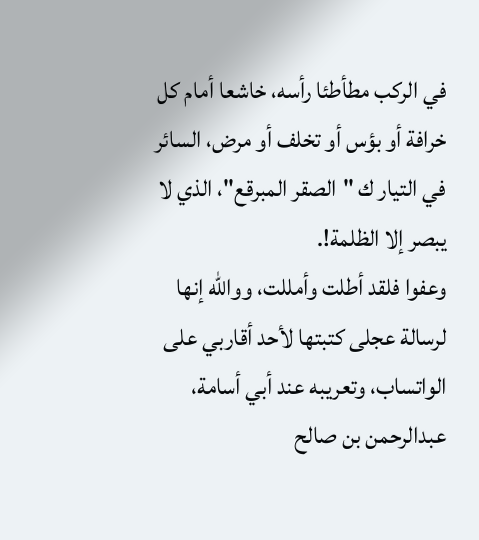في الركب مطأطئا رأسه، خاشعا أمام كل خرافة أو بؤس أو تخلف أو مرض، السائر في التيار ك "الصقر المبرقع"، الذي لا يبصر إلا الظلمة!.
وعفوا فلقد أطلت وأمللت، ووالله إنها لرسالة عجلى كتبتها لأحد أقاربي على الواتساب، وتعريبه عند أبي أسامة، عبدالرحمن بن صالح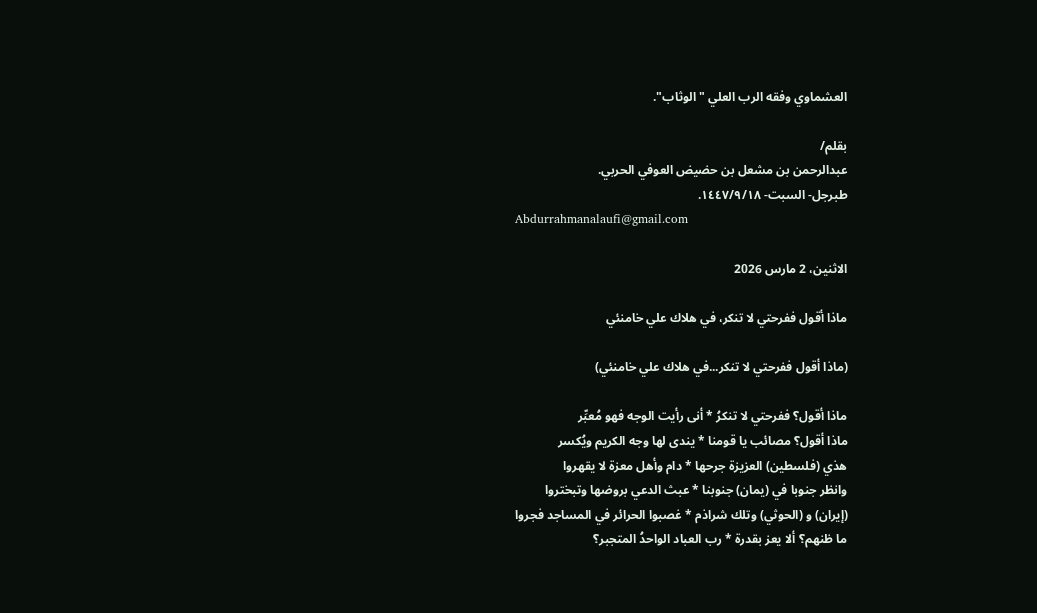العشماوي وفقه الرب العلي "الوثاب".

بقلم/
عبدالرحمن بن مشعل بن حضيض العوفي الحربي.
طبرجل- السبت- ١٤٤٧/٩/١٨.
Abdurrahmanalaufi@gmail.com

الاثنين، 2 مارس 2026

ماذا أقول ففرحتي لا تنكر، في هلاك علي خامنئي

(ماذا أقول ففرحتي لا تنكر...في هلاك علي خامنئي)

ماذا أقول؟ ففرحتي لا تنكرُ * أنى رأيت الوجه فهو مُعبِّر
ماذا أقول؟ مصائب يا قومنا * يندى لها وجه الكريم ويُكسر
هذي (فلسطين) العزيزة جرحها * دام وأهل معزة لا يقهروا
وانظر جنوبا في (يمان) جنوبنا * عبث الدعي بروضها وتبختروا
(إيران) و (الحوثي) وتلك شراذم * غصبوا الحرائر في المساجد فجروا
ما ظنهم؟ ألا يعز بقدرة * رب العباد الواحدُ المتجبر؟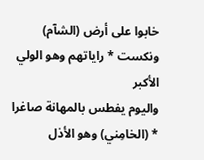خابوا على أرض (الشآم) ونكست * راياتهم وهو الولي الأكبر
واليوم يفطس بالمهانة صاغرا * (الخامِني) وهو الأذل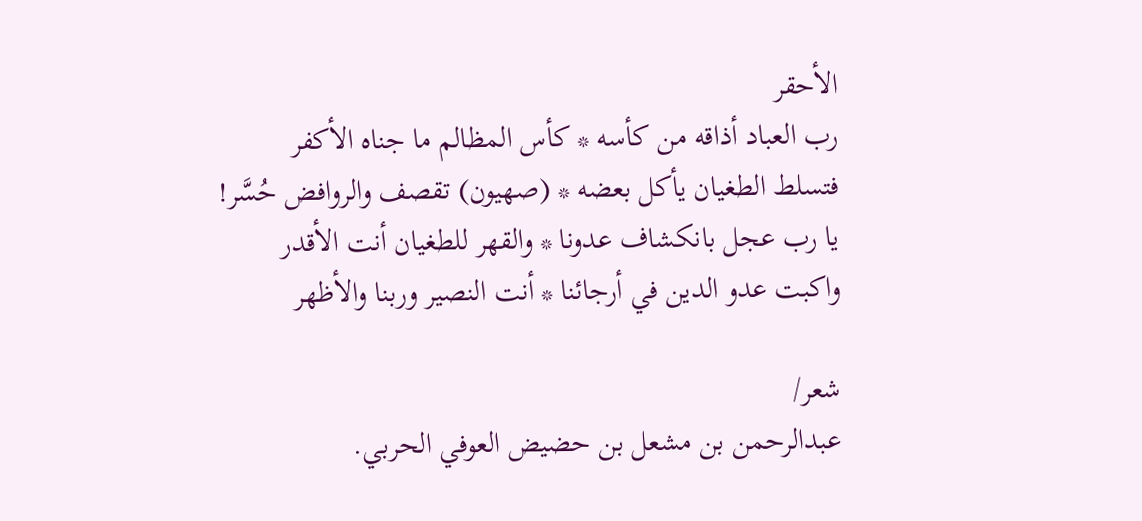الأحقر
رب العباد أذاقه من كأسه * كأس المظالم ما جناه الأكفر
فتسلط الطغيان يأكل بعضه * (صهيون) تقصف والروافض حُسَّر!
يا رب عجل بانكشاف عدونا * والقهر للطغيان أنت الأقدر
واكبت عدو الدين في أرجائنا * أنت النصير وربنا والأظهر

شعر/
عبدالرحمن بن مشعل بن حضيض العوفي الحربي.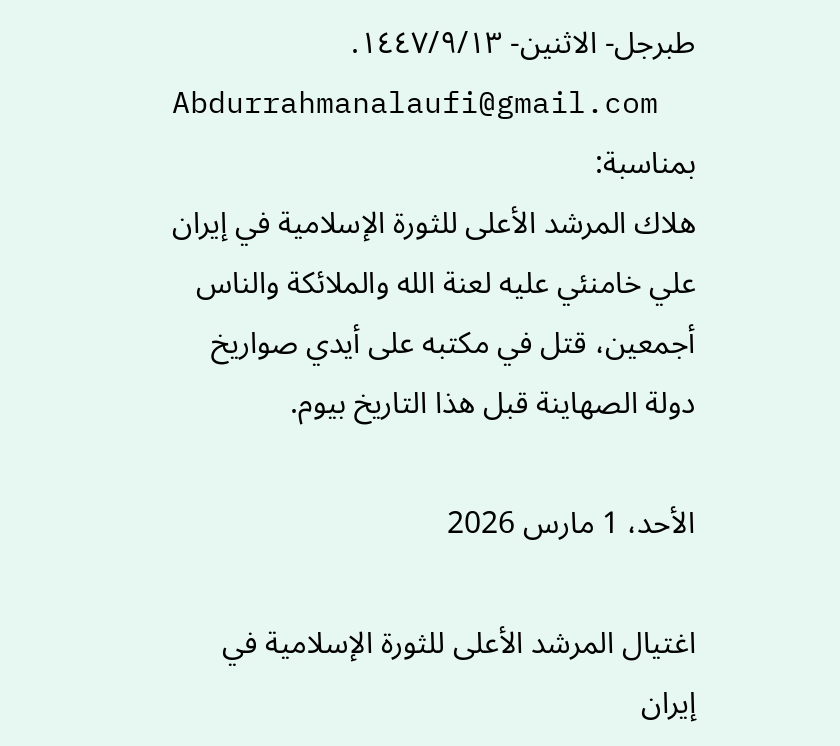طبرجل- الاثنين- ١٤٤٧/٩/١٣.
Abdurrahmanalaufi@gmail.com
بمناسبة:
هلاك المرشد الأعلى للثورة الإسلامية في إيران علي خامنئي عليه لعنة الله والملائكة والناس أجمعين، قتل في مكتبه على أيدي صواريخ دولة الصهاينة قبل هذا التاريخ بيوم.

الأحد، 1 مارس 2026

اغتيال المرشد الأعلى للثورة الإسلامية في إيران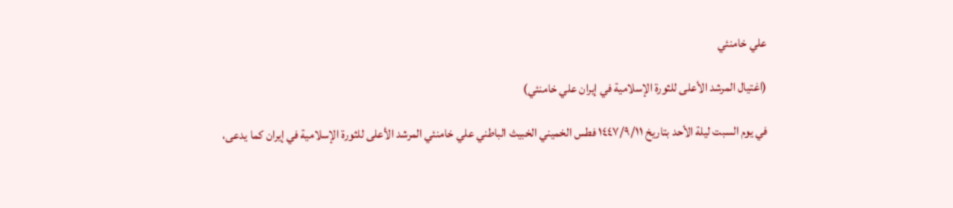علي خامنئي

(اغتيال المرشد الأعلى للثورة الإسلامية في إيران علي خامنئي)

في يوم السبت ليلة الأحد بتاريخ ١٤٤٧/٩/١١ فطس الخميني الخبيث الباطني علي خامنئي المرشد الأعلى للثورة الإسلامية في إيران كما يدعى،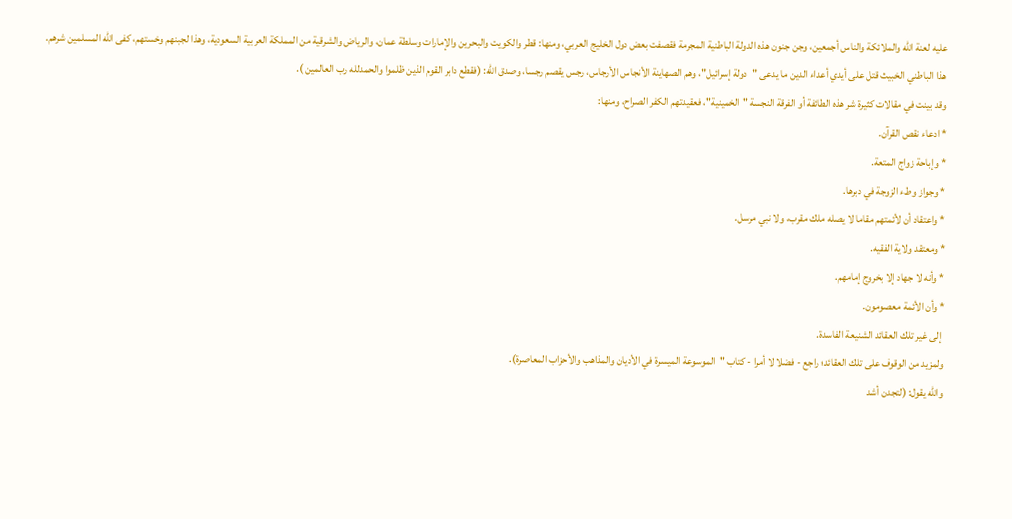عليه لعنة الله والملائكة والناس أجمعين، وجن جنون هذه الدولة الباطنية المجرمة فقصفت بعض دول الخليج العربي، ومنها: قطر والكويت والبحرين والإمارات وسلطة عمان، والرياض والشرقية من المملكة العربية السعودية، وهذا لجبنهم وخستهم، كفى الله المسلمين شرهم.
هذا الباطني الخبيث قتل على أيدي أعداء الدين ما يدعى "دولة إسرائيل"، وهم الصهاينة الأنجاس الأرجاس، رجس يقصم رجسا، وصدق الله: (فقطع دابر القوم الذين ظلموا والحمدلله رب العالمين ).
وقد بينت في مقالات كثيرة شر هذه الطائفة أو الفرقة النجسة "الخمينية"، فعقيدتهم الكفر الصراح، ومنها:
* ادعاء نقص القرآن.
* وإباحة زواج المتعة.
* وجواز وطء الزوجة في دبرها.
* واعتقاد أن لأئمتهم مقاما لا يصله ملك مقرب، ولا نبي مرسل.
* ومعتقد ولاية الفقيه.
* وأنه لا جهاد إلا بخروج إمامهم.
* وأن الأئمة معصومون.
 إلى غير تلك العقائد الشنيعة الفاسدة.
ولمزيد من الوقوف على تلك العقائد؛ راجع - فضلا لا أمرا - كتاب "الموسوعة الميسرة في الأديان والمذاهب والأحزاب المعاصرة).
والله يقول: (لتجدن أشد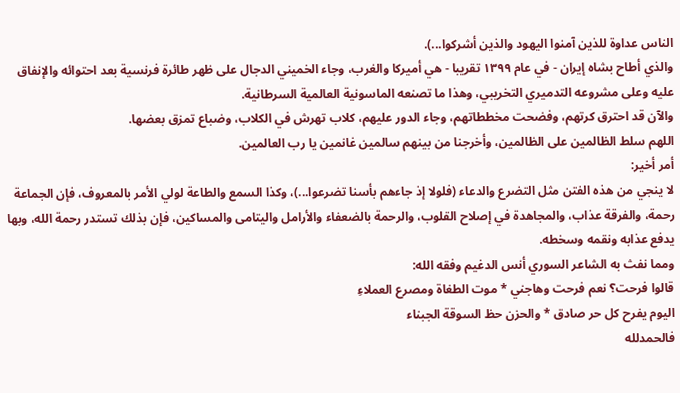الناس عداوة للذين آمنوا اليهود والذين أشركوا...).
والذي أطاح بشاه إيران - في عام ١٣٩٩ تقريبا - هي أميركا والغرب، وجاء الخميني الدجال على ظهر طائرة فرنسية بعد احتوائه والإنفاق عليه وعلى مشروعه التدميري التخريبي، وهذا ما تصنعه الماسونية العالمية السرطانية.
والآن قد احترق كرتهم، وفضحت مخططاتهم، وجاء الدور عليهم، كلاب تهرش في الكلاب، وضباع تمزق بعضها.
اللهم سلط الظالمين على الظالمين، وأخرجنا من بينهم سالمين غانمين يا رب العالمين.
أمر أخير:
لا ينجي من هذه الفتن مثل التضرع والدعاء (فلولا إذ جاءهم بأسنا تضرعوا...)، وكذا السمع والطاعة لولي الأمر بالمعروف، فإن الجماعة رحمة، والفرقة عذاب، والمجاهدة في إصلاح القلوب، والرحمة بالضعفاء والأرامل واليتامى والمساكين، فإن بذلك تستدر رحمة الله، وبها يدفع عذابه ونقمه وسخطه.
ومما نفث به الشاعر السوري أنس الدغيم وفقه الله:
قالوا فرحت؟ نعم فرحت وهاجني * موت الطغاة ومصرع العملاءِ
اليوم يفرح كل حر صادق * والحزن حظ السوقة الجبناء
فالحمدلله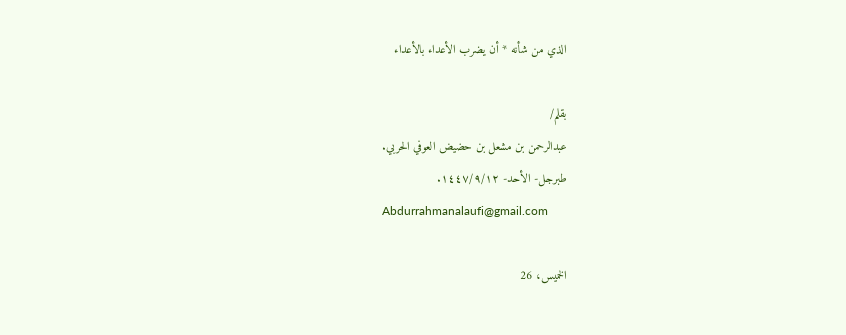الذي من شأنه * أن يضرب الأعداء بالأعداء

بقلم/
عبدالرحمن بن مشعل بن حضيض العوفي الحربي.
طبرجل- الأحد- ١٤٤٧/٩/١٢.
Abdurrahmanalaufi@gmail.com

الخميس، 26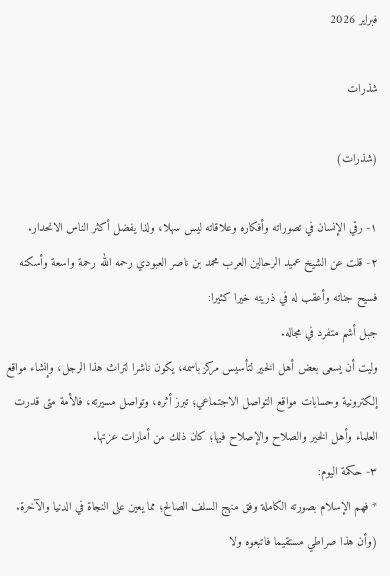فبراير 2026

شذرات

(شذرات)

١- رقي الإنسان في تصوراته وأفكاره وعلاقاته ليس سهلا، ولذا يفضل أكثر الناس الانحدار.
٢- قلت عن الشيخ عميد الرحالين العرب محمد بن ناصر العبودي رحمه الله رحمة واسعة وأسكنه فسيح جناته وأعقب له في ذريته خيرا كثيرا:
جبل أشم متفرد في مجاله.
وليت أن يسعى بعض أهل الخير لتأسيس مركز باسمه، يكون ناشرا لتراث هذا الرجل، وإنشاء مواقع إلكترونية وحسابات مواقع التواصل الاجتماعي؛ تبرز أثره، وتواصل مسيرته، فالأمة متى قدرت العلماء وأهل الخير والصلاح والإصلاح فيها؛ كان ذلك من أمارات عزتها.
٣- حكمة اليوم:
* فهم الإسلام بصورته الكاملة وفق منهج السلف الصالح؛ مما يعين على النجاة في الدنيا والآخرة.
(وأن هذا صراطي مستقيما فاتبعوه ولا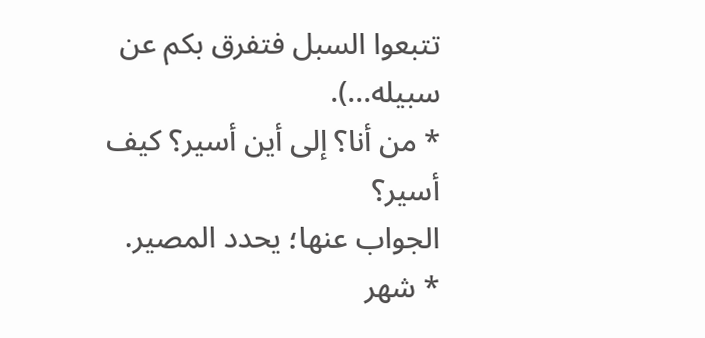تتبعوا السبل فتفرق بكم عن سبيله...).
* من أنا؟ إلى أين أسير؟ كيف أسير؟
الجواب عنها؛ يحدد المصير.
* شهر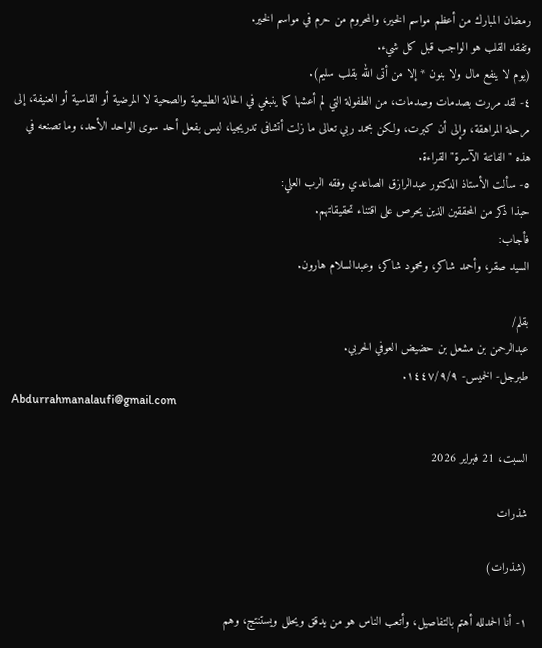رمضان المبارك من أعظم مواسم الخير، والمحروم من حرم في مواسم الخير.
وتفقد القلب هو الواجب قبل كل شيء.
(يوم لا ينفع مال ولا بنون * إلا من أتى الله بقلب سليم).
٤- لقد مررت بصدمات وصدمات، من الطفولة التي لم أعشها كما ينبغي في الحالة الطبيعية والصحية لا المرضية أو القاسية أو العنيفة، إلى مرحلة المراهقة، وإلى أن كبرت، ولكن بحمد ربي تعالى ما زلت أتشافى تدريجيا، ليس بفعل أحد سوى الواحد الأحد، وما تصنعه في هذه "الفاتنة الآسرة" القراءة.
٥- سألت الأستاذ الدكتور عبدالرازق الصاعدي وفقه الرب العلي:
حبذا ذكر من المحققين الذين يحرص على اقتناء تحقيقاتهم.
فأجاب:
السيد صقر، وأحمد شاكر، ومحمود شاكر، وعبدالسلام هارون.

بقلم/
عبدالرحمن بن مشعل بن حضيض العوفي الحربي.
طبرجل- الخميس- ١٤٤٧/٩/٩.
Abdurrahmanalaufi@gmail.com

السبت، 21 فبراير 2026

شذرات

(شذرات)

١- أنا الحمدلله أهتم بالتفاصيل، وأتعب الناس هو من يدقق ويحلل ويستنتج، وهم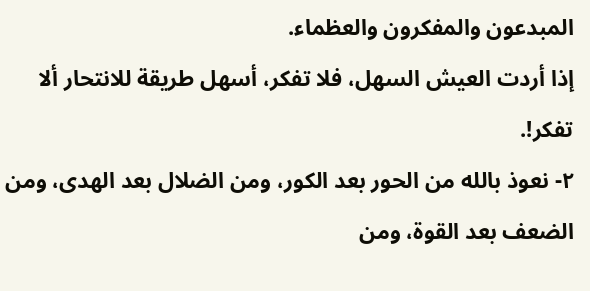المبدعون والمفكرون والعظماء.
إذا أردت العيش السهل، فلا تفكر، أسهل طريقة للانتحار ألا تفكر!.
٢- نعوذ بالله من الحور بعد الكور، ومن الضلال بعد الهدى، ومن الضعف بعد القوة، ومن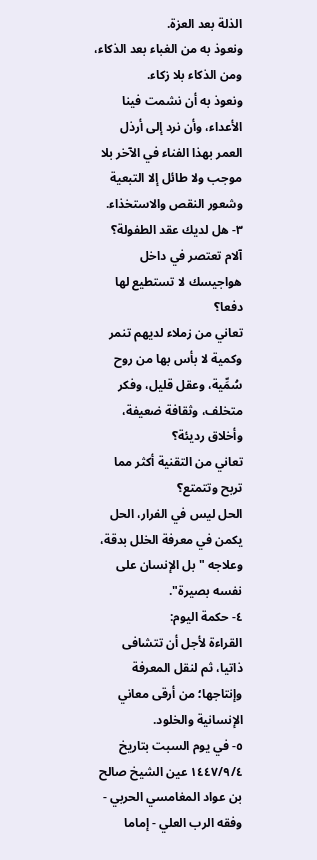الذلة بعد العزة.
ونعوذ به من الغباء بعد الذكاء، ومن الذكاء بلا زكاء.
ونعوذ به أن نشمت فينا الأعداء، وأن نرد إلى أرذل العمر بهذا الفناء في الآخر بلا موجب ولا طائل إلا التبعية وشعور النقص والاستخذاء.
٣- هل لديك عقد الطفولة؟ آلام تعتصر في داخل هواجيسك لا تستطيع لها دفعا؟
تعاني من زملاء لديهم تنمر وكمية لا بأس بها من روح سُمِّية، وعقل قليل، وفكر متخلف، وثقافة ضعيفة، وأخلاق رديئة؟
تعاني من التقنية أكثر مما تربح وتتمتع؟
الحل ليس في الفرار، الحل يكمن في معرفة الخلل بدقة، وعلاجه "بل الإنسان على نفسه بصيرة".
٤- حكمة اليوم:
القراءة لأجل أن تتشافى ذاتيا، ثم لنقل المعرفة وإنتاجها؛ من أرقى معاني الإنسانية والخلود.
٥- في يوم السبت بتاريخ ١٤٤٧/٩/٤ عين الشيخ صالح بن عواد المغامسي الحربي - وفقه الرب العلي - إماما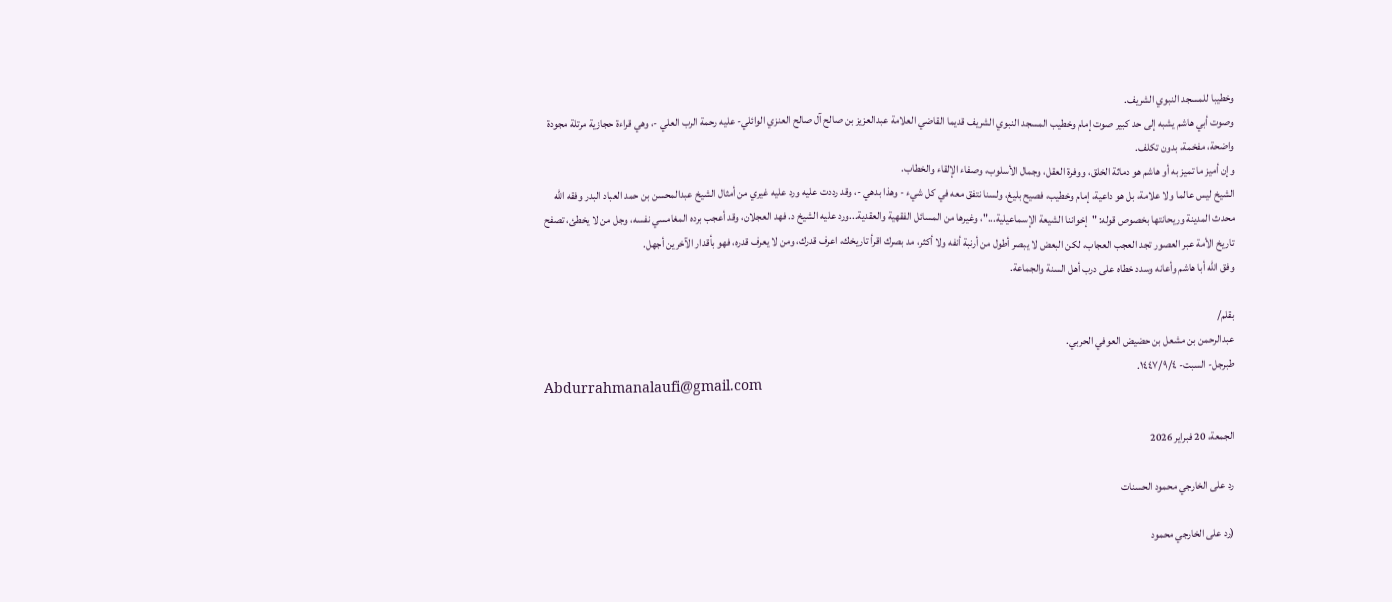وخطيبا للمسجد النبوي الشريف.
وصوت أبي هاشم يشبه إلى حد كبير صوت إمام وخطيب المسجد النبوي الشريف قديما القاضي العلامة عبدالعزيز بن صالح آل صالح العنزي الوائلي- عليه رحمة الرب العلي -، وهي قراءة حجازية مرتلة مجودة واضحة، مفخمة، بدون تكلف.
وإن أميز ما تميز به أو هاشم هو دماثة الخلق، ووفرة العقل، وجمال الأسلوب، وصفاء الإلقاء والخطاب.
الشيخ ليس عالما ولا علامة، بل هو داعية، إمام وخطيب، فصيح بليغ، ولسنا نتفق معه في كل شيء - وهذا بدهي -، وقد رددت عليه ورد عليه غيري من أمثال الشيخ عبدالمحسن بن حمد العباد البدر وفقه الله محدث المدينة وريحانتها بخصوص قوله: "إخواننا الشيعة الإسماعيلية..."، وغيرها من المسائل الفقهية والعقدية...ورد عليه الشيخ د. فهد العجلان، وقد أعجب برده المغامسي نفسه، وجل من لا يخطئ، تصفح تاريخ الأمة عبر العصور تجد العجب العجاب، لكن البعض لا يبصر أطول من أرنبة أنفه ولا أكثر، مد بصرك اقرأ تاريخك، اعرف قدرك، ومن لا يعرف قدره، فهو بأقدار الآخرين أجهل.
وفق الله أبا هاشم وأعانه وسدد خطاه على درب أهل السنة والجماعة.

بقلم/
عبدالرحمن بن مشعل بن حضيض العوفي الحربي.
طبرجل- السبت- ١٤٤٧/٩/٤.
Abdurrahmanalaufi@gmail.com

الجمعة، 20 فبراير 2026

رد على الخارجي محمود الحسنات

(رد على الخارجي محمود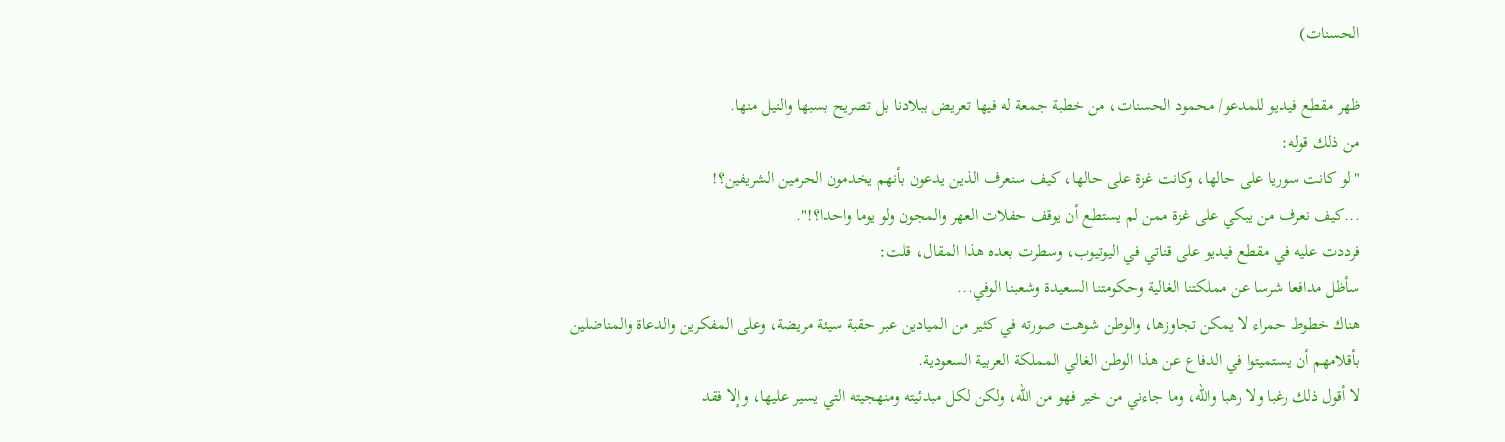الحسنات)

ظهر مقطع فيديو للمدعو/ محمود الحسنات، من خطبة جمعة له فيها تعريض ببلادنا بل تصريح بسبها والنيل منها.
من ذلك قوله:
"لو كانت سوريا على حالها، وكانت غزة على حالها، كيف سنعرف الذين يدعون بأنهم يخدمون الحرمين الشريفين؟!
...كيف نعرف من يبكي على غزة ممن لم يستطع أن يوقف حفلات العهر والمجون ولو يوما واحدا؟!".
فرددت عليه في مقطع فيديو على قناتي في اليوتيوب، وسطرت بعده هذا المقال، قلت:
سأظل مدافعا شرسا عن مملكتنا الغالية وحكومتنا السعيدة وشعبنا الوفي...
هناك خطوط حمراء لا يمكن تجاوزها، والوطن شوهت صورته في كثير من الميادين عبر حقبة سيئة مريضة، وعلى المفكرين والدعاة والمناضلين بأقلامهم أن يستميتوا في الدفاع عن هذا الوطن الغالي المملكة العربية السعودية.
لا أقول ذلك رغبا ولا رهبا والله، وما جاءني من خير فهو من الله، ولكن لكل مبدئيته ومنهجيته التي يسير عليها، وإلا فقد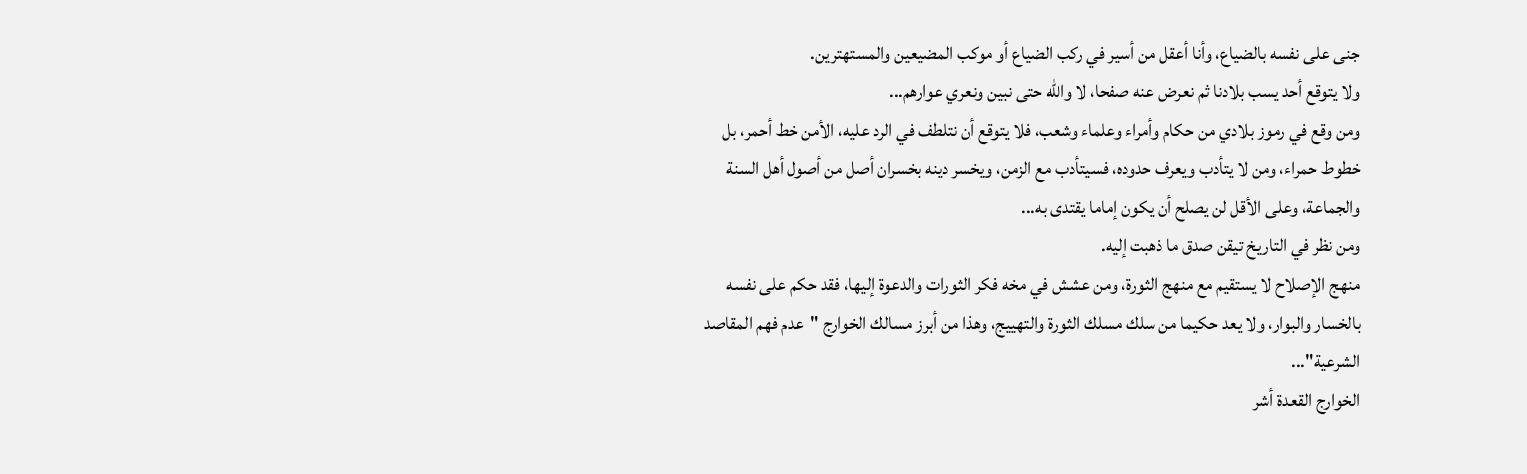جنى على نفسه بالضياع، وأنا أعقل من أسير في ركب الضياع أو موكب المضيعين والمستهترين.
ولا يتوقع أحد يسب بلادنا ثم نعرض عنه صفحا، لا والله حتى نبين ونعري عوارهم...
ومن وقع في رموز بلادي من حكام وأمراء وعلماء وشعب، فلا يتوقع أن نتلطف في الرد عليه، الأمن خط أحمر، بل خطوط حمراء، ومن لا يتأدب ويعرف حدوده، فسيتأدب مع الزمن، ويخسر دينه بخسران أصل من أصول أهل السنة والجماعة، وعلى الأقل لن يصلح أن يكون إماما يقتدى به...
ومن نظر في التاريخ تيقن صدق ما ذهبت إليه.
منهج الإصلاح لا يستقيم مع منهج الثورة، ومن عشش في مخه فكر الثورات والدعوة إليها، فقد حكم على نفسه بالخسار والبوار، ولا يعد حكيما من سلك مسلك الثورة والتهييج، وهذا من أبرز مسالك الخوارج "عدم فهم المقاصد الشرعية"...
الخوارج القعدة أشر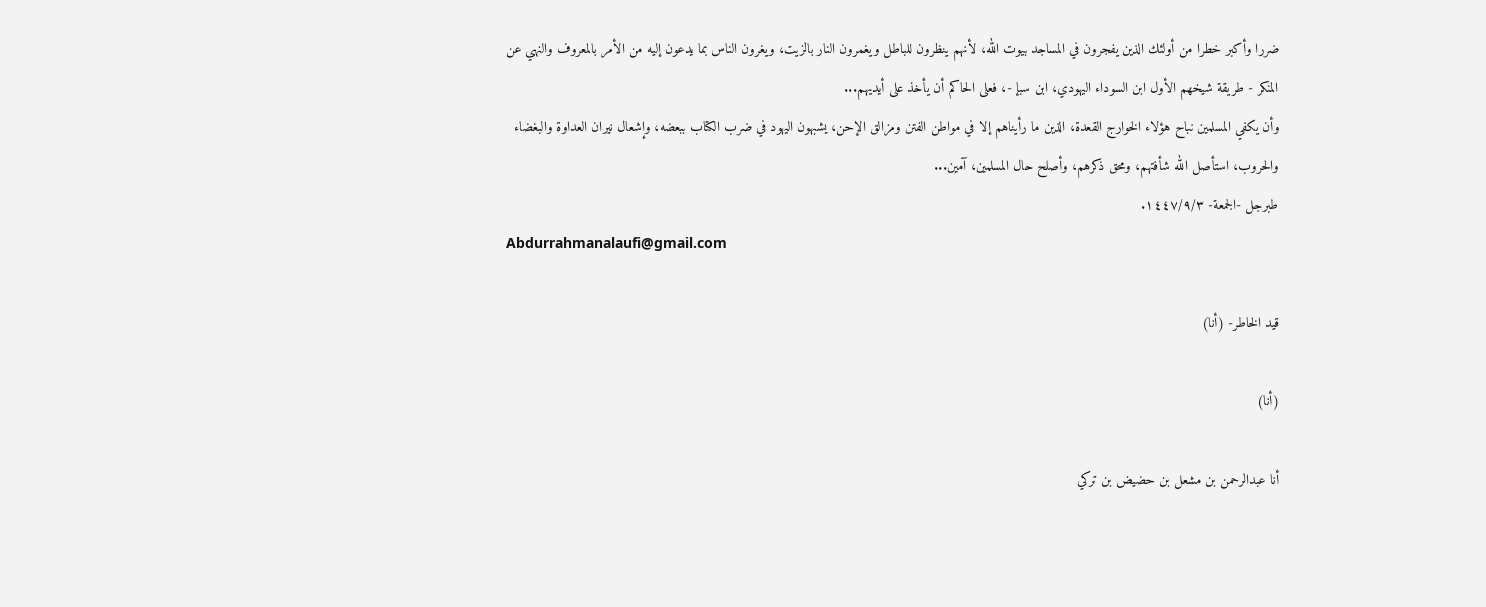ضررا وأكبر خطرا من أولئك الذين يفجرون في المساجد بيوت الله، لأنهم ينظرون للباطل ويغمرون النار بالزيت، ويغرون الناس بما يدعون إليه من الأمر بالمعروف والنهي عن المنكر - طريقة شيخهم الأول ابن السوداء اليهودي، ابن سبإ -، فعلى الحاكم أن يأخذ على أيديهم...
وأن يكفي المسلمين نباح هؤلاء الخوارج القعدة، الذين ما رأيناهم إلا في مواطن الفتن ومزالق الإحن، يشبهون اليهود في ضرب الكتاب ببعضه، وإشعال نيران العداوة والبغضاء والحروب، استأصل الله شأفتهم، ومحق ذكرهم، وأصلح حال المسلمين، آمين...
طبرجل -الجمعة- ١٤٤٧/٩/٣.
Abdurrahmanalaufi@gmail.com

قيد الخاطر- (أنا)

(أنا)

أنا عبدالرحمن بن مشعل بن حضيض بن تركي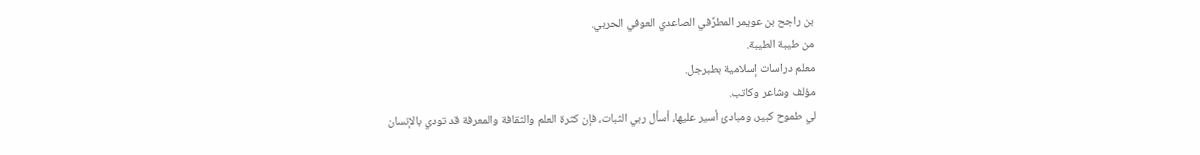بن راجح بن عويمر المطرِّفي الصاعدي العوفي الحربي.
من طيبة الطيبة.
معلم دراسات إسلامية بطبرجل.
مؤلف وشاعر وكاتب.
لي طموح كبير، ومبادئ أسير عليها، أسأل ربي الثبات، فإن كثرة العلم والثقافة والمعرفة قد تودي بالإنسان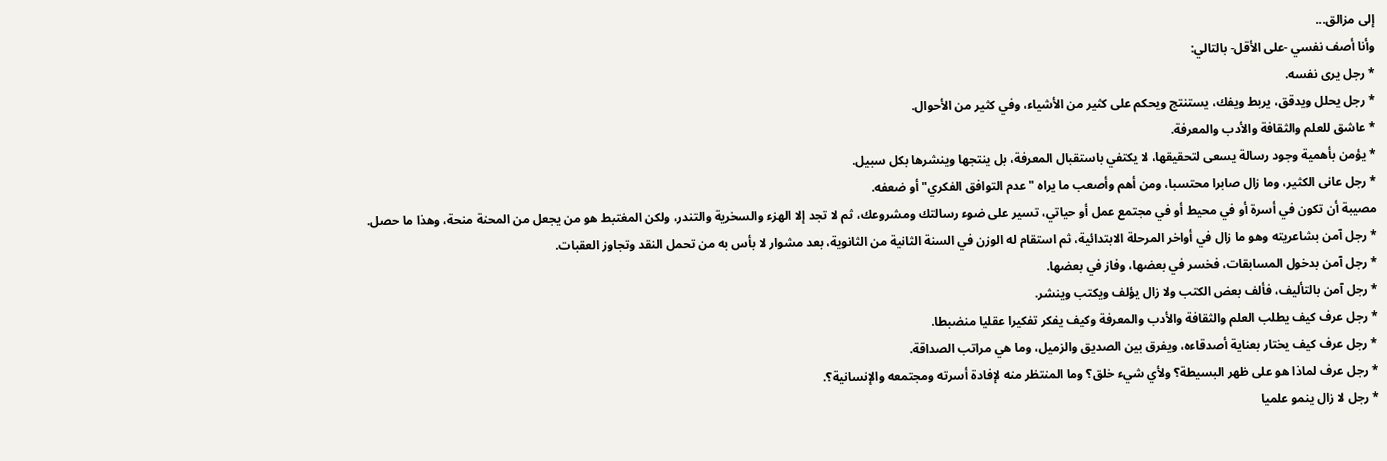إلى مزالق...
وأنا أصف نفسي -على الأقل- بالتالي:
* رجل يرى نفسه.
* رجل يحلل ويدقق، يربط ويفك، يستنتج ويحكم على كثير من الأشياء، وفي كثير من الأحوال.
* عاشق للعلم والثقافة والأدب والمعرفة.
* يؤمن بأهمية وجود رسالة يسعى لتحقيقها، لا يكتفي باستقبال المعرفة، بل ينتجها وينشرها بكل سبيل.
* رجل عانى الكثير، وما زال صابرا محتسبا، ومن أهم وأصعب ما يراه "عدم التوافق الفكري" أو ضعفه.
مصيبة أن تكون في أسرة أو في محيط أو في مجتمع عمل أو حياتي، تسير على ضوء رسالتك ومشروعك، ثم لا تجد إلا الهزء والسخرية والتندر، ولكن المغتبط هو من يجعل من المحنة منحة، وهذا ما حصل.
* رجل آمن بشاعريته وهو ما زال في أواخر المرحلة الابتدائية، ثم استقام له الوزن في السنة الثانية من الثانوية، بعد مشوار لا بأس به من تحمل النقد وتجاوز العقبات.
* رجل آمن بدخول المسابقات، فخسر في بعضها، وفاز في بعضها.
* رجل آمن بالتأليف، فألف بعض الكتب ولا زال يؤلف ويكتب وينشر.
* رجل عرف كيف يطلب العلم والثقافة والأدب والمعرفة وكيف يفكر تفكيرا عقليا منضبطا.
* رجل عرف كيف يختار بعناية أصدقاءه، ويفرق بين الصديق والزميل، وما هي مراتب الصداقة.
* رجل عرف لماذا هو على ظهر البسيطة؟ ولأي شيء خلق؟ وما المنتظر منه لإفادة أسرته ومجتمعه والإنسانية؟.
* رجل لا زال ينمو علميا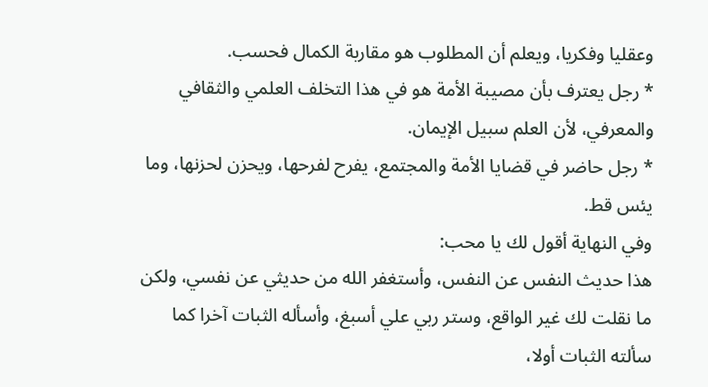وعقليا وفكريا، ويعلم أن المطلوب هو مقاربة الكمال فحسب.
* رجل يعترف بأن مصيبة الأمة هو في هذا التخلف العلمي والثقافي والمعرفي، لأن العلم سبيل الإيمان.
* رجل حاضر في قضايا الأمة والمجتمع، يفرح لفرحها، ويحزن لحزنها، وما يئس قط.
وفي النهاية أقول لك يا محب:
هذا حديث النفس عن النفس، وأستغفر الله من حديثي عن نفسي، ولكن ما نقلت لك غير الواقع، وستر ربي علي أسبغ، وأسأله الثبات آخرا كما سألته الثبات أولا،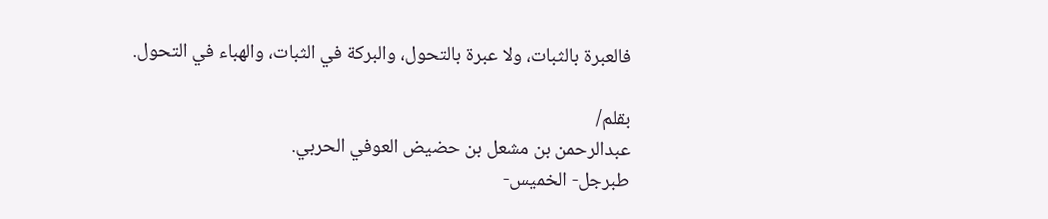فالعبرة بالثبات، ولا عبرة بالتحول، والبركة في الثبات، والهباء في التحول.

بقلم/
عبدالرحمن بن مشعل بن حضيض العوفي الحربي.
طبرجل- الخميس-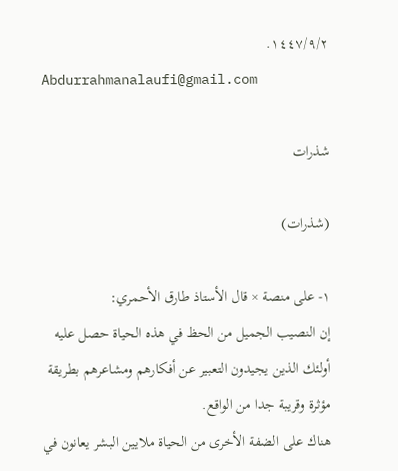١٤٤٧/٩/٢.
Abdurrahmanalaufi@gmail.com

شذرات

(شذرات)

١- على منصة × قال الأستاذ طارق الأحمري:
إن النصيب الجميل من الحظ في هذه الحياة حصل عليه أولئك الذين يجيدون التعبير عن أفكارهم ومشاعرهم بطريقة مؤثرة وقريبة جدا من الواقع.
هناك على الضفة الأخرى من الحياة ملايين البشر يعانون في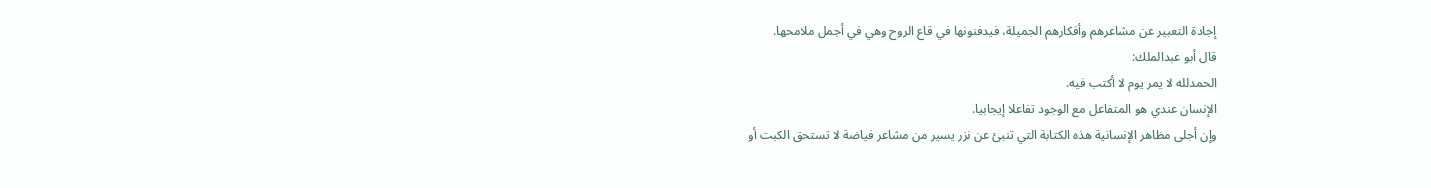إجادة التعبير عن مشاعرهم وأفكارهم الجميلة، فيدفنونها في قاع الروح وهي في أجمل ملامحها.
قال أبو عبدالملك:
الحمدلله لا يمر يوم لا أكتب فيه.
الإنسان عندي هو المتفاعل مع الوجود تفاعلا إيجابيا.
وإن أجلى مظاهر الإنسانية هذه الكتابة التي تنبئ عن نزر يسير من مشاعر فياضة لا تستحق الكبت أو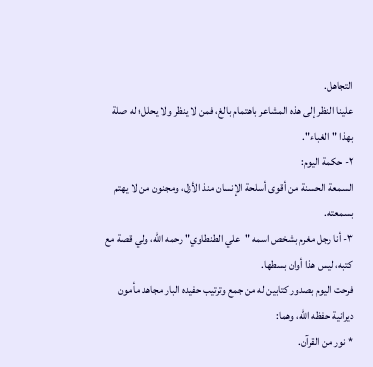التجاهل.
علينا النظر إلى هذه المشاعر باهتمام بالغ، فمن لا ينظر ولا يحلل؛ له صلة بهذا "الغباء".
٢- حكمة اليوم:
السمعة الحسنة من أقوى أسلحة الإنسان منذ الأزل، ومجنون من لا يهتم بسمعته.
٣- أنا رجل مغرم بشخص اسمه "علي الطنطاوي" رحمه الله، ولي قصة مع كتبه، ليس هذا أوان بسطها.
فرحت اليوم بصدور كتابين له من جمع وترتيب حفيده البار مجاهد مأمون ديرانية حفظه الله، وهما:
* نور من القرآن.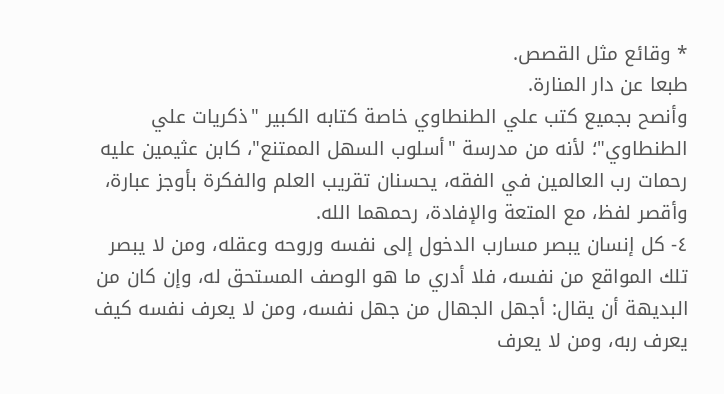* وقائع مثل القصص.
طبعا عن دار المنارة.
وأنصح بجميع كتب علي الطنطاوي خاصة كتابه الكبير "ذكريات علي الطنطاوي"؛ لأنه من مدرسة "أسلوب السهل الممتنع"، كابن عثيمين عليه رحمات رب العالمين في الفقه، يحسنان تقريب العلم والفكرة بأوجز عبارة، وأقصر لفظ، مع المتعة والإفادة، رحمهما الله.
٤- كل إنسان يبصر مسارب الدخول إلى نفسه وروحه وعقله، ومن لا يبصر تلك المواقع من نفسه، فلا أدري ما هو الوصف المستحق له، وإن كان من البديهة أن يقال: أجهل الجهال من جهل نفسه، ومن لا يعرف نفسه كيف يعرف ربه، ومن لا يعرف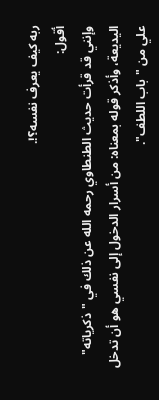ربه كيف يعرف نفسه؟!.
أقول:
وإنني قد قرأت حديث الطنطاوي رحمه الله عن ذلك في "ذكرياته" اليديعة، وأذكر قوله بمعناه: من أسرار الدخول إلى نفسي هو أن تدخل علي من "باب اللطف".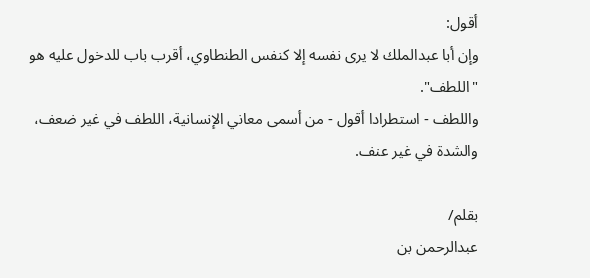أقول:
وإن أبا عبدالملك لا يرى نفسه إلا كنفس الطنطاوي، أقرب باب للدخول عليه هو "اللطف".
واللطف - استطرادا أقول - من أسمى معاني الإنسانية، اللطف في غير ضعف، والشدة في غير عنف.

بقلم/
عبدالرحمن بن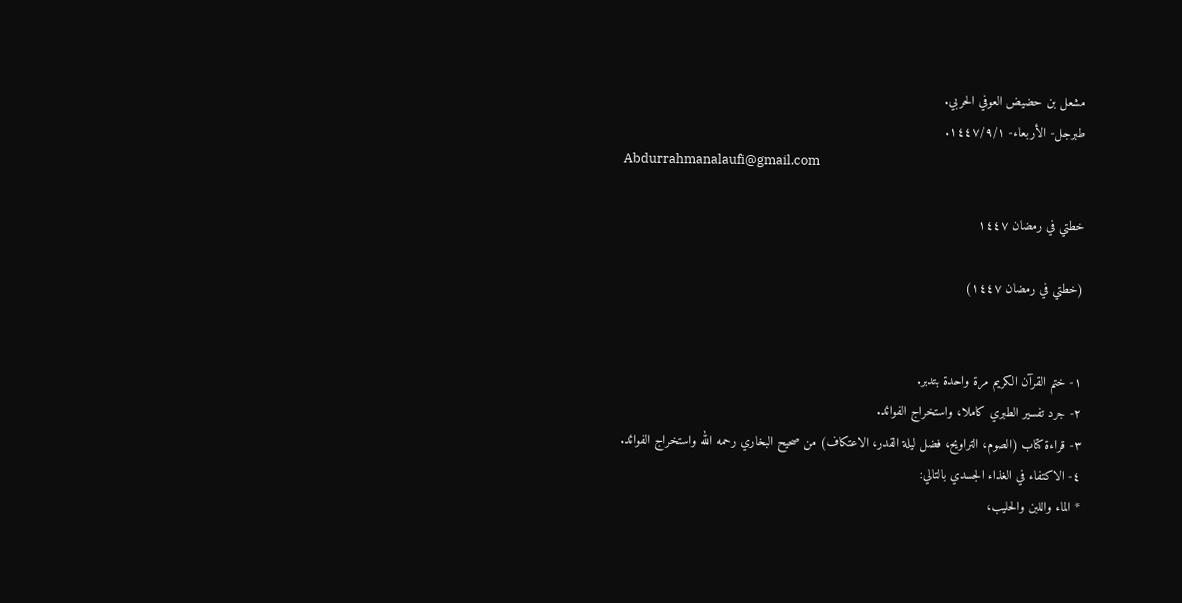مشعل بن حضيض العوفي الحربي.
طبرجل- الأربعاء- ١٤٤٧/٩/١.
Abdurrahmanalaufi@gmail.com

خطتي في رمضان ١٤٤٧

(خطتي في رمضان ١٤٤٧)


١- ختم القرآن الكريم مرة واحدة بتدبر.
٢- جرد تفسير الطبري كاملا، واستخراج الفوائد.
٣- قراءة كتاب (الصوم، التراويح، فضل ليلة القدر، الاعتكاف) من صحيح البخاري رحمه الله واستخراج الفوائد.
٤- الاكتفاء في الغذاء الجسدي بالتالي:
* الماء واللبن والحليب،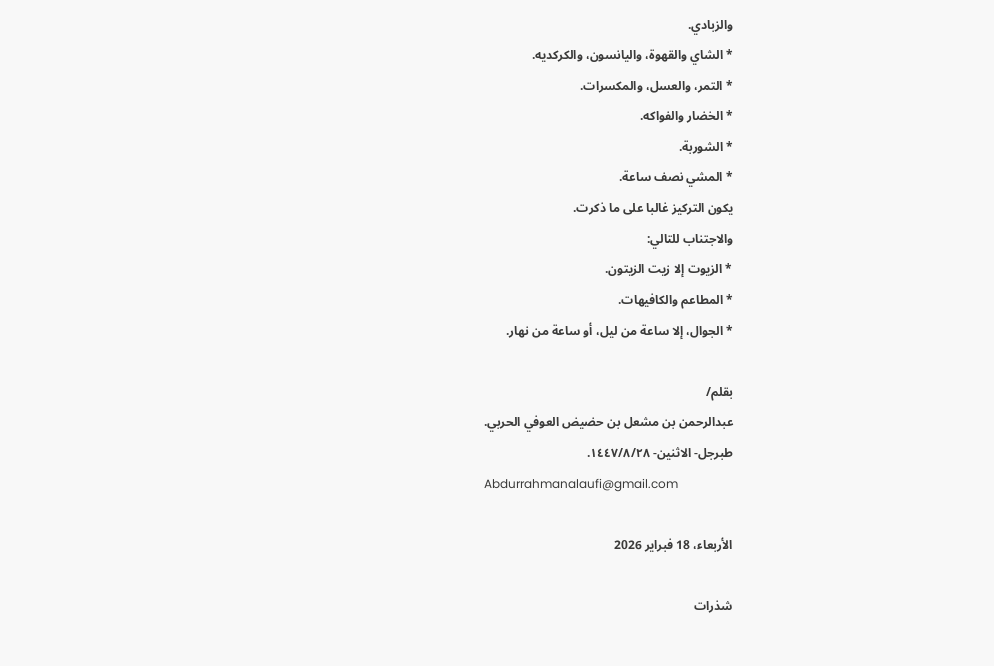والزبادي.
* الشاي والقهوة، واليانسون، والكركديه.
* التمر، والعسل، والمكسرات.
* الخضار والفواكه.
* الشوربة.
* المشي نصف ساعة.
يكون التركيز غالبا على ما ذكرت.
والاجتناب للتالي:
* الزيوت إلا زيت الزيتون.
* المطاعم والكافيهات.
* الجوال، إلا ساعة من ليل، أو ساعة من نهار.

بقلم/
عبدالرحمن بن مشعل بن حضيض العوفي الحربي.
طبرجل- الاثنين- ١٤٤٧/٨/٢٨.
Abdurrahmanalaufi@gmail.com

الأربعاء، 18 فبراير 2026

شذرات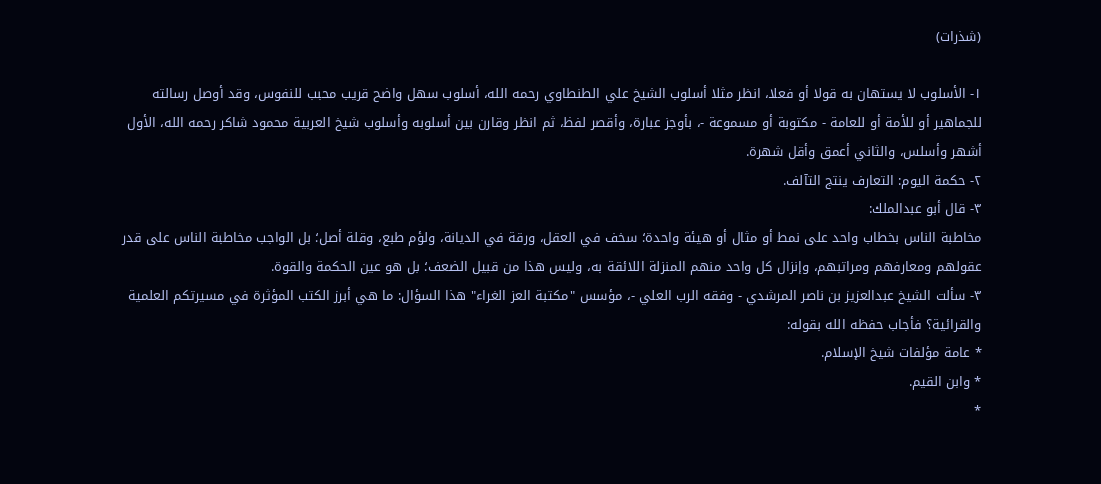(شذرات)

١- الأسلوب لا يستهان به قولا أو فعلا، انظر مثلا أسلوب الشيخ علي الطنطاوي رحمه الله، أسلوب سهل واضح قريب محبب للنفوس، وقد أوصل رسالته للجماهير أو للأمة أو للعامة - مكتوبة أو مسموعة -، بأوجز عبارة، وأقصر لفظ، ثم انظر وقارن بين أسلوبه وأسلوب شيخ العربية محمود شاكر رحمه الله، الأول أشهر وأسلس، والثاني أعمق وأقل شهرة.
٢- حكمة اليوم: التعارف ينتج التآلف.
٣- قال أبو عبدالملك:
مخاطبة الناس بخطاب واحد على نمط أو مثال أو هيئة واحدة؛ سخف في العقل، ورقة في الديانة، ولؤم طبع، وقلة أصل؛ بل الواجب مخاطبة الناس على قدر عقولهم ومعارفهم ومراتبهم، وإنزال كل واحد منهم المنزلة اللائقة به، وليس هذا من قبيل الضعف؛ بل هو عين الحكمة والقوة.
٣- سألت الشيخ عبدالعزيز بن ناصر المرشدي - وفقه الرب العلي -، مؤسس "مكتبة العز الغراء" هذا السؤال: ما هي أبرز الكتب المؤثرة في مسيرتكم العلمية والقرائية؟ فأجاب حفظه الله بقوله:
* عامة مؤلفات شيخ الإسلام.
* وابن القيم.
*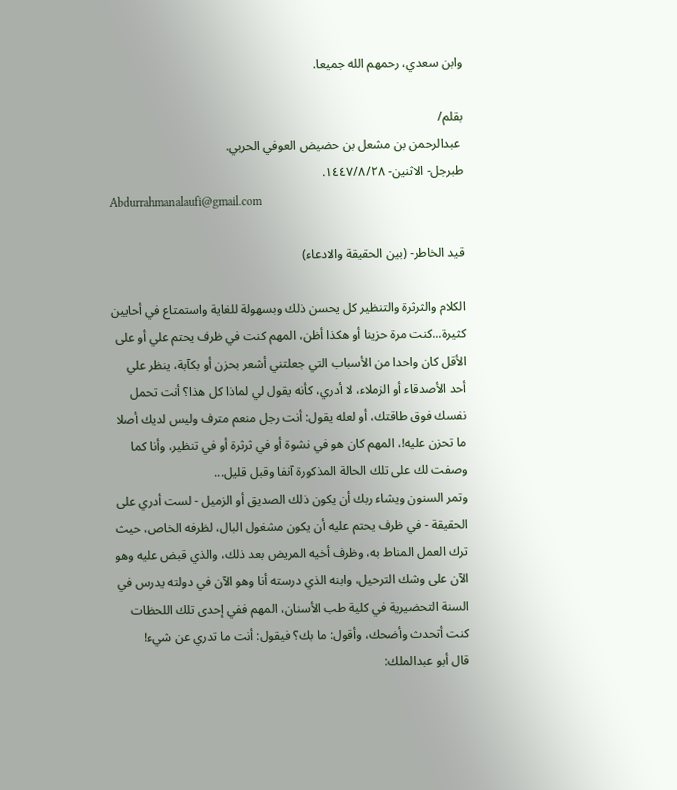وابن سعدي، رحمهم الله جميعا.

بقلم/
 عبدالرحمن بن مشعل بن حضيض العوفي الحربي.
طبرجل- الاثنين- ١٤٤٧/٨/٢٨.
Abdurrahmanalaufi@gmail.com

قيد الخاطر- (بين الحقيقة والادعاء)

الكلام والثرثرة والتنظير كل يحسن ذلك وبسهولة للغاية واستمتاع في أحايين كثيرة...كنت مرة حزينا أو هكذا أظن، المهم كنت في ظرف يحتم علي أو على الأقل كان واحدا من الأسباب التي جعلتني أشعر بحزن أو بكآبة، ينظر علي أحد الأصدقاء أو الزملاء، لا أدري، كأنه يقول لي لماذا كل هذا؟ أنت تحمل نفسك فوق طاقتك، أو لعله يقول: أنت رجل منعم مترف وليس لديك أصلا ما تحزن عليه!، المهم كان هو في نشوة أو في ثرثرة أو في تنظير، وأنا كما وصفت لك على تلك الحالة المذكورة آنفا وقبل قليل...
وتمر السنون ويشاء ربك أن يكون ذلك الصديق أو الزميل - لست أدري على الحقيقة - في ظرف يحتم عليه أن يكون مشغول البال، لظرفه الخاص، حيث ترك العمل المناط به، وظرف أخيه المريض بعد ذلك، والذي قبض عليه وهو الآن على وشك الترحيل، وابنه الذي درسته أنا وهو الآن في دولته يدرس في السنة التحضيرية في كلية طب الأسنان، المهم ففي إحدى تلك اللحظات كنت أتحدث وأضحك، وأقول: ما بك؟ فيقول: أنت ما تدري عن شيء!
قال أبو عبدالملك: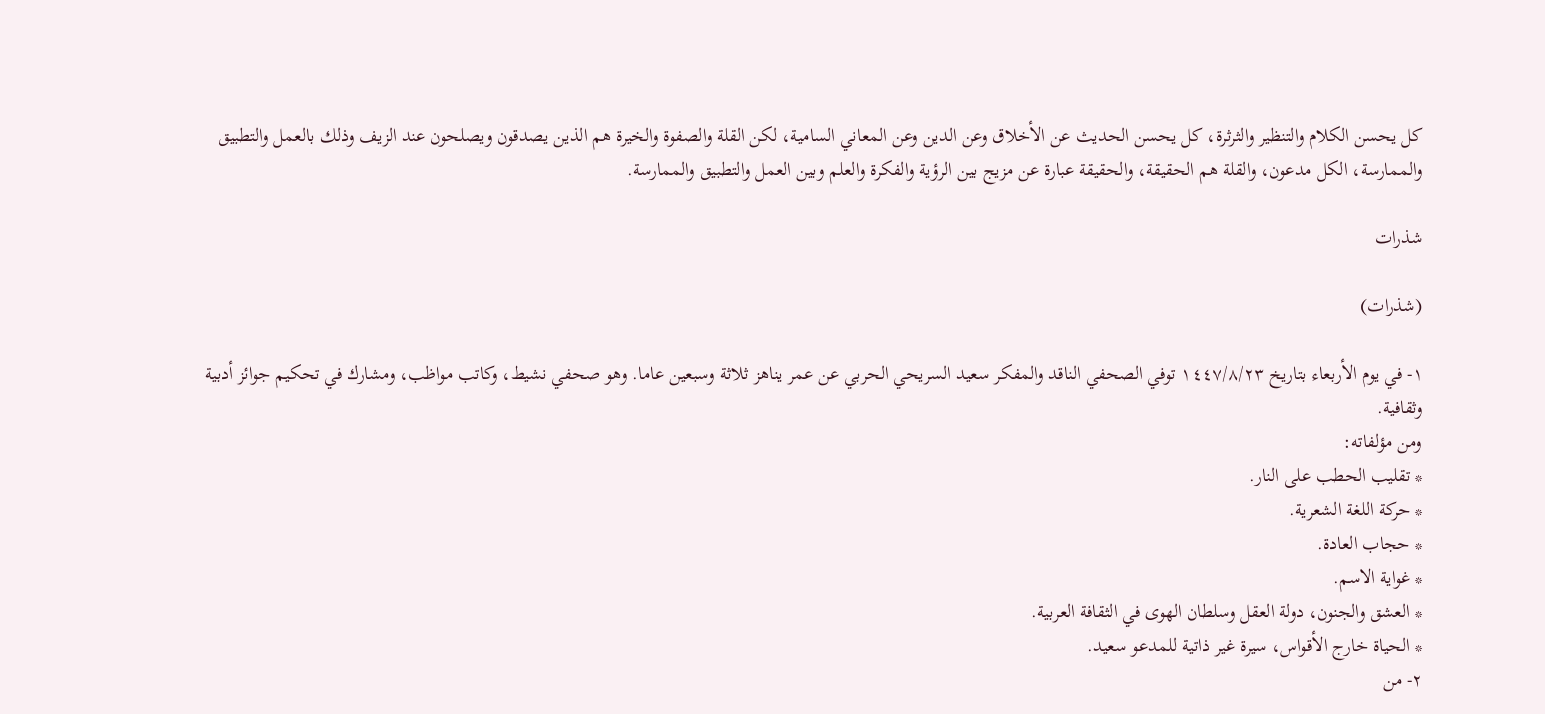كل يحسن الكلام والتنظير والثرثرة، كل يحسن الحديث عن الأخلاق وعن الدين وعن المعاني السامية، لكن القلة والصفوة والخيرة هم الذين يصدقون ويصلحون عند الزيف وذلك بالعمل والتطبيق والممارسة، الكل مدعون، والقلة هم الحقيقة، والحقيقة عبارة عن مزيج بين الرؤية والفكرة والعلم وبين العمل والتطبيق والممارسة.

شذرات

(شذرات)

١- في يوم الأربعاء بتاريخ ١٤٤٧/٨/٢٣ توفي الصحفي الناقد والمفكر سعيد السريحي الحربي عن عمر يناهز ثلاثة وسبعين عاما. وهو صحفي نشيط، وكاتب مواظب، ومشارك في تحكيم جوائز أدبية وثقافية.
ومن مؤلفاته:
* تقليب الحطب على النار.
* حركة اللغة الشعرية.
* حجاب العادة.
* غواية الاسم.
* العشق والجنون، دولة العقل وسلطان الهوى في الثقافة العربية.
* الحياة خارج الأقواس، سيرة غير ذاتية للمدعو سعيد.
٢- من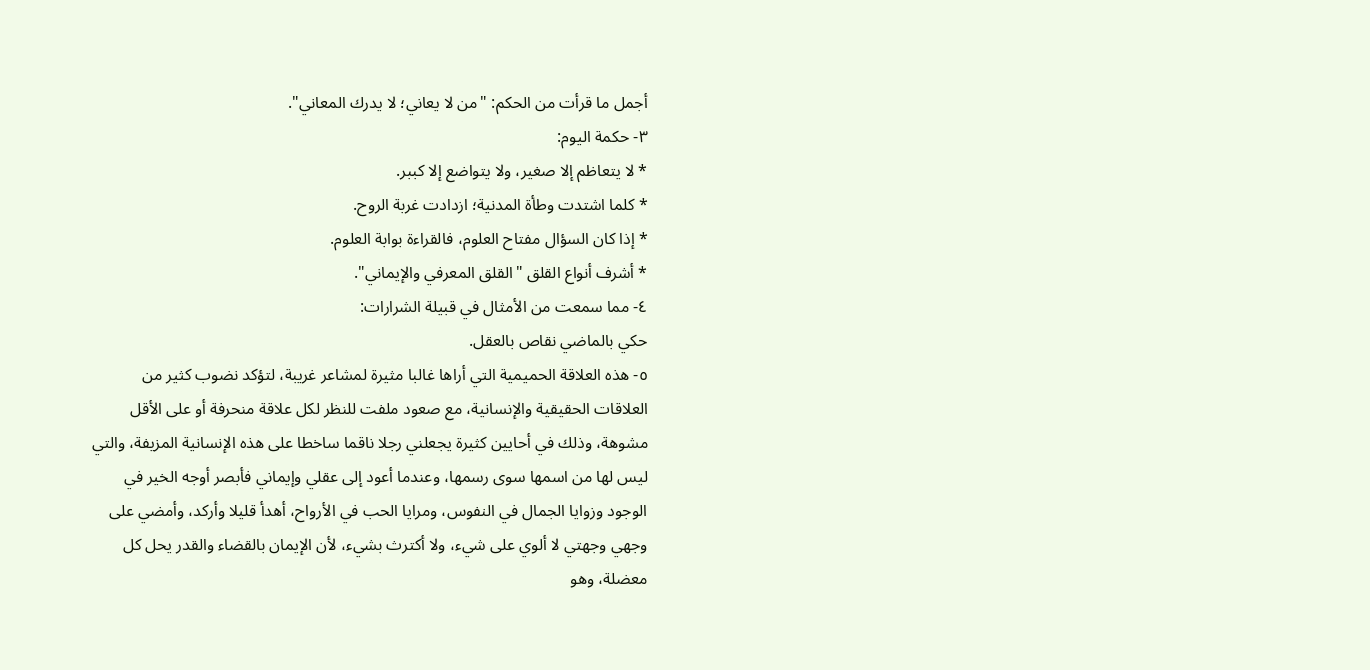أجمل ما قرأت من الحكم: "من لا يعاني؛ لا يدرك المعاني".
٣- حكمة اليوم:
* لا يتعاظم إلا صغير، ولا يتواضع إلا كببر.
* كلما اشتدت وطأة المدنية؛ ازدادت غربة الروح.
* إذا كان السؤال مفتاح العلوم، فالقراءة بوابة العلوم.
* أشرف أنواع القلق "القلق المعرفي والإيماني".
٤- مما سمعت من الأمثال في قبيلة الشرارات:
حكي بالماضي نقاص بالعقل.
٥- هذه العلاقة الحميمية التي أراها غالبا مثيرة لمشاعر غريبة، لتؤكد نضوب كثير من العلاقات الحقيقية والإنسانية، مع صعود ملفت للنظر لكل علاقة منحرفة أو على الأقل مشوهة، وذلك في أحايين كثيرة يجعلني رجلا ناقما ساخطا على هذه الإنسانية المزيفة، والتي ليس لها من اسمها سوى رسمها، وعندما أعود إلى عقلي وإيماني فأبصر أوجه الخير في الوجود وزوايا الجمال في النفوس، ومرايا الحب في الأرواح، أهدأ قليلا وأركد، وأمضي على وجهي وجهتي لا ألوي على شيء، ولا أكترث بشيء، لأن الإيمان بالقضاء والقدر يحل كل معضلة، وهو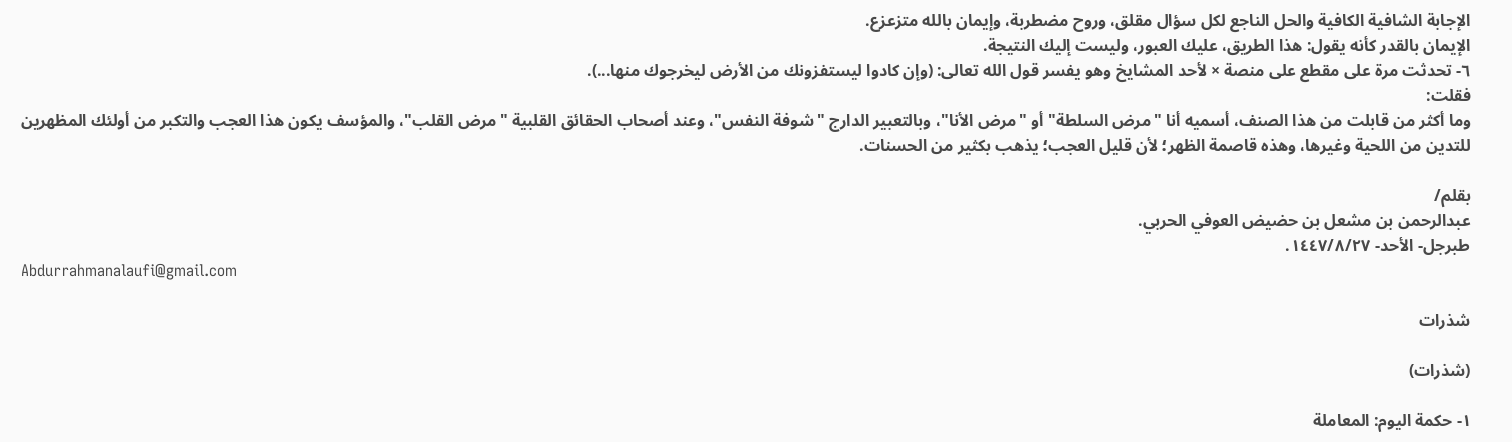الإجابة الشافية الكافية والحل الناجع لكل سؤال مقلق، وروح مضطربة، وإيمان بالله متزعزع.
الإيمان بالقدر كأنه يقول: هذا الطريق، عليك العبور، وليست إليك النتيجة.
٦- تحدثت مرة على مقطع على منصة × لأحد المشايخ وهو يفسر قول الله تعالى: (وإن كادوا ليستفزونك من الأرض ليخرجوك منها...).
فقلت:
وما أكثر من قابلت من هذا الصنف، أسميه أنا "مرض السلطة" أو "مرض الأنا"، وبالتعبير الدارج "شوفة النفس"، وعند أصحاب الحقائق القلبية "مرض القلب"، والمؤسف يكون هذا العجب والتكبر من أولئك المظهرين للتدين من اللحية وغيرها، وهذه قاصمة الظهر؛ لأن قليل العجب؛ يذهب بكثير من الحسنات.

بقلم/
عبدالرحمن بن مشعل بن حضيض العوفي الحربي.
طبرجل- الأحد- ١٤٤٧/٨/٢٧.
Abdurrahmanalaufi@gmail.com

شذرات

(شذرات)

١- حكمة اليوم: المعاملة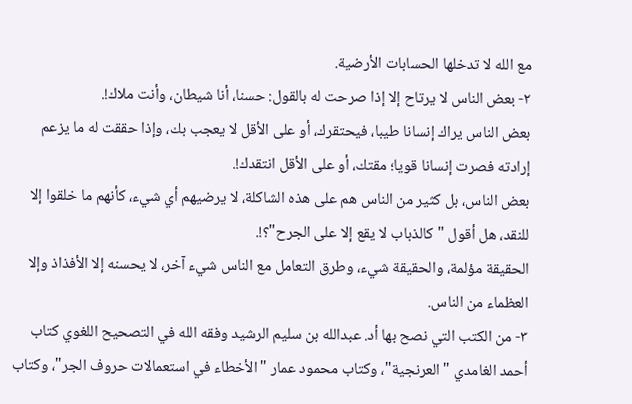مع الله لا تدخلها الحسابات الأرضية.
٢- بعض الناس لا يرتاح إلا إذا صرحت له بالقول: حسنا، أنا شيطان، وأنت ملاك!.
بعض الناس يراك إنسانا طيبا، فيحتقرك، أو على الأقل لا يعجب بك، وإذا حققت له ما يزعم إرادته فصرت إنسانا قويا؛ مقتك، أو على الأقل انتقدك!.
بعض الناس، بل كثير من الناس هم على هذه الشاكلة، لا يرضيهم أي شيء، كأنهم ما خلقوا إلا للنقد، هل أقول "كالذباب لا يقع إلا على الجرح"؟!.
الحقيقة مؤلمة، والحقيقة شيء، وطرق التعامل مع الناس شيء آخر، لا يحسنه إلا الأفذاذ وإلا العظماء من الناس.
٣- من الكتب التي نصح بها أد. عبدالله بن سليم الرشيد وفقه الله في التصحيح اللغوي كتاب أحمد الغامدي "العرنجية"، وكتاب محمود عمار "الأخطاء في استعمالات حروف الجر"، وكتاب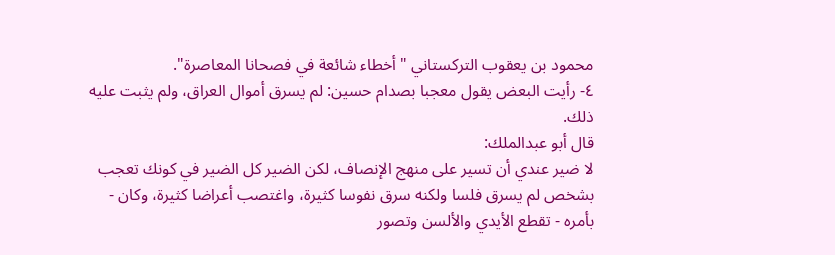محمود بن يعقوب التركستاني "أخطاء شائعة في فصحانا المعاصرة".
٤- رأيت البعض يقول معجبا بصدام حسين: لم يسرق أموال العراق، ولم يثبت عليه ذلك.
قال أبو عبدالملك:
لا ضير عندي أن تسير على منهج الإنصاف، لكن الضير كل الضير في كونك تعجب بشخص لم يسرق فلسا ولكنه سرق نفوسا كثيرة، واغتصب أعراضا كثيرة، وكان - بأمره - تقطع الأيدي والألسن وتصور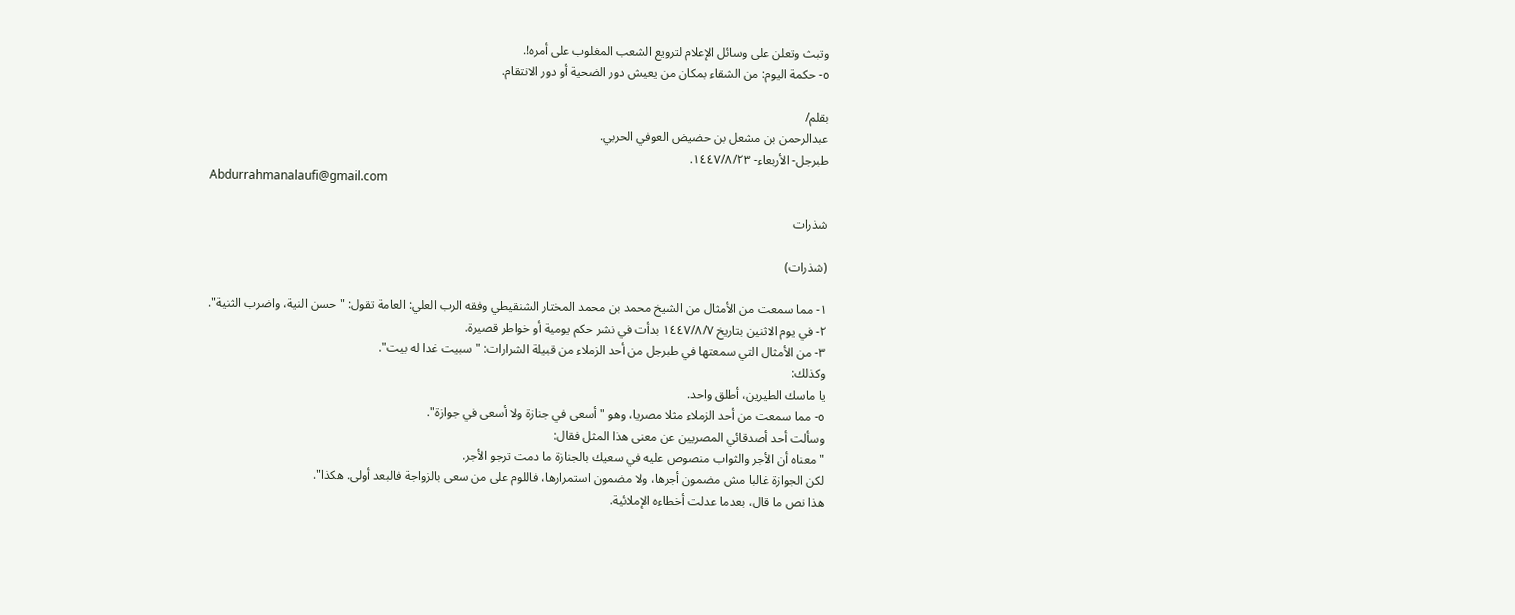وتبث وتعلن على وسائل الإعلام لترويع الشعب المغلوب على أمره!.
٥- حكمة اليوم: من الشقاء بمكان من يعيش دور الضحية أو دور الانتقام.

بقلم/
عبدالرحمن بن مشعل بن حضيض العوفي الحربي.
طبرجل- الأربعاء- ١٤٤٧/٨/٢٣.
Abdurrahmanalaufi@gmail.com

شذرات

(شذرات)

١- مما سمعت من الأمثال من الشيخ محمد بن محمد المختار الشنقيطي وفقه الرب العلي: العامة تقول: "حسن النية، واضرب الثنية".
٢- في يوم الاثنين بتاريخ ١٤٤٧/٨/٧ بدأت في نشر حكم يومية أو خواطر قصيرة.
٣- من الأمثال التي سمعتها في طبرجل من أحد الزملاء من قبيلة الشرارات: "سبيت غدا له بيت".
وكذلك:
يا ماسك الطيرين، أطلق واحد.
٥- مما سمعت من أحد الزملاء مثلا مصريا، وهو "أسعى في جنازة ولا أسعى في جوازة".
وسألت أحد أصدقائي المصريين عن معنى هذا المثل فقال:
"معناه أن الأجر والثواب منصوص عليه في سعيك بالجنازة ما دمت ترجو الأجر.
لكن الجوازة غالبا مش مضمون أجرها، ولا مضمون استمرارها، فاللوم على من سعى بالزواجة فالبعد أولى. هكذا".
هذا نص ما قال، بعدما عدلت أخطاءه الإملائية.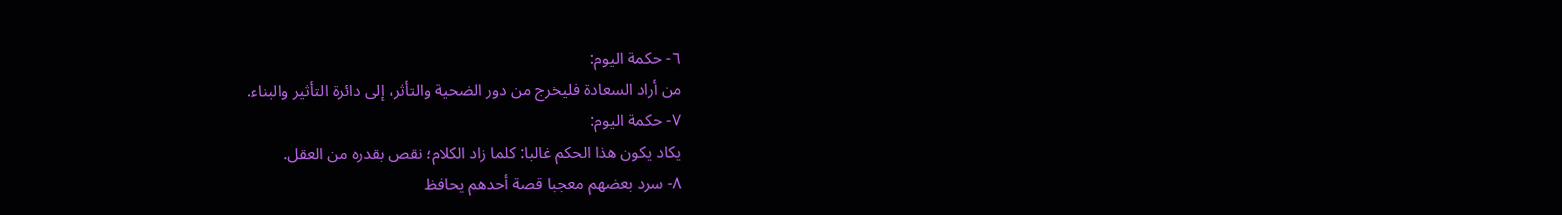٦- حكمة اليوم:
من أراد السعادة فليخرج من دور الضحية والتأثر، إلى دائرة التأثير والبناء.
٧- حكمة اليوم:
يكاد يكون هذا الحكم غالبا: كلما زاد الكلام؛ نقص بقدره من العقل.
٨- سرد بعضهم معجبا قصة أحدهم يحافظ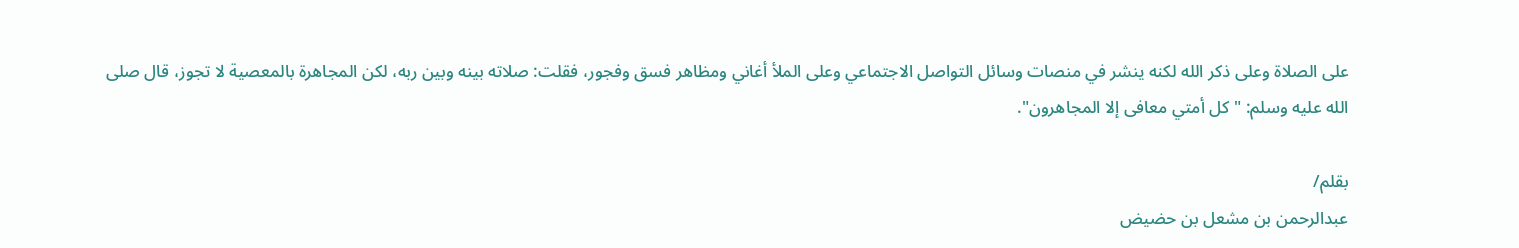على الصلاة وعلى ذكر الله لكنه ينشر في منصات وسائل التواصل الاجتماعي وعلى الملأ أغاني ومظاهر فسق وفجور، فقلت: صلاته بينه وبين ربه، لكن المجاهرة بالمعصية لا تجوز، قال صلى الله عليه وسلم: "كل أمتي معافى إلا المجاهرون".

بقلم/
عبدالرحمن بن مشعل بن حضيض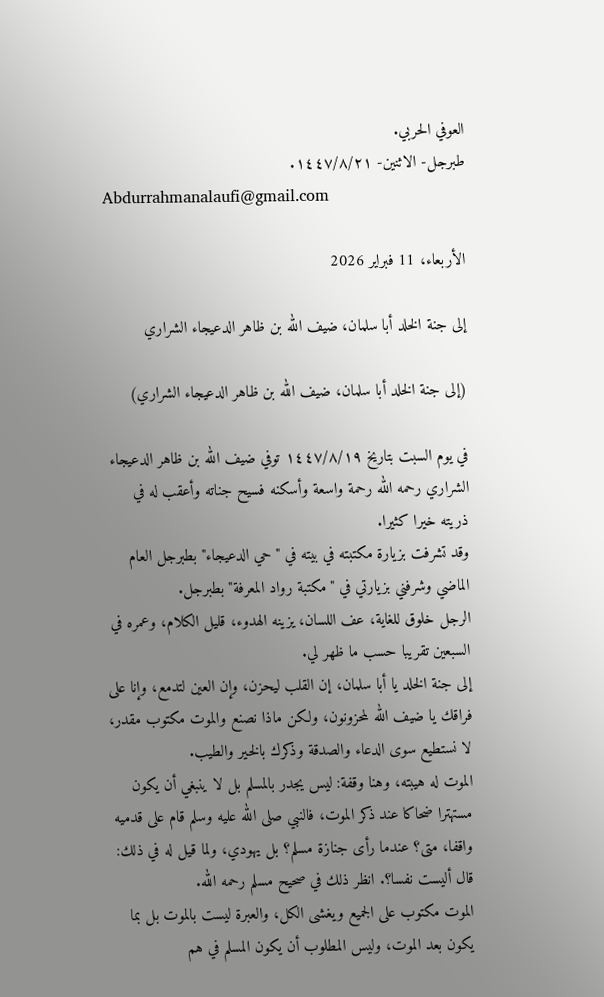العوفي الحربي.
طبرجل- الاثنين- ١٤٤٧/٨/٢١.
Abdurrahmanalaufi@gmail.com

الأربعاء، 11 فبراير 2026

إلى جنة الخلد أبا سلمان، ضيف الله بن ظاهر الدعيجاء الشراري

(إلى جنة الخلد أبا سلمان، ضيف الله بن ظاهر الدعيجاء الشراري)

في يوم السبت بتاريخ ١٤٤٧/٨/١٩ توفي ضيف الله بن ظاهر الدعيجاء الشراري رحمه الله رحمة واسعة وأسكنه فسيح جناته وأعقب له في ذريته خيرا كثيرا.
وقد تشرفت بزيارة مكتبته في بيته في "حي الدعيجاء" بطبرجل العام الماضي وشرفني بزيارتي في "مكتبة رواد المعرفة" بطبرجل.
الرجل خلوق للغاية، عف اللسان، يزينه الهدوء، قليل الكلام، وعمره في السبعين تقريبا حسب ما ظهر لي.
إلى جنة الخلد يا أبا سلمان، إن القلب ليحزن، وإن العين لتدمع، وإنا على فراقك يا ضيف الله لمحزونون، ولكن ماذا نصنع والموت مكتوب مقدر، لا نستطيع سوى الدعاء والصدقة وذكرك بالخير والطيب.
الموت له هيبته، وهنا وقفة: ليس يجدر بالمسلم بل لا ينبغي أن يكون مستهترا ضحاكا عند ذكر الموت، فالنبي صلى الله عليه وسلم قام على قدميه واقفا، متى؟ عندما رأى جنازة مسلم؟ بل يهودي، ولما قيل له في ذلك: قال أليست نفسا؟. انظر ذلك في صحيح مسلم رحمه الله.
الموت مكتوب على الجميع ويغشى الكل، والعبرة ليست بالموت بل بما يكون بعد الموت، وليس المطلوب أن يكون المسلم في هم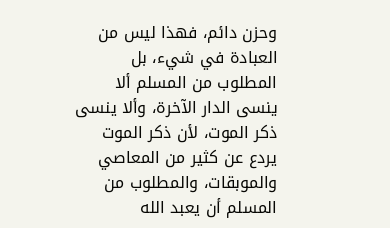وحزن دائم، فهذا ليس من العبادة في شيء، بل المطلوب من المسلم ألا ينسى الدار الآخرة، وألا ينسى ذكر الموت، لأن ذكر الموت يردع عن كثير من المعاصي والموبقات، والمطلوب من المسلم أن يعبد الله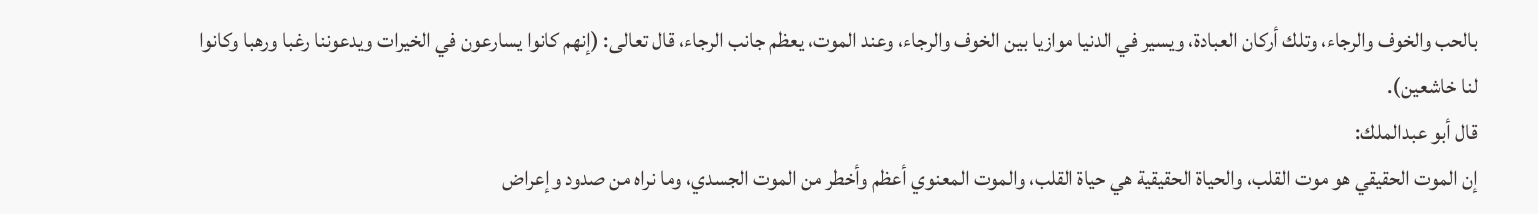بالحب والخوف والرجاء، وتلك أركان العبادة، ويسير في الدنيا موازيا بين الخوف والرجاء، وعند الموت، يعظم جانب الرجاء، قال تعالى: (إنهم كانوا يسارعون في الخيرات ويدعوننا رغبا ورهبا وكانوا لنا خاشعين).
قال أبو عبدالملك:
إن الموت الحقيقي هو موت القلب، والحياة الحقيقية هي حياة القلب، والموت المعنوي أعظم وأخطر من الموت الجسدي، وما نراه من صدود وإعراض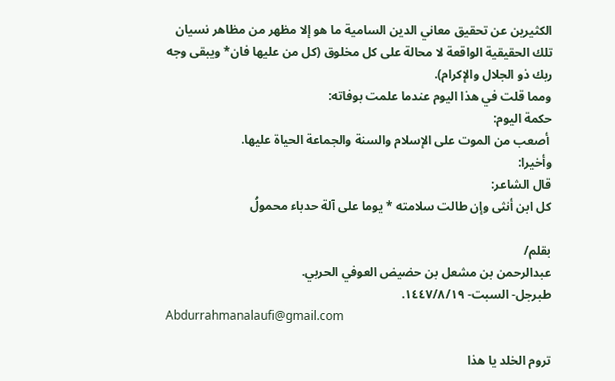الكثيرين عن تحقيق معاني الدين السامية ما هو إلا مظهر من مظاهر نسيان تلك الحقيقية الواقعة لا محالة على كل مخلوق (كل من عليها فان* ويبقى وجه ربك ذو الجلال والإكرام).
ومما قلت في هذا اليوم عندما علمت بوفاته:
حكمة اليوم:
 أصعب من الموت على الإسلام والسنة والجماعة الحياة عليها.
وأخيرا:
قال الشاعر:
كل ابن أنثى وإن طالت سلامته * يوما على آلة حدباء محمولُ

بقلم/
عبدالرحمن بن مشعل بن حضيض العوفي الحربي.
طبرجل- السبت- ١٤٤٧/٨/١٩.
Abdurrahmanalaufi@gmail.com

تروم الخلد يا هذا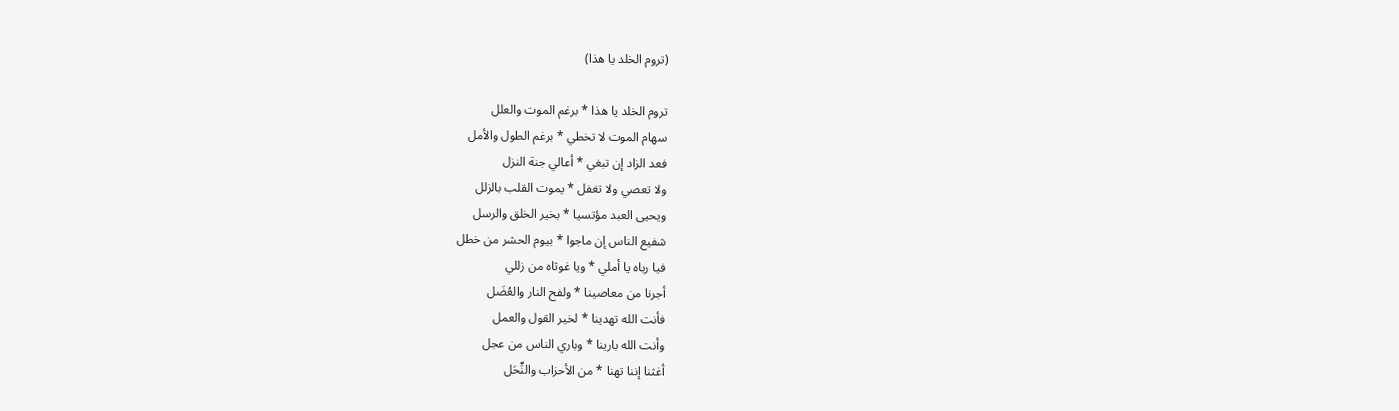(تروم الخلد يا هذا)

تروم الخلد يا هذا * برغم الموت والعلل
سهام الموت لا تخطي * برغم الطول والأمل
فعد الزاد إن تبغي * أعالي جنة النزل
ولا تعصي ولا تغفل * يموت القلب بالزلل
ويحيى العبد مؤتسيا * بخير الخلق والرسل
شفيع الناس إن ماجوا * بيوم الحشر من خطل
فيا رباه يا أملي * ويا غوثاه من زللي
أجرنا من معاصينا * ولفح النار والعُضَل
فأنت الله تهدينا * لخير القول والعمل
وأنت الله بارينا * وباري الناس من عجل
أغثنا إننا تهنا * من الأحزاب والنٍّحَل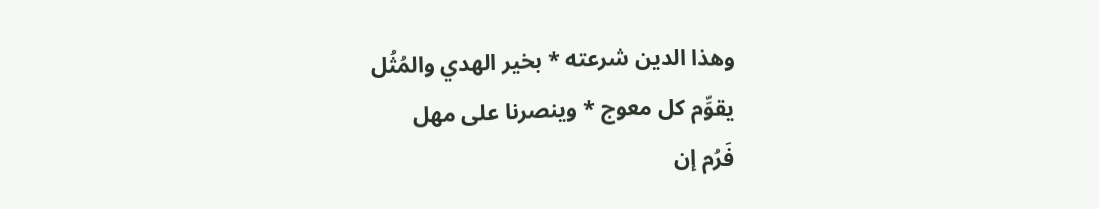وهذا الدين شرعته * بخير الهدي والمُثُل
يقوِّم كل معوج * وينصرنا على مهل
فَرُم إن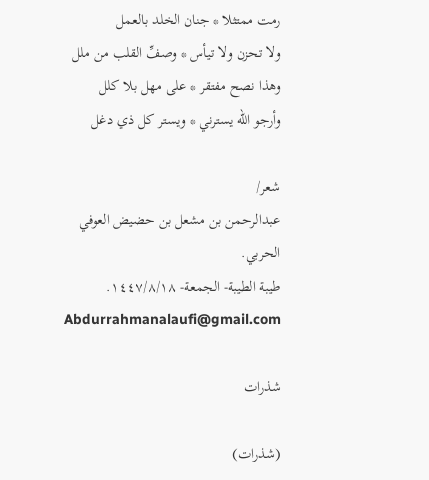رمت ممتثلا * جنان الخلد بالعمل
ولا تحزن ولا تيأس * وصفِّ القلب من ملل
وهذا نصح مفتقر * على مهل بلا كلل
وأرجو الله يسترني * ويستر كل ذي دغل

شعر/
عبدالرحمن بن مشعل بن حضيض العوفي الحربي.
طيبة الطيبة- الجمعة- ١٤٤٧/٨/١٨.
Abdurrahmanalaufi@gmail.com

شذرات

(شذرات)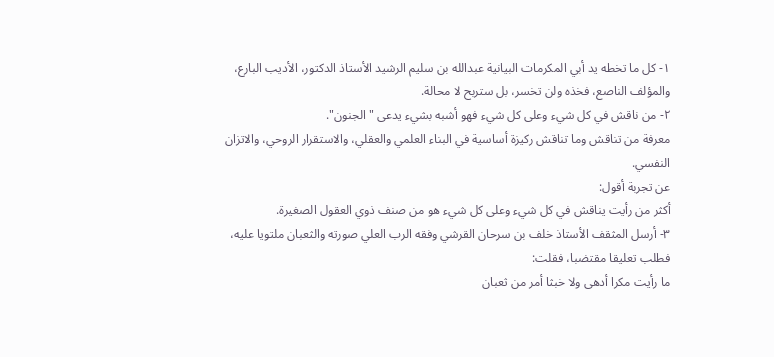١- كل ما تخطه يد أبي المكرمات البيانية عبدالله بن سليم الرشيد الأستاذ الدكتور، الأديب البارع، والمؤلف الناصع، فخذه ولن تخسر، بل ستربح لا محالة.
٢- من ناقش في كل شيء وعلى كل شيء فهو أشبه بشيء يدعى "الجنون".
معرفة من تناقش وما تناقش ركيزة أساسية في البناء العلمي والعقلي، والاستقرار الروحي، والاتزان النفسي.
عن تجربة أقول:
أكثر من رأيت يناقش في كل شيء وعلى كل شيء هو من صنف ذوي العقول الصغيرة.
٣- أرسل المثقف الأستاذ خلف بن سرحان القرشي وفقه الرب العلي صورته والثعبان ملتويا عليه، فطلب تعليقا مقتضبا، فقلت:
ما رأيت مكرا أدهى ولا خبثا أمر من ثعبان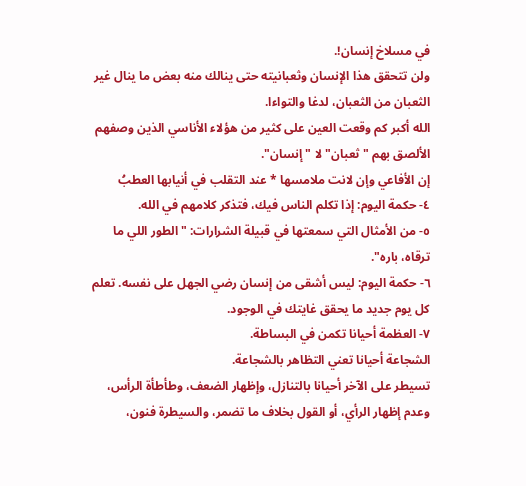في مسلاخ إنسان!.
ولن تتحقق هذا الإنسان وثعبانيته حتى ينالك منه بعض ما ينال غير الثعبان من الثعبان، لدغا والتواءا.
الله أكبر كم وقعت العين على كثير من هؤلاء الأناسي الذين وصفهم الألصق بهم "ثعبان" لا "إنسان".
إن الأفاعي وإن لانت ملامسها * عند التقلب في أنيابها العطبُ
٤- حكمة اليوم: إذا تكلم الناس فيك، فتذكر كلامهم في الله.
٥- من الأمثال التي سمعتها في قبيلة الشرارات: "الطور اللي ما ترقاه، باره".
٦- حكمة اليوم: ليس أشقى من إنسان رضي الجهل على نفسه. تعلم كل يوم جديد ما يحقق غايتك في الوجود.
٧- العظمة أحيانا تكمن في البساطة.
الشجاعة أحيانا تعني التظاهر بالشجاعة.
تسيطر على الآخر أحيانا بالتنازل، وإظهار الضعف، وطأطأة الرأس، وعدم إظهار الرأي، أو القول بخلاف ما تضمر، والسيطرة فنون،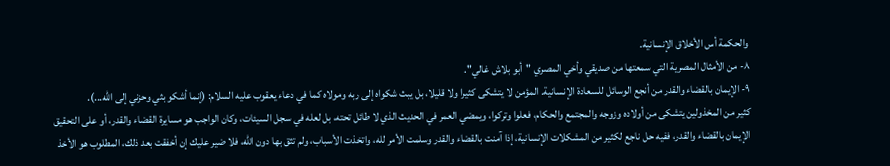والحكمة أس الأخلاق الإنسانية.
٨- من الأمثال المصرية التي سمعتها من صديقي وأخي المصري "أبو بلاش غالي".
٩- الإيمان بالقضاء والقدر من أنجع الوسائل للسعادة الإنسانية. المؤمن لا يتشكى كثيرا ولا قليلا، بل يبث شكواه إلى ربه ومولاه كما في دعاء يعقوب عليه السلام: (إنما أشكو بثي وحزني إلى الله...).
كثير من المخذولين يتشكى من أولاده وزوجه والمجتمع والحكام، فعلوا وتركوا، ويمضي العمر في الحديث الذي لا طائل تحته، بل لعله في سجل السيئات، وكان الواجب هو مسايرة القضاء والقدر، أو على التحقيق الإيمان بالقضاء والقدر، ففيه حل ناجع لكثير من المشكلات الإنسانية، إذا آمنت بالقضاء والقدر وسلمت الأمر لله، واتخذت الأسباب، ولم تثق بها دون الله، فلا ضير عليك إن أخفقت بعد ذلك، المطلوب هو الأخذ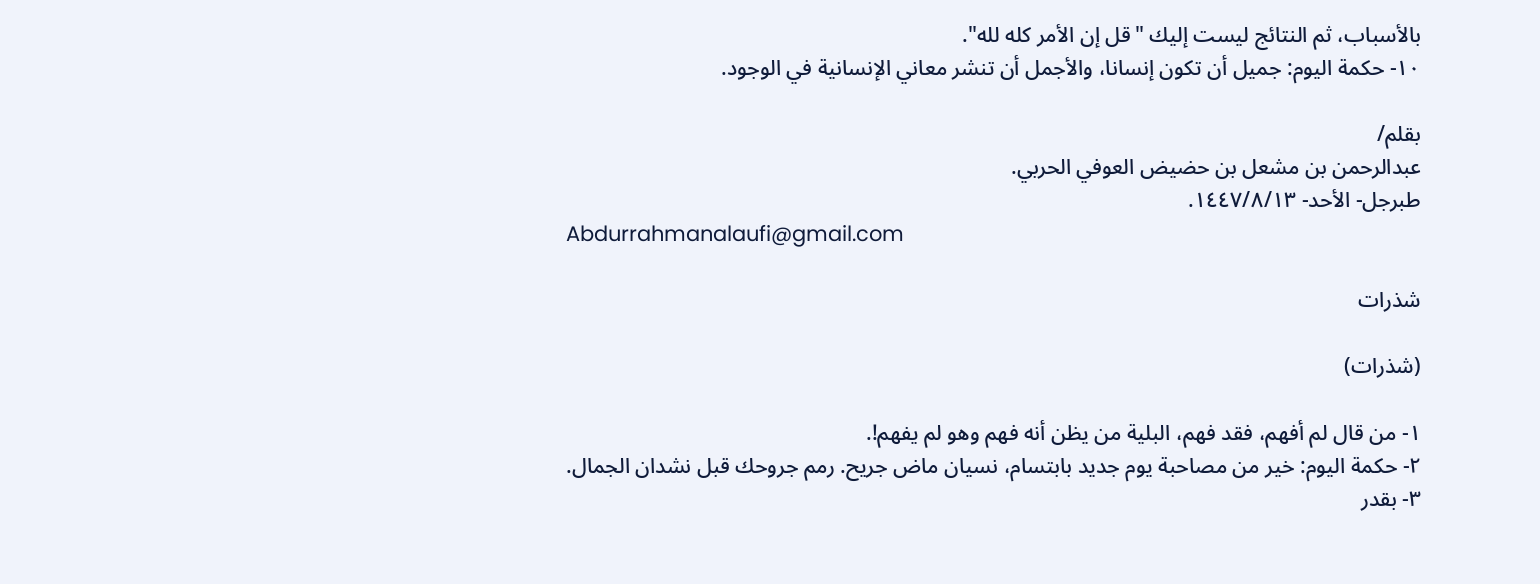بالأسباب، ثم النتائج ليست إليك "قل إن الأمر كله لله".
١٠- حكمة اليوم: جميل أن تكون إنسانا، والأجمل أن تنشر معاني الإنسانية في الوجود.

بقلم/
عبدالرحمن بن مشعل بن حضيض العوفي الحربي.
طبرجل- الأحد- ١٤٤٧/٨/١٣.
Abdurrahmanalaufi@gmail.com

شذرات

(شذرات)

١- من قال لم أفهم، فقد فهم، البلية من يظن أنه فهم وهو لم يفهم!.
٢- حكمة اليوم: خير من مصاحبة يوم جديد بابتسام، نسيان ماض جريح. رمم جروحك قبل نشدان الجمال.
٣- بقدر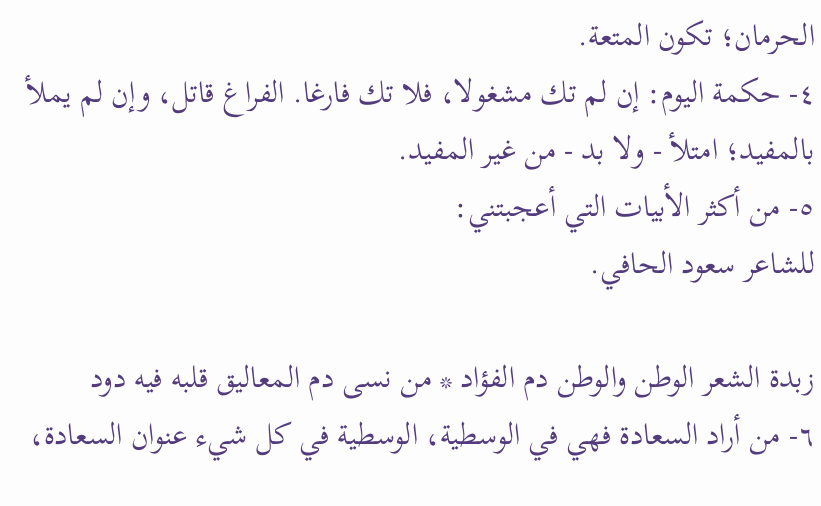الحرمان؛ تكون المتعة.
٤- حكمة اليوم: إن لم تك مشغولا، فلا تك فارغا. الفراغ قاتل، وإن لم يملأ بالمفيد؛ امتلأ - ولا بد - من غير المفيد.
٥- من أكثر الأبيات التي أعجبتني:
للشاعر سعود الحافي.

زبدة الشعر الوطن والوطن دم الفؤاد * من نسى دم المعاليق قلبه فيه دود
٦- من أراد السعادة فهي في الوسطية، الوسطية في كل شيء عنوان السعادة،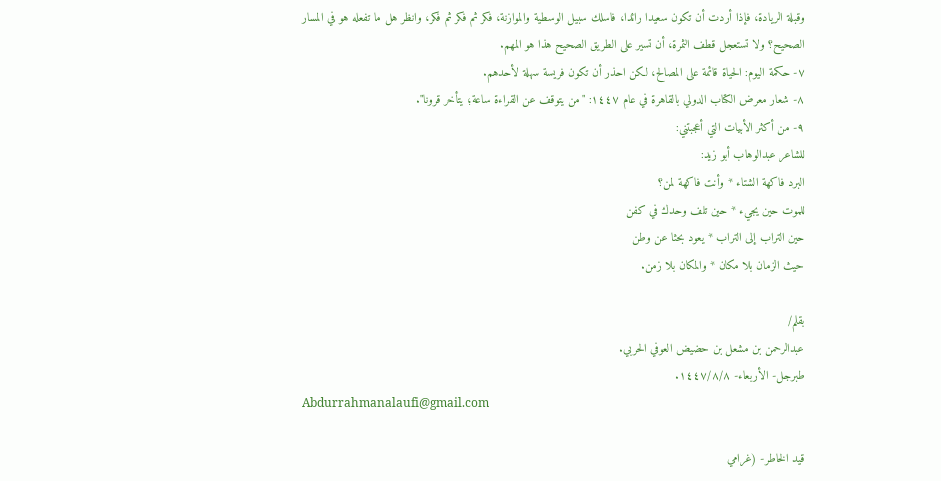وقبلة الريادة، فإذا أردت أن تكون سعيدا رائدا، فاسلك سبيل الوسطية والموازنة، فكر ثم فكر ثم فكر، وانظر هل ما تفعله هو في المسار الصحيح؟ ولا تستعجل قطف الثمرة، أن تسير على الطريق الصحيح هذا هو المهم.
٧- حكمة اليوم: الحياة قائمة على المصالح، لكن احذر أن تكون فريسة سهلة لأحدهم.
٨- شعار معرض الكتاب الدولي بالقاهرة في عام ١٤٤٧: "من يتوقف عن القراءة ساعة؛ يتأخر قرونا".
٩- من أكثر الأبيات التي أعجبتني:
للشاعر عبدالوهاب أبو زيد:
البرد فاكهة الشتاء * وأنت فاكهة لمن؟
للموت حين يجيء * حين تلف وحدك في كفن
حين التراب إلى التراب * يعود بحثا عن وطن
حيث الزمان بلا مكان * والمكان بلا زمن.

بقلم/
عبدالرحمن بن مشعل بن حضيض العوفي الحربي.
طبرجل- الأربعاء- ١٤٤٧/٨/٨.
Abdurrahmanalaufi@gmail.com

قيد الخاطر- (غرامي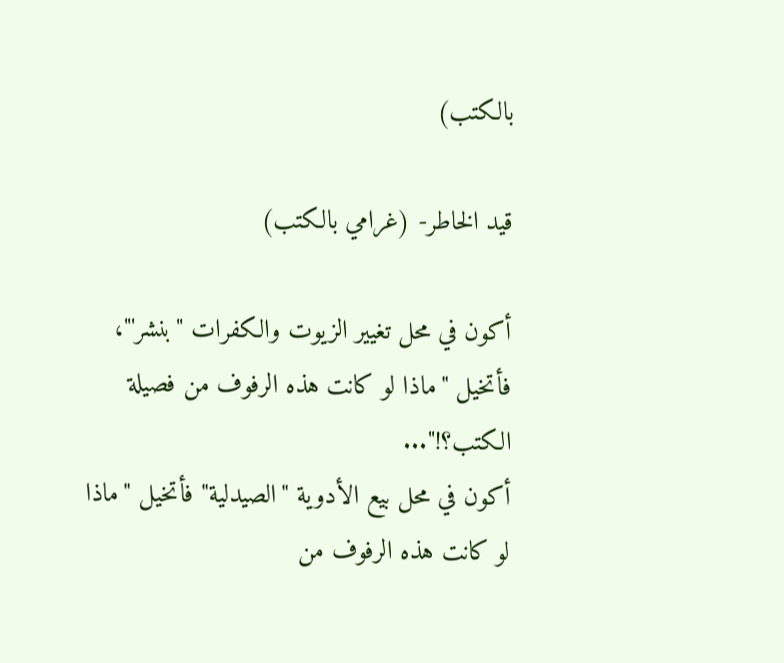بالكتب)

قيد الخاطر- (غرامي بالكتب)

أكون في محل تغيير الزيوت والكفرات "بنشر'"، فأتخيل "ماذا لو كانت هذه الرفوف من فصيلة الكتب؟!"...
أكون في محل بيع الأدوية "الصيدلية" فأتخيل "ماذا لو كانت هذه الرفوف من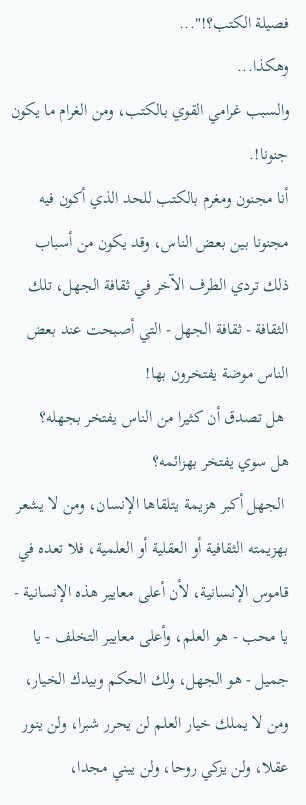فصيلة الكتب؟!"...
وهكذا...
والسبب غرامي القوي بالكتب، ومن الغرام ما يكون جنونا!.
أنا مجنون ومغرم بالكتب للحد الذي أكون فيه مجنونا بين بعض الناس، وقد يكون من أسباب ذلك تردي الطرف الآخر في ثقافة الجهل، تلك الثقافة - ثقافة الجهل - التي أصبحت عند بعض الناس موضة يفتخرون بها!
 هل تصدق أن كثيرا من الناس يفتخر بجهله؟
هل سوي يفتخر بهزائمه؟
 الجهل أكبر هزيمة يتلقاها الإنسان، ومن لا يشعر بهزيمته الثقافية أو العقلية أو العلمية، فلا تعده في قاموس الإنسانية، لأن أعلى معايير هذه الإنسانية - يا محب - هو العلم، وأعلى معايير التخلف - يا جميل - هو الجهل، ولك الحكم وبيدك الخيار، ومن لا يملك خيار العلم لن يحرر شبرا، ولن ينور عقلا، ولن يزكي روحا، ولن يبني مجدا،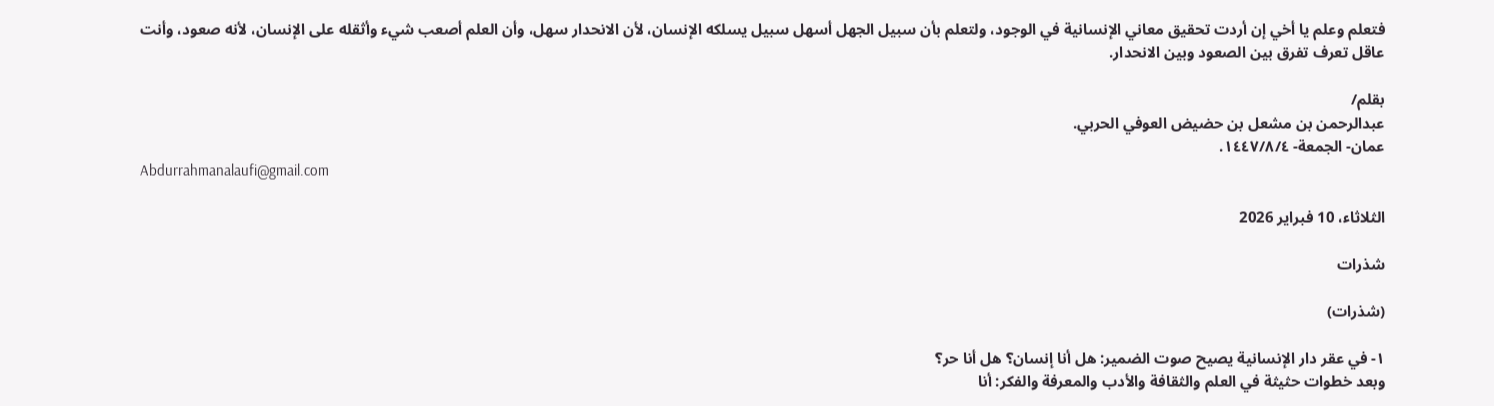فتعلم وعلم يا أخي إن أردت تحقيق معاني الإنسانية في الوجود، ولتعلم بأن سبيل الجهل أسهل سبيل يسلكه الإنسان، لأن الانحدار سهل، وأن العلم أصعب شيء وأثقله على الإنسان، لأنه صعود، وأنت عاقل تعرف تفرق بين الصعود وبين الانحدار.

بقلم/
عبدالرحمن بن مشعل بن حضيض العوفي الحربي.
عمان- الجمعة- ١٤٤٧/٨/٤.
Abdurrahmanalaufi@gmail.com

الثلاثاء، 10 فبراير 2026

شذرات

(شذرات)

١- في عقر دار الإنسانية يصيح صوت الضمير: هل أنا إنسان؟ هل أنا حر؟
وبعد خطوات حثيثة في العلم والثقافة والأدب والمعرفة والفكر: أنا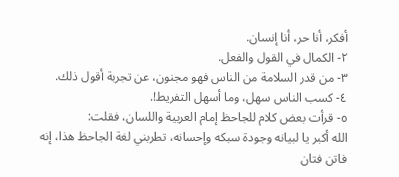أفكر، أنا حر، أنا إنسان.
٢- الكمال في القول والفعل.
٣- من قدر السلامة من الناس فهو مجنون، عن تجربة أقول ذلك.
٤- كسب الناس سهل، وما أسهل التفريط!.
٥- قرأت بعض كلام للجاحظ إمام العربية واللسان، فقلت:
الله أكبر يا لبيانه وجودة سبكه وإحسانه، تطربني لغة الجاحظ هذا، إنه فاتن فتان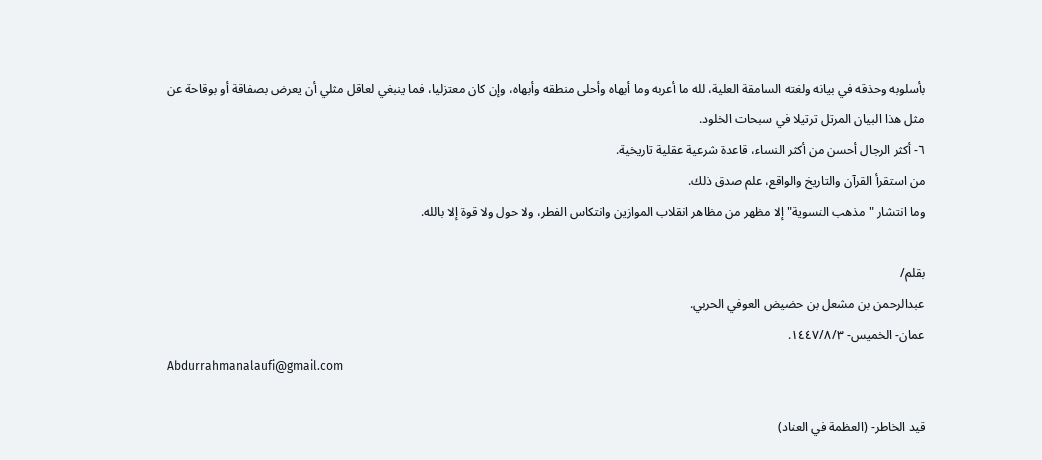بأسلوبه وحذقه في بيانه ولغته السامقة العلية، لله ما أعربه وما أبهاه وأحلى منطقه وأبهاه، وإن كان معتزليا، فما ينبغي لعاقل مثلي أن يعرض بصفاقة أو بوقاحة عن مثل هذا البيان المرتل ترتيلا في سبحات الخلود.
٦- أكثر الرجال أحسن من أكثر النساء، قاعدة شرعية عقلية تاريخية.
من استقرأ القرآن والتاريخ والواقع، علم صدق ذلك.
وما انتشار "مذهب النسوية" إلا مظهر من مظاهر انقلاب الموازين وانتكاس الفطر، ولا حول ولا قوة إلا بالله.

بقلم/
عبدالرحمن بن مشعل بن حضيض العوفي الحربي.
عمان- الخميس- ١٤٤٧/٨/٣.
Abdurrahmanalaufi@gmail.com

قيد الخاطر- (العظمة في العناد)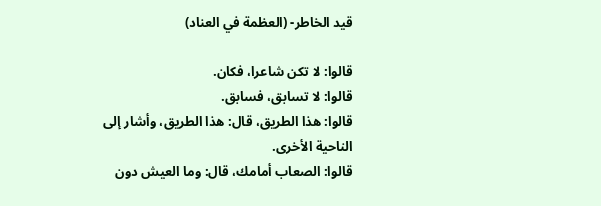قيد الخاطر- (العظمة في العناد)

قالوا: لا تكن شاعرا، فكان.
قالوا: لا تسابق، فسابق.
قالوا: هذا الطريق، قال: هذا الطريق، وأشار إلى الناحية الأخرى.
قالوا: الصعاب أمامك، قال: وما العيش دون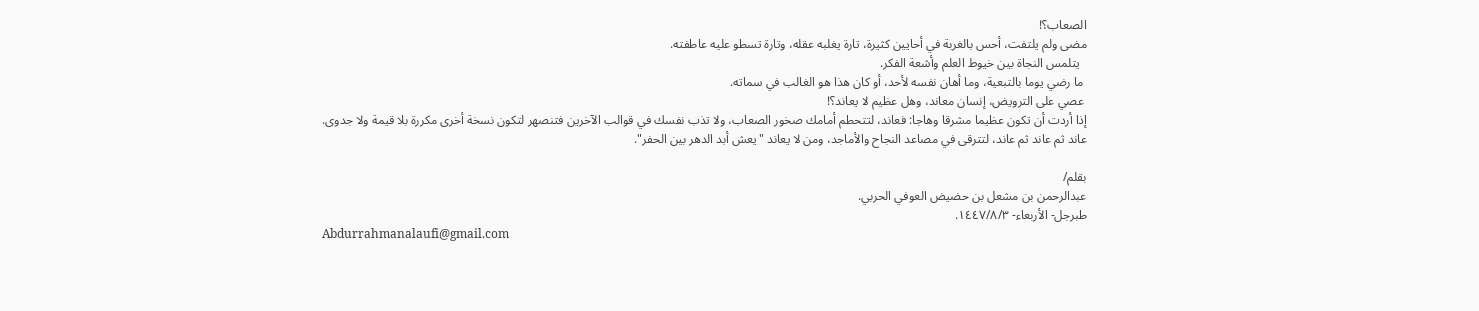الصعاب؟!
مضى ولم يلتفت، أحس بالغربة في أحايين كثيرة، تارة يغلبه عقله، وتارة تسطو عليه عاطفته.
  يتلمس النجاة بين خيوط العلم وأشعة الفكر.
 ما رضي يوما بالتبعية، وما أهان نفسه لأحد، أو كان هذا هو الغالب في سماته.
 عصي على الترويض، إنسان معاند، وهل عظيم لا يعاند؟!
إذا أردت أن تكون عظيما مشرقا وهاجا: فعاند، لتتحطم أمامك صخور الصعاب، ولا تذب نفسك في قوالب الآخرين فتنصهر لتكون نسخة أخرى مكررة بلا قيمة ولا جدوى.
عاند ثم عاند ثم عاند، لتترقى في مصاعد النجاح والأماجد، ومن لا يعاند "يعش أبد الدهر بين الحفر".

بقلم/
عبدالرحمن بن مشعل بن حضيض العوفي الحربي.
طبرجل- الأربعاء- ١٤٤٧/٨/٣.
Abdurrahmanalaufi@gmail.com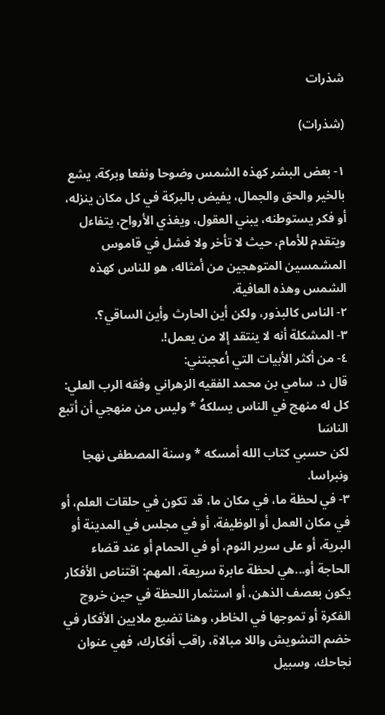شذرات

(شذرات)

١- بعض البشر كهذه الشمس وضوحا ونفعا وبركة، يشع بالخير والحق والجمال، يفيض بالبركة في كل مكان ينزله، أو فكر يستوطنه، يبني العقول، ويغذي الأرواح، يتفاءل ويتقدم للأمام، حيث لا تأخر ولا فشل في قاموس المشمسين المتوهجين من أمثاله، هو للناس كهذه الشمس وهذه العافية.
٢- الناس كالبذور، ولكن أين الحارث وأين الساقي؟.
٣- المشكلة أنه لا ينتقد إلا من يعمل!.
٤- من أكثر الأبيات التي أعجبتني:
قال د. سامي بن محمد الفقيه الزهراني وفقه الرب العلي:
كل له منهج في الناس يسلكهُ * وليس من منهجي أن أتبع الناسَا
لكن حسبي كتاب الله أمسكه * وسنة المصطفى نهجا ونبراسا.
٣- في لحظة ما، في مكان ما، قد تكون في حلقات العلم، أو في مكان العمل أو الوظيفة، أو في مجلس في المدينة أو البرية، أو على سرير النوم، أو في الحمام أو عند قضاء الحاجة أو...هي لحظة عابرة سريعة، المهم: اقتناص الأفكار يكون بعصف الذهن، أو استثمار اللحظة في حين خروج الفكرة أو تموجها في الخاطر، وهنا تضيع ملايين الأفكار في خضم التشويش واللا مبالاة، راقب أفكارك، فهي عنوان نجاحك، وسبيل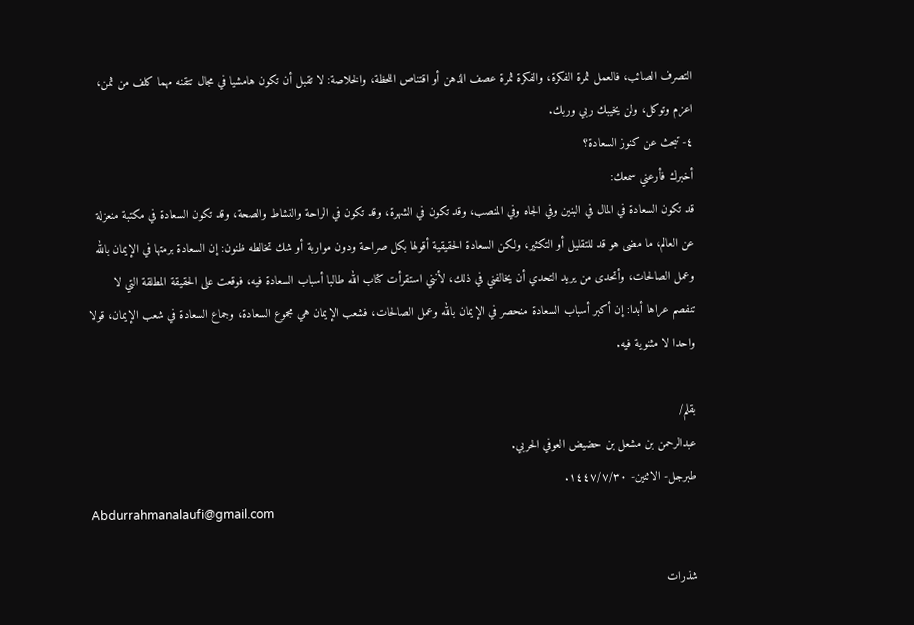التصرف الصائب، فالعمل ثمرة الفكرة، والفكرة ثمرة عصف الذهن أو اقتناص اللحظة، والخلاصة: لا تقبل أن تكون هامشيا في مجال تتقنه مهما كلف من ثمن، اعزم وتوكل، ولن يخيبك ربي وربك.
٤- تبحث عن كنوز السعادة؟
أخبرك فأرعني سمعك:
قد تكون السعادة في المال في البنين وفي الجاه وفي المنصب، وقد تكون في الشهرة، وقد تكون في الراحة والنشاط والصحة، وقد تكون السعادة في مكتبة منعزلة عن العالم، ما مضى هو قد للتقليل أو التكثير، ولكن السعادة الحقيقية أقولها بكل صراحة ودون مواربة أو شك تخالطه ظنون: إن السعادة برمتها في الإيمان بالله وعمل الصالحات، وأتحدى من يريد التحدي أن يخالفني في ذلك، لأنني استقرأت كتاب الله طالبا أسباب السعادة فيه، فوقعت على الحقيقة المطلقة التي لا تنفصم عراها أبدا: إن أكبر أسباب السعادة منحصر في الإيمان بالله وعمل الصالحات، فشعب الإيمان هي مجموع السعادة، وجماع السعادة في شعب الإيمان، قولا واحدا لا مثنوية فيه.

بقلم/
عبدالرحمن بن مشعل بن حضيض العوفي الحربي.
طبرجل- الاثنين- ١٤٤٧/٧/٣٠.
Abdurrahmanalaufi@gmail.com

شذرات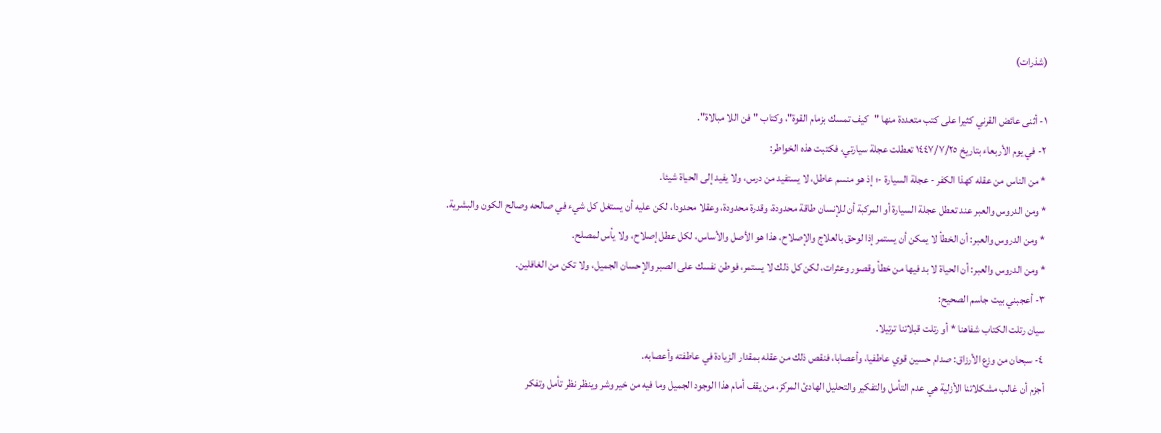(شذرات)

١- أثنى عائض القرني كثيرا على كتب متعددة منها "كيف تمسك بزمام القوة"، وكتاب "فن اللا مبالاة".
٢- في يوم الأربعاء بتاريخ ١٤٤٧/٧/٢٥ تعطلت عجلة سيارتي، فكتبت هذه الخواطر:
* من الناس من عقله كهذا الكفر - عجلة السيارة -؛ إذ هو منسم عاطل، لا يستفيد من درس، ولا يفيد إلى الحياة شيئا.
* ومن الدروس والعبر عند تعطل عجلة السيارة أو المركبة أن للإنسان طاقة محدودة، وقدرة محدودة، وعقلا محدودا، لكن عليه أن يستغل كل شيء في صالحه وصالح الكون والبشرية.
* ومن الدروس والعبر: أن الخطأ لا يمكن أن يستمر إذا لوحق بالعلاج والإصلاح، هذا هو الأصل والأساس، لكل عطل إصلاح، ولا يأس لمصلح.
* ومن الدروس والعبر: أن الحياة لا بد فيها من خطأ وقصور وعثرات، لكن كل ذلك لا يستمر، فوطن نفسك على الصبر والإحسان الجميل، ولا تكن من الغافلين.
٣- أعجبني بيت جاسم الصحيح:
سيان رتلت الكتاب شفاهنا * أو رتلت قبلاتنا ترتيلا.
٤- سبحان من وزع الأرزاق: صدام حسين قوي عاطفيا، وأعصابا، فنقص ذلك من عقله بمقدار الزيادة في عاطفته وأعصابه.
أجزم أن غالب مشكلاتنا الأزلية هي عدم التأمل والتفكير والتحليل الهادئ المركز، من يقف أمام هذا الوجود الجميل وما فيه من خير وشر وينظر نظر تأمل وتفكر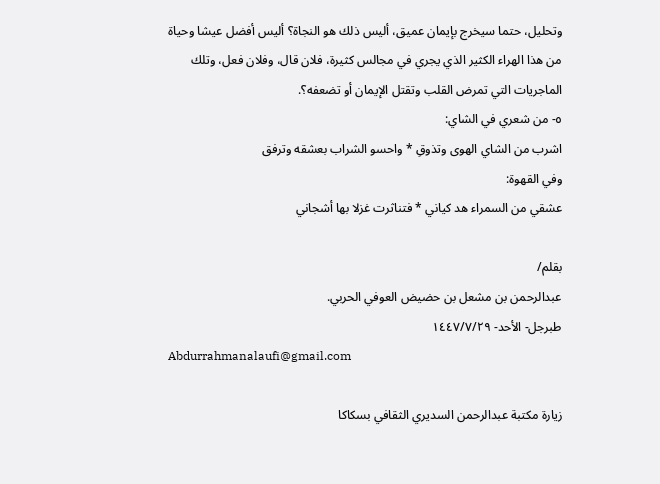وتحليل، حتما سيخرج بإيمان عميق، أليس ذلك هو النجاة؟ أليس أفضل عيشا وحياة من هذا الهراء الكثير الذي يجري في مجالس كثيرة، فلان قال، وفلان فعل، وتلك الماجريات التي تمرض القلب وتقتل الإيمان أو تضعفه؟.
٥- من شعري في الشاي:
اشرب من الشاي الهوى وتذوقِ * واحسو الشراب بعشقه وترفق
وفي القهوة:
عشقي من السمراء هد كياني * فتناثرت غزلا بها أشجاني

بقلم/
عبدالرحمن بن مشعل بن حضيض العوفي الحربي.
طبرجل- الأحد- ١٤٤٧/٧/٢٩
Abdurrahmanalaufi@gmail.com

زيارة مكتبة عبدالرحمن السديري الثقافي بسكاكا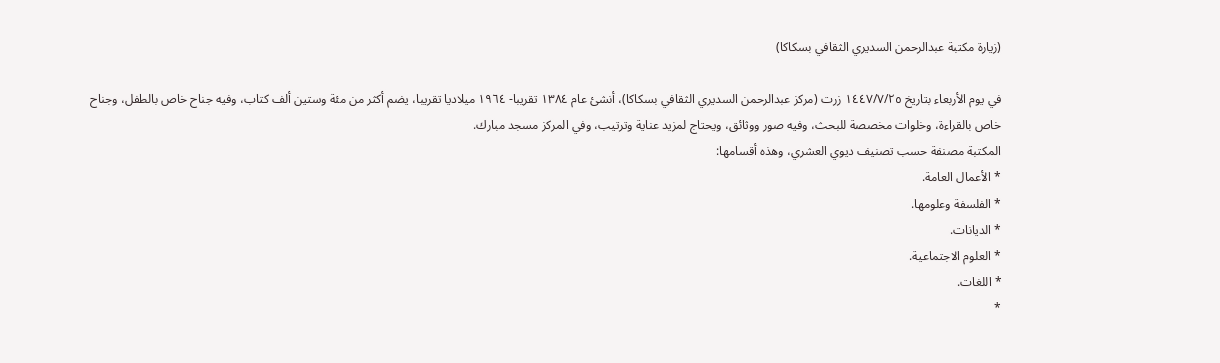(زيارة مكتبة عبدالرحمن السديري الثقافي بسكاكا)

في يوم الأربعاء بتاريخ ١٤٤٧/٧/٢٥ زرت (مركز عبدالرحمن السديري الثقافي بسكاكا)، أنشئ عام ١٣٨٤ تقريبا- ١٩٦٤ ميلاديا تقريبا، يضم أكثر من مئة وستين ألف كتاب، وفيه جناح خاص بالطفل، وجناح خاص بالقراءة، وخلوات مخصصة للبحث، وفيه صور ووثائق، ويحتاج لمزيد عناية وترتيب، وفي المركز مسجد مبارك.
المكتبة مصنفة حسب تصنيف ديوي العشري، وهذه أقسامها:
* الأعمال العامة.
* الفلسفة وعلومها.
* الديانات.
* العلوم الاجتماعية.
* اللغات.
*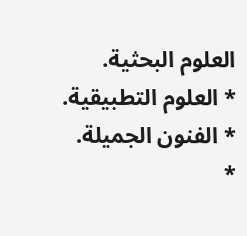العلوم البحثية.
* العلوم التطبيقية.
* الفنون الجميلة.
*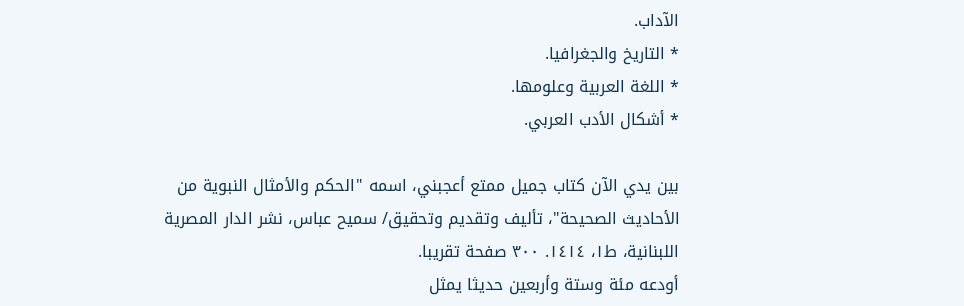الآداب.
* التاريخ والجغرافيا.
* اللغة العربية وعلومها.
* أشكال الأدب العربي.

بين يدي الآن كتاب جميل ممتع أعجبني، اسمه "الحكم والأمثال النبوية من الأحاديث الصحيحة"، تأليف وتقديم وتحقيق/ سميح عباس، نشر الدار المصرية اللبنانية، ط١، ١٤١٤. ٣٠٠ صفحة تقريبا.
أودعه مئة وستة وأربعين حديثا يمثل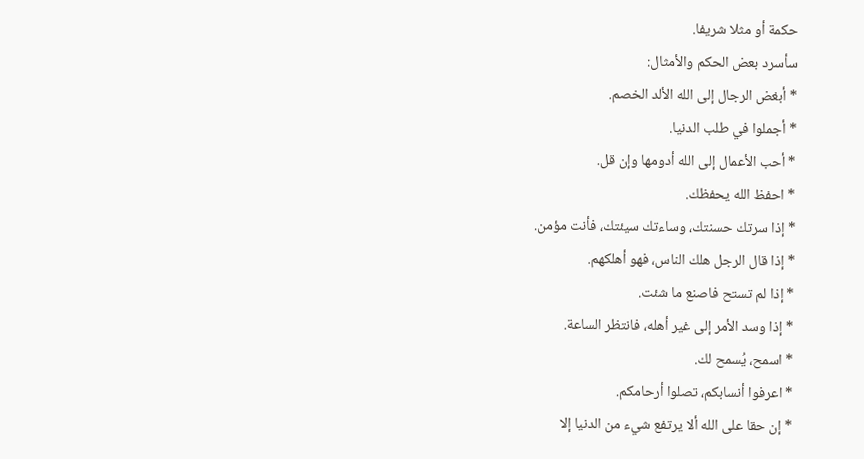حكمة أو مثلا شريفا.
سأسرد بعض الحكم والأمثال:
* أبغض الرجال إلى الله الألد الخصم.
* أجملوا في طلب الدنيا.
* أحب الأعمال إلى الله أدومها وإن قل.
* احفظ الله يحفظك.
* إذا سرتك حسنتك، وساءتك سيئتك، فأنت مؤمن.
* إذا قال الرجل هلك الناس، فهو أهلكهم.
* إذا لم تستح فاصنع ما شئت.
* إذا وسد الأمر إلى غير أهله، فانتظر الساعة.
* اسمح، يُسمح لك.
* اعرفوا أنسابكم، تصلوا أرحامكم.
* إن حقا على الله ألا يرتفع شيء من الدنيا إلا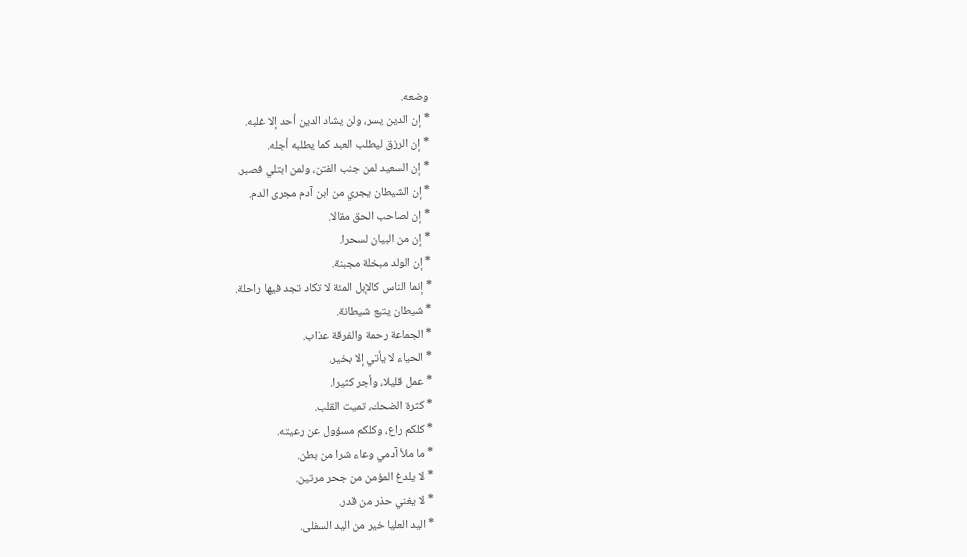وضعه.
* إن الدين يسر، ولن يشاد الدين أحد إلا غلبه.
* إن الرزق ليطلب العبد كما يطلبه أجله.
* إن السعيد لمن جنب الفتن، ولمن ابتلي فصبر.
* إن الشيطان يجري من ابن آدم مجرى الدم.
* إن لصاحب الحق مقالا.
* إن من البيان لسحرا.
* إن الولد مبخلة مجبنة.
* إنما الناس كالإبل المئة لا تكاد تجد فيها راحلة.
* شيطان يتبع شيطانة.
* الجماعة رحمة والفرقة عذاب.
* الحياء لا يأتي إلا بخير.
* عمل قليلا، وأجر كثيرا.
* كثرة الضحك، تميت القلب.
* كلكم راع، وكلكم مسؤول عن رعيته.
* ما ملأ آدمي وعاء شرا من بطن.
* لا يلدغ المؤمن من جحر مرتين.
* لا يغني حذر من قدر.
* اليد العليا خير من اليد السفلى.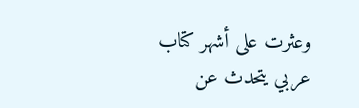وعثرت على أشهر كتاب عربي يتحدث عن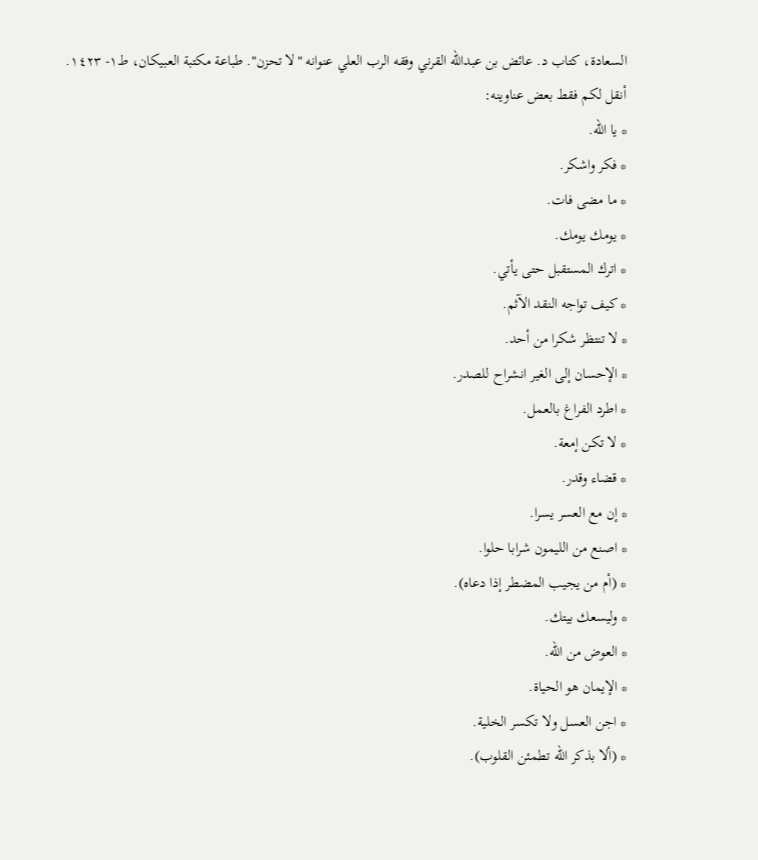السعادة، كتاب د. عائض بن عبدالله القرني وفقه الرب العلي عنوانه "لا تحزن". طباعة مكتبة العبيكان، ط١- ١٤٢٣.
أنقل لكم فقط بعض عناوينه:
* يا الله.
* فكر واشكر.
* ما مضى فات.
* يومك يومك.
* اترك المستقبل حتى يأتي.
* كيف تواجه النقد الآثم.
* لا تنتظر شكرا من أحد.
* الإحسان إلى الغير انشراح للصدر.
* اطرد الفراغ بالعمل.
* لا تكن إمعة.
* قضاء وقدر.
* إن مع العسر يسرا.
* اصنع من الليمون شرابا حلوا.
* (أم من يجيب المضطر إذا دعاه).
* وليسعك بيتك.
* العوض من الله.
* الإيمان هو الحياة.
* اجن العسل ولا تكسر الخلية.
* (ألا بذكر الله تطمئن القلوب).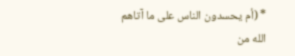* (أم يحسدون الناس على ما آتاهم الله من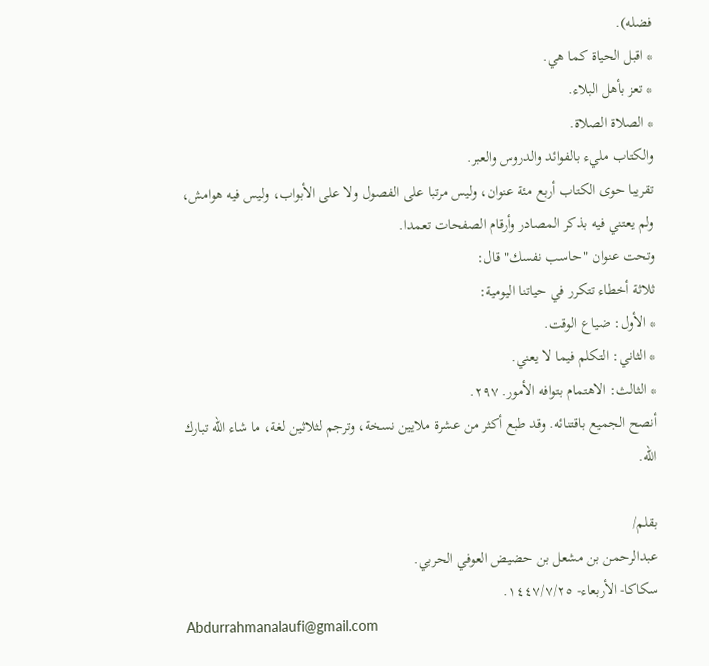فضله).
* اقبل الحياة كما هي.
* تعز بأهل البلاء.
* الصلاة الصلاة.
والكتاب مليء بالفوائد والدروس والعبر.
تقريبا حوى الكتاب أربع مئة عنوان، وليس مرتبا على الفصول ولا على الأبواب، وليس فيه هوامش، ولم يعتني فيه بذكر المصادر وأرقام الصفحات تعمدا.
وتحت عنوان "حاسب نفسك" قال:
ثلاثة أخطاء تتكرر في حياتنا اليومية:
* الأول: ضياع الوقت.
* الثاني: التكلم فيما لا يعني.
* الثالث: الاهتمام بتوافه الأمور. ٢٩٧.
أنصح الجميع باقتنائه. وقد طبع أكثر من عشرة ملايين نسخة، وترجم لثلاثين لغة، ما شاء الله تبارك الله.

بقلم/
عبدالرحمن بن مشعل بن حضيض العوفي الحربي.
سكاكا- الأربعاء- ١٤٤٧/٧/٢٥.
Abdurrahmanalaufi@gmail.com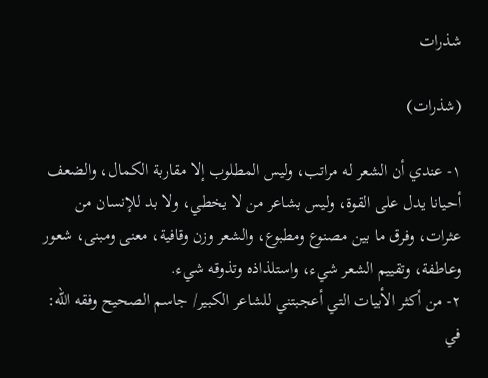شذرات

(شذرات)

١- عندي أن الشعر له مراتب، وليس المطلوب إلا مقاربة الكمال، والضعف أحيانا يدل على القوة، وليس بشاعر من لا يخطي، ولا بد للإنسان من عثرات، وفرق ما بين مصنوع ومطبوع، والشعر وزن وقافية، معنى ومبنى، شعور وعاطفة، وتقييم الشعر شيء، واستلذاذه وتذوقه شيء.
٢- من أكثر الأبيات التي أعجبتني للشاعر الكبير/ جاسم الصحيح وفقه الله:
في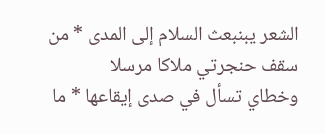الشعر يبنبعث السلام إلى المدى * من سقف حنجرتي ملاكا مرسلا
وخطاي تسأل في صدى إيقاعها * ما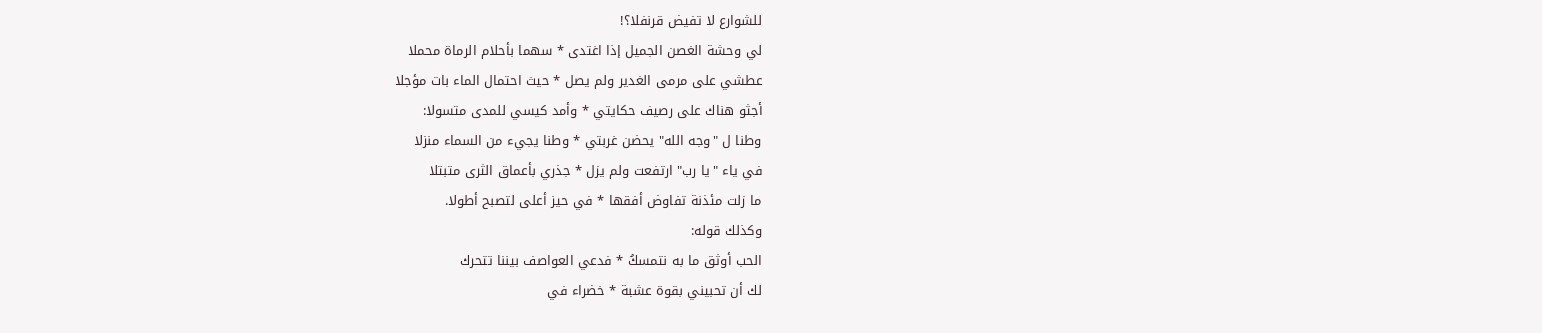للشوارع لا تفيض قرنفلا؟!
لي وحشة الغصن الجميل إذا اغتدى * سهما بأحلام الرماة محملا
عطشي على مرمى الغدير ولم يصل * حيث احتمال الماء بات مؤجلا
أجثو هناك على رصيف حكايتي * وأمد كيسي للمدى متسولا:
وطنا ل "وجه الله" يحضن غربتي * وطنا يجيء من السماء منزلا
في ياء "يا رب" ارتفعت ولم يزل * جذري بأعماق الثرى متبتلا
ما زلت مئذنة تفاوض أفقها * في حيز أعلى لتصبح أطولا.
وكذلك قوله:
الحب أوثق ما به نتمسكُ * فدعي العواصف بيننا تتحرك
لك أن تحبيني بقوة عشبة * خضراء في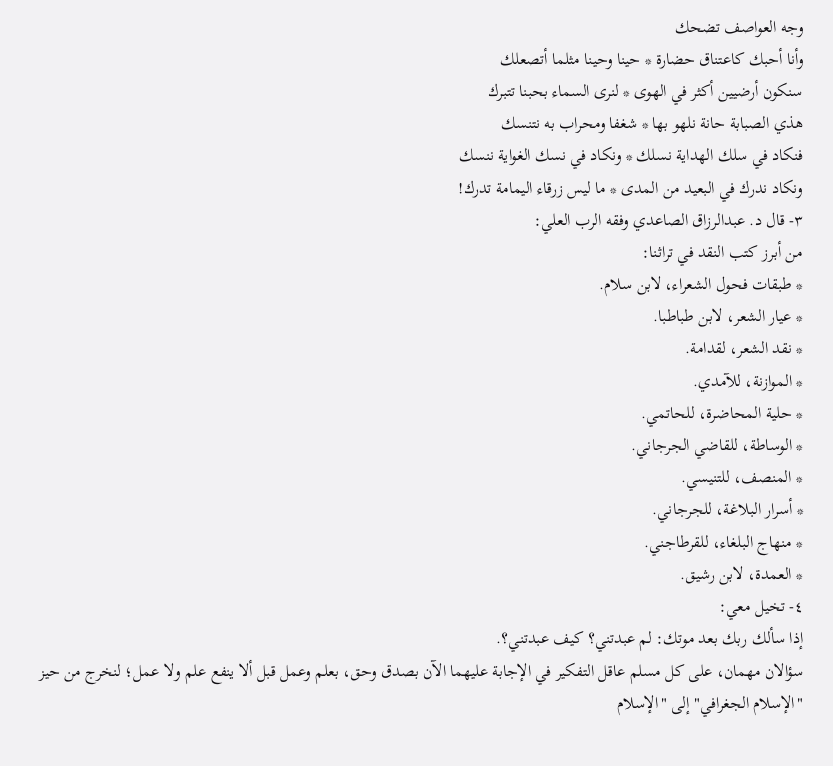وجه العواصف تضحك
وأنا أحبك كاعتناق حضارة * حينا وحينا مثلما أتصعلك
سنكون أرضيين أكثر في الهوى * لنرى السماء بحبنا تتبرك
هذي الصبابة حانة نلهو بها * شغفا ومحراب به نتنسك
فنكاد في سلك الهداية نسلك * ونكاد في نسك الغواية ننسك
ونكاد ندرك في البعيد من المدى * ما ليس زرقاء اليمامة تدرك!
٣- قال د. عبدالرزاق الصاعدي وفقه الرب العلي:
من أبرز كتب النقد في تراثنا:
* طبقات فحول الشعراء، لابن سلام.
* عيار الشعر، لابن طباطبا.
* نقد الشعر، لقدامة.
* الموازنة، للآمدي.
* حلية المحاضرة، للحاتمي.
* الوساطة، للقاضي الجرجاني.
* المنصف، للتنيسي.
* أسرار البلاغة، للجرجاني.
* منهاج البلغاء، للقرطاجني.
* العمدة، لابن رشيق.
٤- تخيل معي:
إذا سألك ربك بعد موتك: لم عبدتني؟ كيف عبدتني؟.
سؤالان مهمان، على كل مسلم عاقل التفكير في الإجابة عليهما الآن بصدق وحق، بعلم وعمل قبل ألا ينفع علم ولا عمل؛ لنخرج من حيز "الإسلام الجغرافي" إلى "الإسلام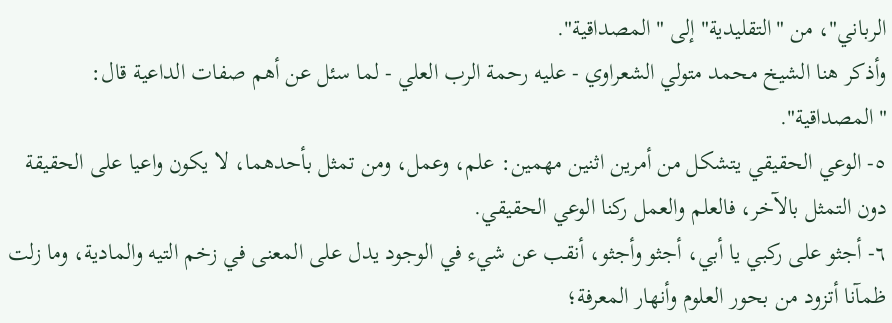الرباني"، من "التقليدية" إلى "المصداقية".
وأذكر هنا الشيخ محمد متولي الشعراوي - عليه رحمة الرب العلي - لما سئل عن أهم صفات الداعية قال: "المصداقية".
٥- الوعي الحقيقي يتشكل من أمرين اثنين مهمين: علم، وعمل، ومن تمثل بأحدهما، لا يكون واعيا على الحقيقة دون التمثل بالآخر، فالعلم والعمل ركنا الوعي الحقيقي.
٦- أجثو على ركبي يا أبي، أجثو وأجثو، أنقب عن شيء في الوجود يدل على المعنى في زخم التيه والمادية، وما زلت ظمآنا أتزود من بحور العلوم وأنهار المعرفة؛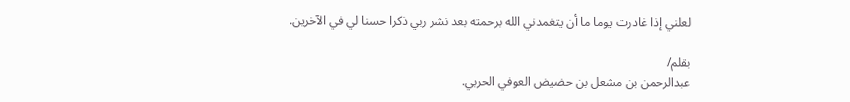لعلني إذا غادرت يوما ما أن يتغمدني الله برحمته بعد نشر ربي ذكرا حسنا لي في الآخرين.

بقلم/
عبدالرحمن بن مشعل بن حضيض العوفي الحربي.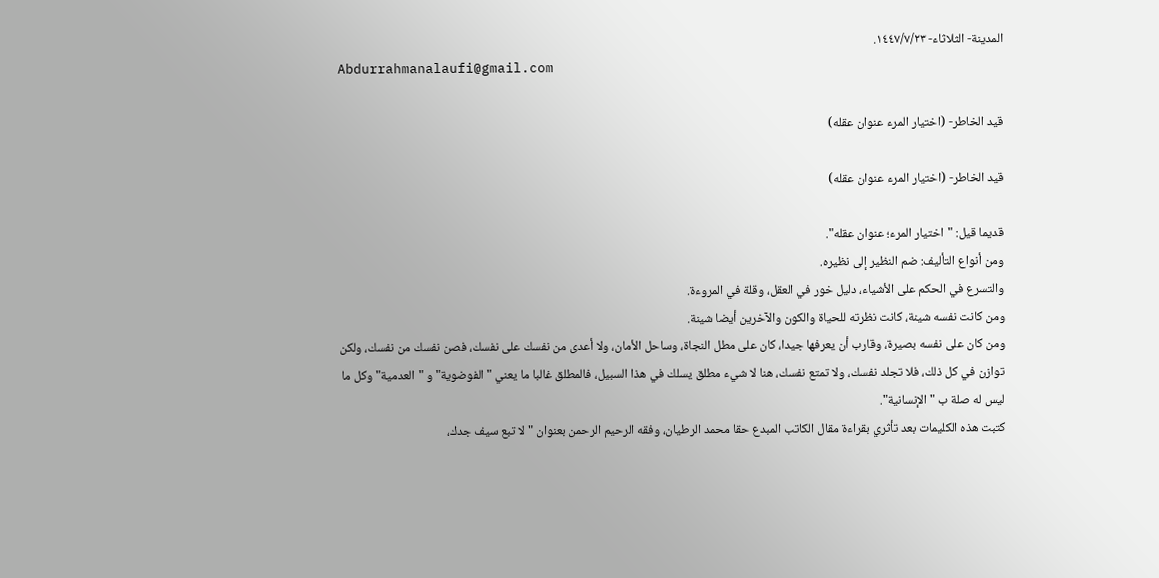المدينة- الثلاثاء- ١٤٤٧/٧/٢٣.
Abdurrahmanalaufi@gmail.com

قيد الخاطر- (اختيار المرء عنوان عقله)

قيد الخاطر- (اختيار المرء عنوان عقله)

قديما قيل: "اختيار المرء؛ عنوان عقله".
ومن أنواع التأليف: ضم النظير إلى نظيره.
والتسرع في الحكم على الأشياء، دليل خور في العقل، وقلة في المروءة.
ومن كانت نفسه شينة، كانت نظرته للحياة والكون والآخرين أيضا شينة.
ومن كان على نفسه بصيرة، وقارب أن يعرفها جيدا، كان على مطل النجاة، وساحل الأمان، ولا أعدى من نفسك على نفسك، فصن نفسك من نفسك، ولكن توازن في كل ذلك، فلا تجلد نفسك، ولا تمتع نفسك، هنا لا شيء مطلق يسلك في هذا السبيل، فالمطلق غالبا ما يعني "الفوضوية" و "العدمية" وكل ما ليس له صلة ب "الإنسانية".
كتبت هذه الكليمات بعد تأثري بقراءة مقال الكاتب المبدع حقا محمد الرطيان، وفقه الرحيم الرحمن بعنوان "لا تبع سيف جدك،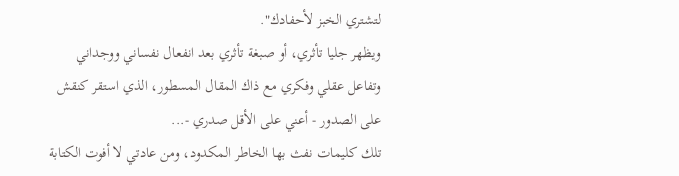لتشتري الخبز لأحفادك".
ويظهر جليا تأثري، أو صبغة تأثري بعد انفعال نفساني ووجداني وتفاعل عقلي وفكري مع ذاك المقال المسطور، الذي استقر كنقش على الصدور - أعني على الأقل صدري -...
تلك كليمات نفث بها الخاطر المكدود، ومن عادتي لا أفوت الكتابة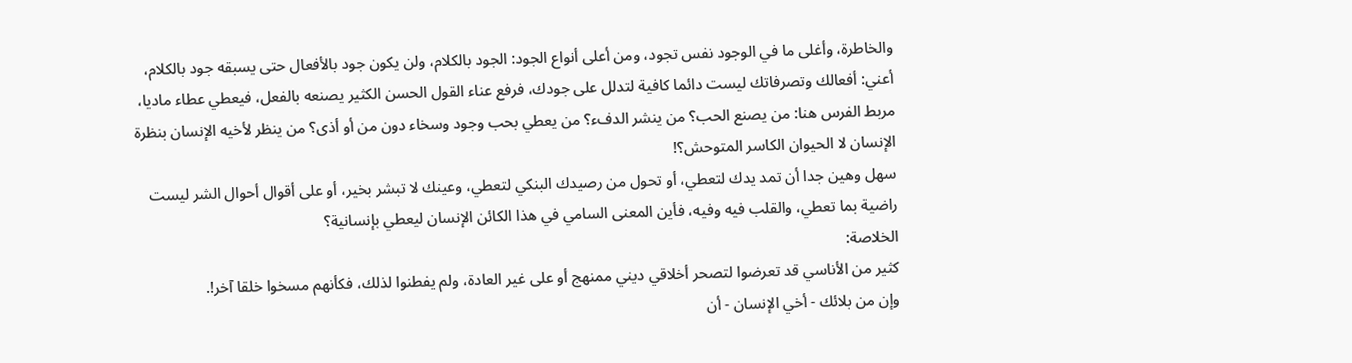والخاطرة، وأغلى ما في الوجود نفس تجود، ومن أعلى أنواع الجود: الجود بالكلام، ولن يكون جود بالأفعال حتى يسبقه جود بالكلام، أعني: أفعالك وتصرفاتك ليست دائما كافية لتدلل على جودك، فرفع عناء القول الحسن الكثير يصنعه بالفعل، فيعطي عطاء ماديا، مربط الفرس هنا: من يصنع الحب؟ من ينشر الدفء؟ من يعطي بحب وجود وسخاء دون من أو أذى؟ من ينظر لأخيه الإنسان بنظرة الإنسان لا الحيوان الكاسر المتوحش؟!
سهل وهين جدا أن تمد يدك لتعطي، أو تحول من رصيدك البنكي لتعطي، وعينك لا تبشر بخير، أو على أقوال أحوال الشر ليست راضية بما تعطي، والقلب فيه وفيه، فأين المعنى السامي في هذا الكائن الإنسان ليعطي بإنسانية؟
الخلاصة:
كثير من الأناسي قد تعرضوا لتصحر أخلاقي ديني ممنهج أو على غير العادة، ولم يفطنوا لذلك، فكأنهم مسخوا خلقا آخر!.
وإن من بلائك - أخي الإنسان - أن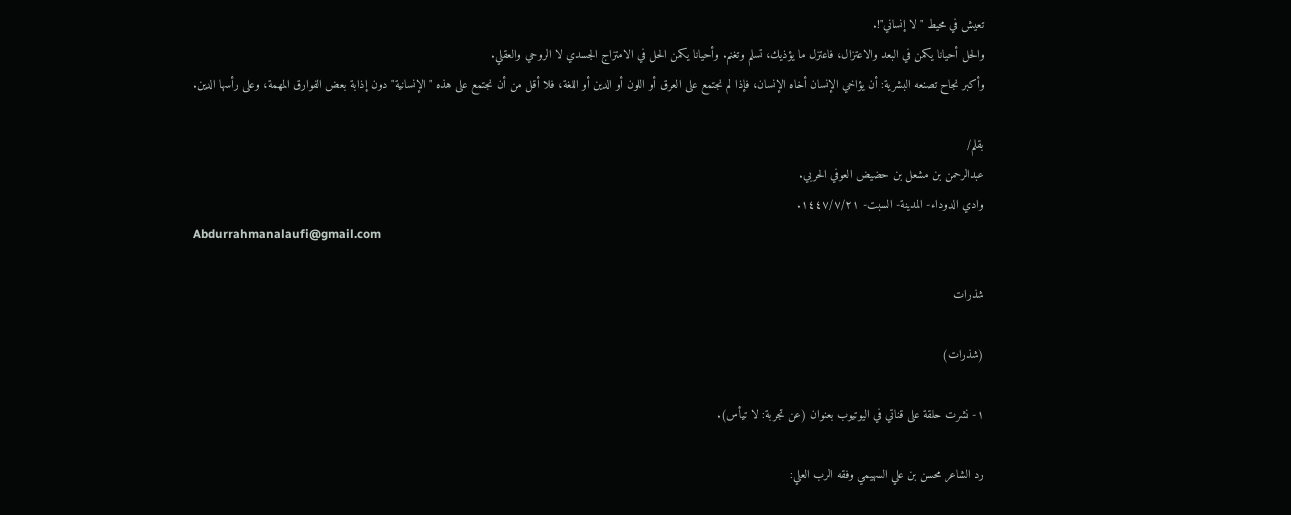تعيش في محيط "لا إنساني"!.
والحل أحيانا يكمن في البعد والاعتزال، فاعتزل ما يؤذيك، تسلم وتغنم. وأحيانا يكمن الحل في الامتزاج الجسدي لا الروحي والعقلي.
وأكبر نجاح تصنعه البشرية: أن يؤاخي الإنسان أخاه الإنسان، فإذا لم نجتمع على العرق أو اللون أو الدين أو اللغة، فلا أقل من أن نجتمع على هذه "الإنسانية" دون إذابة بعض الفوارق المهمة، وعلى رأسها الدين.

بقلم/
عبدالرحمن بن مشعل بن حضيض العوفي الحربي.
وادي الدوداء- المدينة- السبت- ١٤٤٧/٧/٢١.
Abdurrahmanalaufi@gmail.com

شذرات

(شذرات)

١- نشرت حلقة على قناتي في اليوتيوب بعنوان (عن تجربة: لا تيأس).

رد الشاعر محسن بن علي السهيمي وفقه الرب العلي: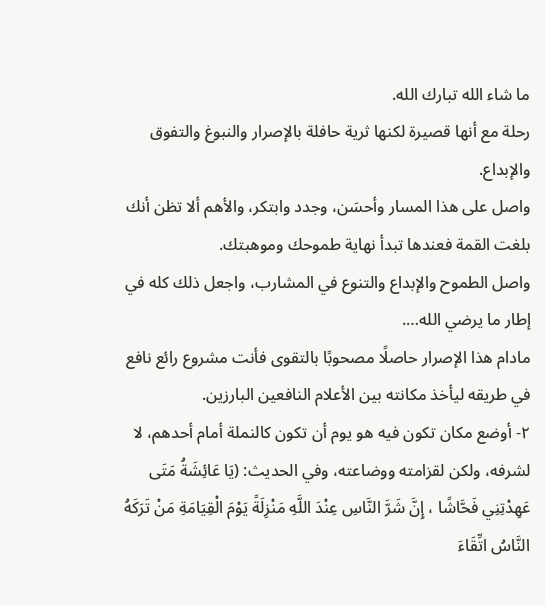ما شاء الله تبارك الله.
رحلة مع أنها قصيرة لكنها ثرية حافلة بالإصرار والنبوغ والتفوق والإبداع.
واصل على هذا المسار وأحسَن، وجدد وابتكر، والأهم ألا تظن أنك بلغت القمة فعندها تبدأ نهاية طموحك وموهبتك.
واصل الطموح والإبداع والتنوع في المشارب، واجعل ذلك كله في إطار ما يرضي الله….
مادام هذا الإصرار حاصلًا مصحوبًا بالتقوى فأنت مشروع رائع نافع في طريقه ليأخذ مكانته بين الأعلام النافعين البارزين.
٢- أوضع مكان تكون فيه هو يوم أن تكون كالنملة أمام أحدهم، لا لشرفه، ولكن لقزامته ووضاعته، وفي الحديث: (يَا عَائِشَةُ مَتَى عَهِدْتِنِي فَحَّاشًا ، إِنَّ شَرَّ النَّاسِ عِنْدَ اللَّهِ مَنْزِلَةً يَوْمَ الْقِيَامَةِ مَنْ تَرَكَهُ النَّاسُ اتِّقَاءَ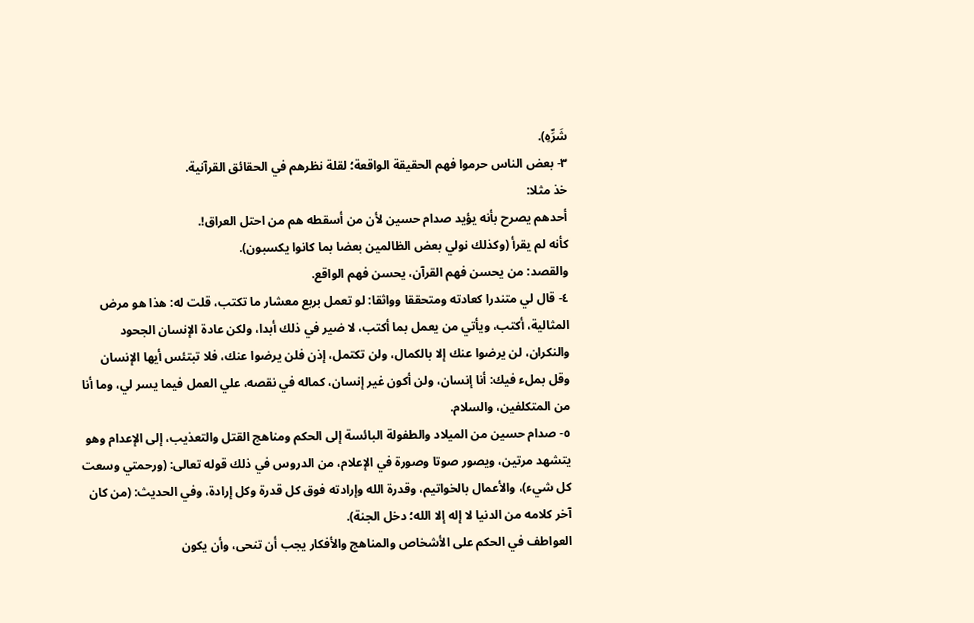شَرِّهِ).
٣- بعض الناس حرموا فهم الحقيقة الواقعة؛ لقلة نظرهم في الحقائق القرآنية.
خذ مثلا:
أحدهم يصرح بأنه يؤيد صدام حسين لأن من أسقطه هم من احتل العراق!.
كأنه لم يقرأ (وكذلك نولي بعض الظالمين بعضا بما كانوا يكسبون).
والقصد: من يحسن فهم القرآن، يحسن فهم الواقع.
٤- قال لي متندرا كعادته ومتحققا وواثقا: لو تعمل بربع معشار ما تكتب، قلت له: هذا هو مرض المثالية، أكتب، ويأتي من يعمل بما أكتب، لا ضير في ذلك أبدا، ولكن عادة الإنسان الجحود والنكران، لن يرضوا عنك إلا بالكمال، ولن تكتمل، إذن فلن يرضوا عنك، فلا تبتئس أيها الإنسان وقل بملء فيك: أنا إنسان، ولن أكون غير إنسان، كماله في نقصه، علي العمل فيما يسر لي، وما أنا من المتكلفين، والسلام.
٥- صدام حسين من الميلاد والطفولة البائسة إلى الحكم ومناهج القتل والتعذيب، إلى الإعدام وهو يتشهد مرتين، ويصور صوتا وصورة في الإعلام، من الدروس في ذلك قوله تعالى: (ورحمتي وسعت كل شيء)، والأعمال بالخواتيم، وقدرة الله وإرادته فوق كل قدرة وكل إرادة، وفي الحديث: (من كان آخر كلامه من الدنيا لا إله إلا الله؛ دخل الجنة).
العواطف في الحكم على الأشخاص والمناهج والأفكار يجب أن تنحى، وأن يكون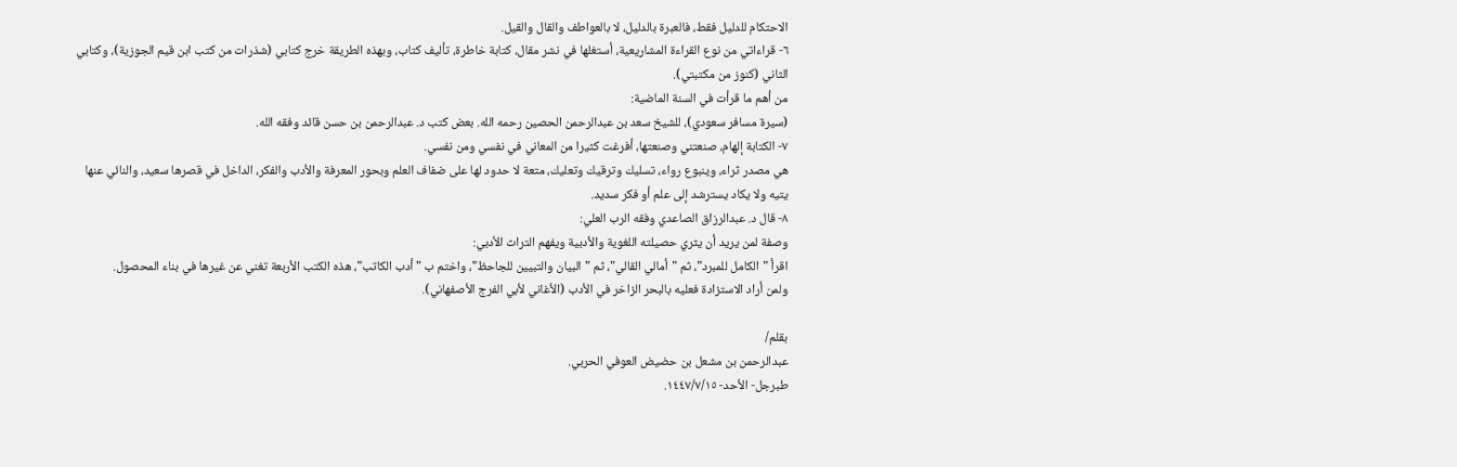الاحتكام للدليل فقط، فالعبرة بالدليل، لا بالعواطف والقال والقيل.
٦- قراءاتي من نوع القراءة المشاريعية، أستغلها في نشر مقال، كتابة خاطرة، تأليف كتاب، وبهذه الطريقة خرج كتابي (شذرات من كتب ابن قيم الجوزية)، وكتابي الثاني (كنوز من مكتبتي).
من أهم ما قرأت في السنة الماضية:
(سيرة مسافر سعودي)، للشيخ سعد بن عبدالرحمن الحصين رحمه الله. بعض كتب د. عبدالرحمن بن حسن قائد وفقه الله.
٧- الكتابة إلهام، صنعتني وصنعتها، أفرغت كثيرا من المعاني في نفسي ومن نفسي.
هي مصدر ثراء، وينبوع رواء، تسليك وترقيك وتعليك، متعة لا حدود لها على ضفاف العلم وبحور المعرفة والأدب والفكر، الداخل في قصرها سعيد، والنائي عنها يتيه ولا يكاد يسترشد إلى علم أو فكر سديد.
٨- قال د. عبدالرزاق الصاعدي وفقه الرب العلي:
وصفة لمن يريد أن يثري حصيلته اللغوية والأدبية ويفهم التراث الأدبي:
اقرأ "الكامل للمبرد"، ثم "أمالي القالي"، ثم "البيان والتبيين للجاحظ"، واختم ب "أدب الكاتب"، هذه الكتب الأربعة تغني عن غيرها في بناء المحصول.
ولمن أراد الاستزادة فعليه بالبحر الزاخر في الأدب (الأغاني لأبي الفرج الأصفهاني).

بقلم/
عبدالرحمن بن مشعل بن حضيض العوفي الحربي.
طبرجل- الأحد- ١٤٤٧/٧/١٥.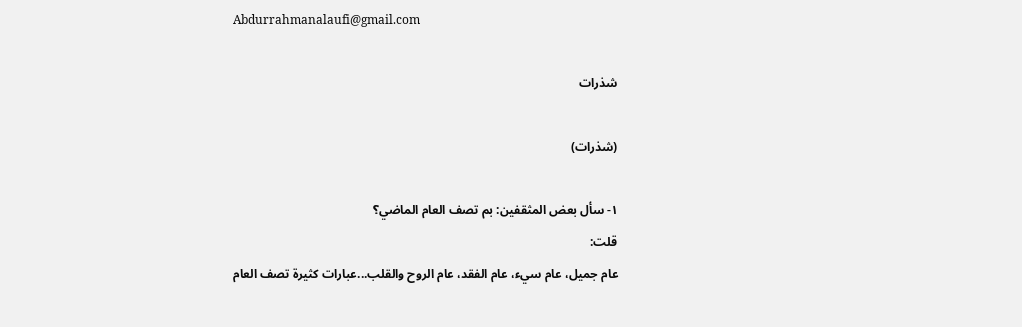Abdurrahmanalaufi@gmail.com

شذرات

(شذرات)

١- سأل بعض المثقفين: بم تصف العام الماضي؟
قلت:
عام جميل، عام سيء، عام الفقد، عام الروح والقلب...عبارات كثيرة تصف العام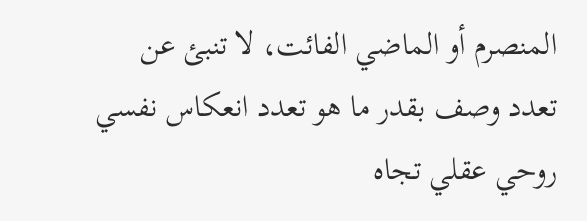المنصرم أو الماضي الفائت، لا تنبئ عن تعدد وصف بقدر ما هو تعدد انعكاس نفسي روحي عقلي تجاه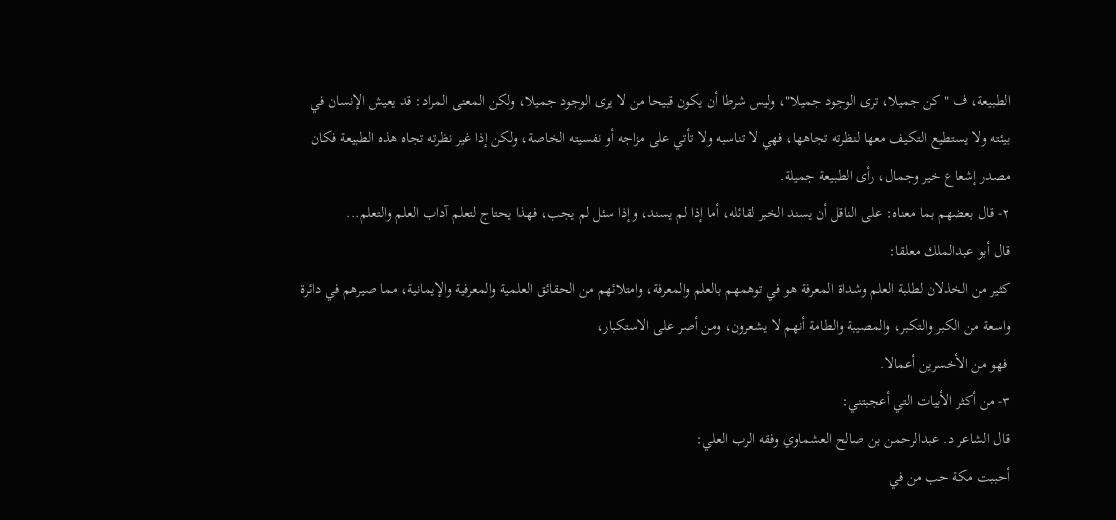الطبيعة، ف "كن جميلا، ترى الوجود جميلا"، وليس شرطا أن يكون قبيحا من لا يرى الوجود جميلا، ولكن المعنى المراد: قد يعيش الإنسان في بيئته ولا يستطيع التكيف معها لنظرته تجاهها، فهي لا تناسبه ولا تأتي على مزاجه أو نفسيته الخاصة، ولكن إذا غير نظرته تجاه هذه الطبيعة فكان مصدر إشعاع خير وجمال، رأى الطبيعة جميلة.
٢- قال بعضهم بما معناه: على الناقل أن يسند الخبر لقائله، أما إذا لم يسند، وإذا سئل لم يجب، فهذا يحتاج لتعلم آداب العلم والتعلم...
قال أبو عبدالملك معلقا:
كثير من الخذلان لطلبة العلم وشداة المعرفة هو في توهمهم بالعلم والمعرفة، وامتلائهم من الحقائق العلمية والمعرفية والإيمانية، مما صيرهم في دائرة واسعة من الكبر والتكبر، والمصيبة والطامة أنهم لا يشعرون، ومن أصر على الاستكبار،
 فهو من الأخسرين أعمالا.
٣- من أكثر الأبيات التي أعجبتني:
قال الشاعر د. عبدالرحمن بن صالح العشماوي وفقه الرب العلي:
أحببت مكة حب من في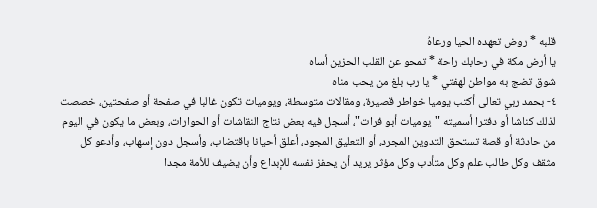قلبه * روض تعهده الحيا ورعاهُ
يا أرض مكة في رحابك راحة * تمحو عن القلب الحزين أساه
شوق تضج به مواطن لهفتي * يا رب بلغ من يحب مناه
٤- بحمد ربي تعالى أكتب يوميا خواطر قصيرة، ومقالات متوسطة، ويوميات تكون غالبا في صفحة أو صفحتين، خصصت لذلك كناشا أو دفترا أسميته "يوميات أبو فرات"، أسجل فيه بعض نتاج النقاشات أو الحوارات، وبعض ما يكون في اليوم من حادثة أو قصة تستحق التدوين المجرد، أو التعليق المجود، أعلق أحيانا باقتضاب، وأسجل دون إسهاب، وأدعو كل مثقف وكل طالب علم وكل متأدب وكل مؤثر يريد أن يحفز نفسه للإبداع وأن يضيف للأمة مجدا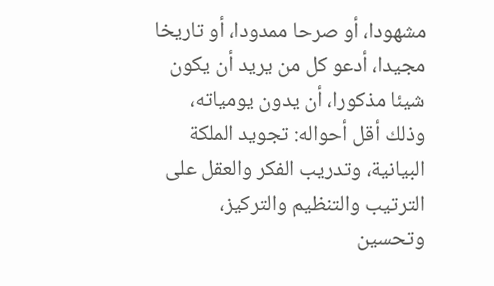مشهودا، أو صرحا ممدودا، أو تاريخا مجيدا، أدعو كل من يريد أن يكون شيئا مذكورا، أن يدون يومياته، وذلك أقل أحواله: تجويد الملكة البيانية، وتدريب الفكر والعقل على الترتيب والتنظيم والتركيز، وتحسين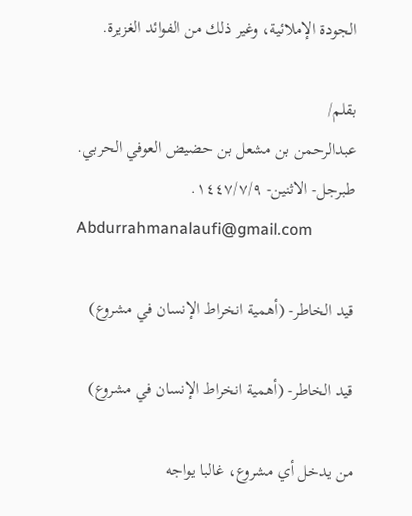الجودة الإملائية، وغير ذلك من الفوائد الغزيرة.

بقلم/
عبدالرحمن بن مشعل بن حضيض العوفي الحربي.
طبرجل- الاثنين- ١٤٤٧/٧/٩.
Abdurrahmanalaufi@gmail.com

قيد الخاطر- (أهمية انخراط الإنسان في مشروع)

قيد الخاطر- (أهمية انخراط الإنسان في مشروع)

من يدخل أي مشروع، غالبا يواجه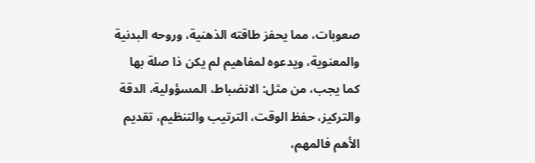صعوبات، مما يحفز طاقته الذهنية، وروحه البدنية والمعنوية، ويدعوه لمفاهيم لم يكن ذا صلة بها كما يجب، من مثل: الانضباط، المسؤولية، الدقة والتركيز، حفظ الوقت، الترتيب والتنظيم، تقديم الأهم فالمهم،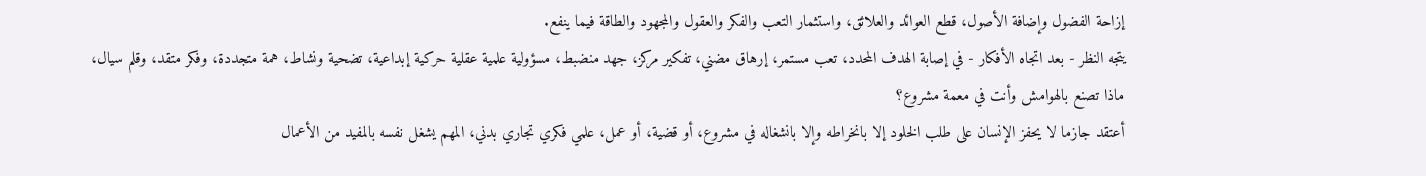إزاحة الفضول وإضافة الأصول، قطع العوائد والعلائق، واستثمار التعب والفكر والعقول والمجهود والطاقة فيما ينفع.
يتجه النظر - بعد اتجاه الأفكار - في إصابة الهدف المحدد، تعب مستمر، إرهاق مضني، تفكير مركز، جهد منضبط، مسؤولية علمية عقلية حركية إبداعية، تضحية ونشاط، همة متجددة، وفكر متقد، وقلم سيال، ماذا تصنع بالهوامش وأنت في معمة مشروع؟
أعتقد جازما لا يحفز الإنسان على طلب الخلود إلا بانخراطه وإلا بانشغاله في مشروع، أو قضية، أو عمل، علمي فكري تجاري بدني، المهم يشغل نفسه بالمفيد من الأعمال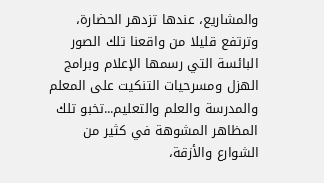والمشاريع، عندها تزدهر الحضارة، وترتفع قليلا من واقعنا تلك الصور البائسة التي رسمها الإعلام وبرامج الهزل ومسرحيات التنكيت على المعلم والمدرسة والعلم والتعليم...تخبو تلك المظاهر المشوهة في كثير من الشوارع والأزقة،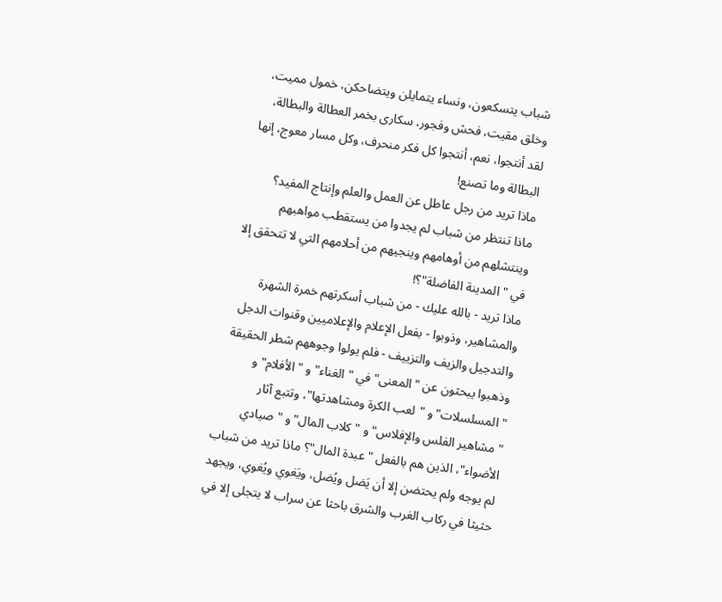شباب يتسكعون، ونساء يتمايلن ويتضاحكن، خمول مميت، وخلق مقيت، فحش وفجور، سكارى بخمر العطالة والبطالة، لقد أنتجوا، نعم، أنتجوا كل فكر منحرف، وكل مسار معوج، إنها البطالة وما تصنع!
ماذا تريد من رجل عاطل عن العمل والعلم وإنتاج المفيد؟
ماذا تنتظر من شباب لم يجدوا من يستقطب مواهبهم وينتشلهم من أوهامهم وينجيهم من أحلامهم التي لا تتحقق إلا في "المدينة الفاضلة"؟!
ماذا تريد - بالله عليك - من شباب أسكرتهم خمرة الشهرة والمشاهير، وذوبوا - بفعل الإعلام والإعلاميين وقنوات الدجل والتدجيل والزيف والتزييف - فلم يولوا وجوههم شطر الحقيقة وذهبوا يبحثون عن "المعنى" في "الغناء" و "الأفلام" و "المسلسلات" و "لعب الكرة ومشاهدتها"، وتتبع آثار "مشاهير الفلس والإفلاس" و "كلاب المال" و "صيادي الأضواء"، الذين هم بالفعل "عبدة المال"؟ ماذا تريد من شباب لم يوجه ولم يحتضن إلا أن يَضل ويُضل، ويَغوي ويُغوي، ويجهد حثيثا في ركاب الغرب والشرق باحثا عن سراب لا يتجلى إلا في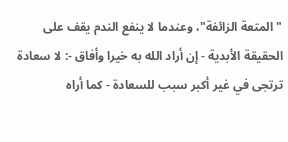"المتعة الزائفة"، وعندما لا ينفع الندم يقف على الحقيقة الأبدية - إن أراد الله به خيرا وأفاق -: لا سعادة ترتجى في غير أكبر سبب للسعادة - كما أراه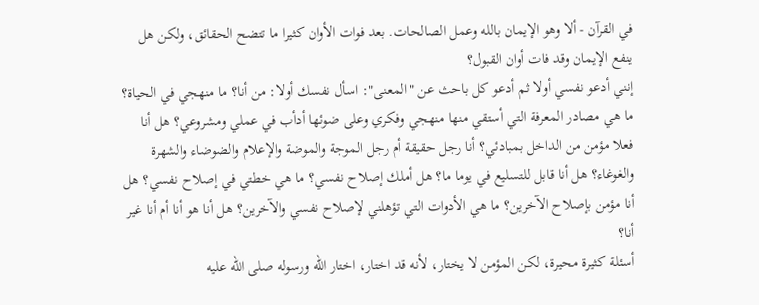في القرآن - ألا وهو الإيمان بالله وعمل الصالحات. بعد فوات الأوان كثيرا ما تتضح الحقائق، ولكن هل ينفع الإيمان وقد فات أوان القبول؟
إنني أدعو نفسي أولا ثم أدعو كل باحث عن "المعنى": اسأل نفسك أولا: من أنا؟ ما منهجي في الحياة؟ ما هي مصادر المعرفة التي أستقي منها منهجي وفكري وعلى ضوئها أدأب في عملي ومشروعي؟ هل أنا فعلا مؤمن من الداخل بمبادئي؟ أنا رجل حقيقة أم رجل الموجة والموضة والإعلام والضوضاء والشهرة والغوغاء؟ هل أنا قابل للتسليع في يوما ما؟ هل أملك إصلاح نفسي؟ ما هي خطتي في إصلاح نفسي؟ هل أنا مؤمن بإصلاح الآخرين؟ ما هي الأدوات التي تؤهلني لإصلاح نفسي والآخرين؟ هل أنا هو أنا أم أنا غير أنا؟
أسئلة كثيرة محيرة، لكن المؤمن لا يختار، لأنه قد اختار، اختار الله ورسوله صلى الله عليه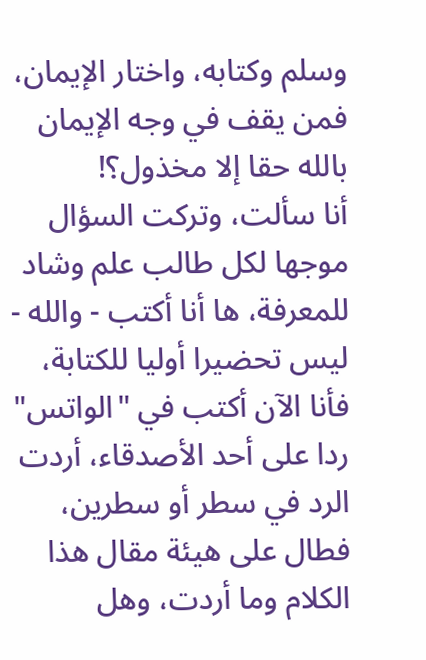وسلم وكتابه، واختار الإيمان، فمن يقف في وجه الإيمان بالله حقا إلا مخذول؟!
أنا سألت، وتركت السؤال موجها لكل طالب علم وشاد للمعرفة، ها أنا أكتب - والله - ليس تحضيرا أوليا للكتابة، فأنا الآن أكتب في "الواتس" ردا على أحد الأصدقاء، أردت الرد في سطر أو سطرين، فطال على هيئة مقال هذا الكلام وما أردت، وهل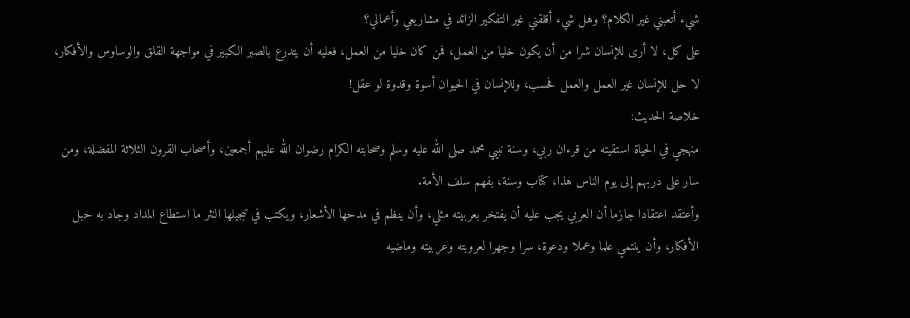شيء أتعبني غير الكلام؟ وهل شيء أقلقني غير التفكير الزائد في مشاريعي وأعمالي؟
على كل، لا أرى للإنسان شرا من أن يكون خليا من العمل، فمن كان خليا من العمل، فعليه أن يتدرع بالصبر الكبير في مواجهة القلق والوساوس والأفكار، لا حل للإنسان غير العمل والعمل فحسب، وللإنسان في الحيوان أسوة وقدوة لو عقل!
خلاصة الحديث:
منهجي في الحياة استقيته من قرءان ربي، وسنة نبيي محمد صلى الله عليه وسلم وصحابته الكرام رضوان الله عليهم أجمعين، وأصحاب القرون الثلاثة المفضلة، ومن سار على دربهم إلى يوم الناس هذا، كتاب وسنة، بفهم سلف الأمة.
وأعتقد اعتقادا جازما أن العربي يجب عليه أن يفتخر بعربيته مثلي، وأن ينظم في مدحها الأشعار، ويكتب في تبجيلها النثر ما استطاع المداد وجاد به حبل الأفكار، وأن ينتمي علما وعملا ودعوة، سرا وجهرا لعروبته وعربيته وماضيه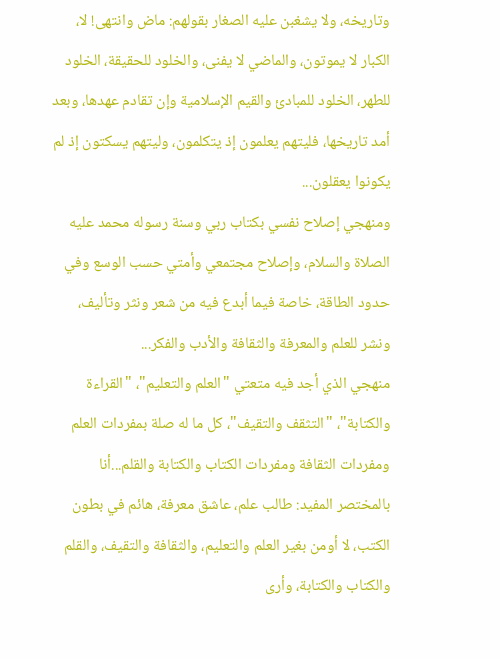وتاريخه، ولا يشغبن عليه الصغار بقولهم: ماض وانتهى! لا، الكبار لا يموتون، والماضي لا يفنى، والخلود للحقيقة، الخلود للطهر، الخلود للمبادئ والقيم الإسلامية وإن تقادم عهدها، وبعد أمد تاريخها، فليتهم يعلمون إذ يتكلمون، وليتهم يسكتون إذ لم يكونوا يعقلون...
ومنهجي إصلاح نفسي بكتاب ربي وسنة رسوله محمد عليه الصلاة والسلام، وإصلاح مجتمعي وأمتي حسب الوسع وفي حدود الطاقة، خاصة فيما أبدع فيه من شعر ونثر وتأليف، ونشر للعلم والمعرفة والثقافة والأدب والفكر...
منهجي الذي أجد فيه متعتي "العلم والتعليم"، "القراءة والكتابة"، "التثقف والتقيف"، كل ما له صلة بمفردات العلم ومفردات الثقافة ومفردات الكتاب والكتابة والقلم...أنا بالمختصر المفيد: طالب علم، عاشق معرفة، هائم في بطون الكتب، لا أومن بغير العلم والتعليم، والثقافة والتقيف، والقلم والكتاب والكتابة، وأرى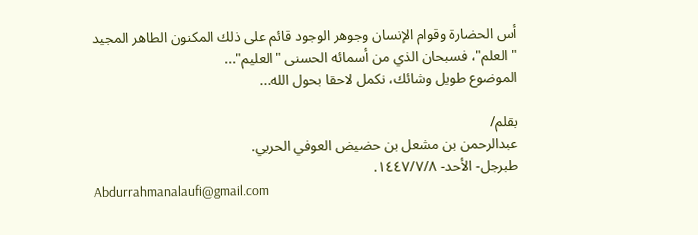أس الحضارة وقوام الإنسان وجوهر الوجود قائم على ذلك المكنون الطاهر المجيد "العلم"، فسبحان الذي من أسمائه الحسنى "العليم"...
الموضوع طويل وشائك، نكمل لاحقا بحول الله...

بقلم/
عبدالرحمن بن مشعل بن حضيض العوفي الحربي.
طبرجل- الأحد- ١٤٤٧/٧/٨.
Abdurrahmanalaufi@gmail.com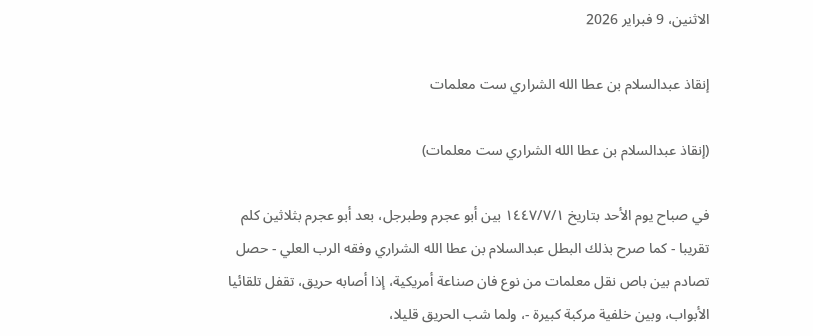الاثنين، 9 فبراير 2026

إنقاذ عبدالسلام بن عطا الله الشراري ست معلمات

(إنقاذ عبدالسلام بن عطا الله الشراري ست معلمات)

في صباح يوم الأحد بتاريخ ١٤٤٧/٧/١ بين أبو عجرم وطبرجل، بعد أبو عجرم بثلاثين كلم تقريبا - كما صرح بذلك البطل عبدالسلام بن عطا الله الشراري وفقه الرب العلي - حصل تصادم بين باص نقل معلمات من نوع فان صناعة أمريكية، إذا أصابه حريق، تقفل تلقائيا الأبواب، وبين خلفية مركبة كبيرة -، ولما شب الحريق قليلا،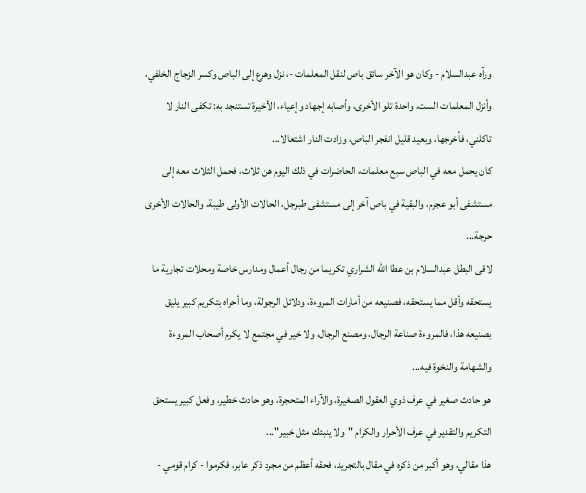ورآه عبدالسلام - وكان هو الآخر سائق باص لنقل المعلمات -، نزل وهرع إلى الباص وكسر الزجاج الخلفي، وأنزل المعلمات الست، واحدة تلو الأخرى، وأصابه إجهاد وإعياء، الأخيرة تستنجد به: تكفى النار لا تاكلني، فأخرجها، وبعيد قليل انفجر الباص، وزادت النار اشتعالا...
كان يحمل معه في الباص سبع معلمات، الحاضرات في ذلك اليوم هن ثلاث، فحمل الثلاث معه إلى مستشفى أبو عجرم، والبقية في باص آخر إلى مستشفى طبرجل، الحالات الأولى طيبة، والحالات الأخرى حرجة...
لاقى البطل عبدالسلام بن عطا الله الشراري تكريما من رجال أعمال ومدارس خاصة ومحلات تجارية ما يستحقه وأقل مما يستحقه، فصنيعه من أمارات المروءة، ودلائل الرجولة، وما أحراه بتكريم كبير يليق بصنيعه هذا، فالمروءة صناعة الرجال، ومصنع الرجال، ولا خير في مجتمع لا يكرم أصحاب المروءة والشهامة والنخوة فيه...
هو حادث صغير في عرف ذوي العقول الصغيرة، والآراء المتحجرة، وهو حادث خطير، وفعل كبير يستحق التكريم والتقدير في عرف الأحرار والكرام "ولا ينبئك مثل خبير"...
هذا مقالي، وهو أكبر من ذكره في مقال بالتجريد، فحقه أعظم من مجرد ذكر عابر، فكرموا - كرام قومي -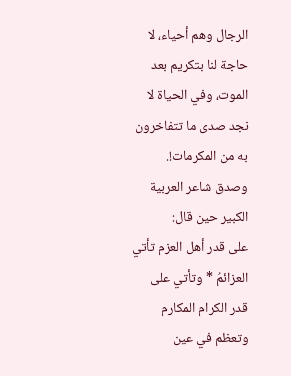الرجال وهم أحياء، لا حاجة لنا بتكريم بعد الموت، وفي الحياة لا نجد صدى ما تتفاخرون به من المكرمات!.
وصدق شاعر العربية الكبير حين قال:
على قدر أهل العزم تأتي العزائمُ * وتأتي على قدر الكرام المكارم
وتعظم في عين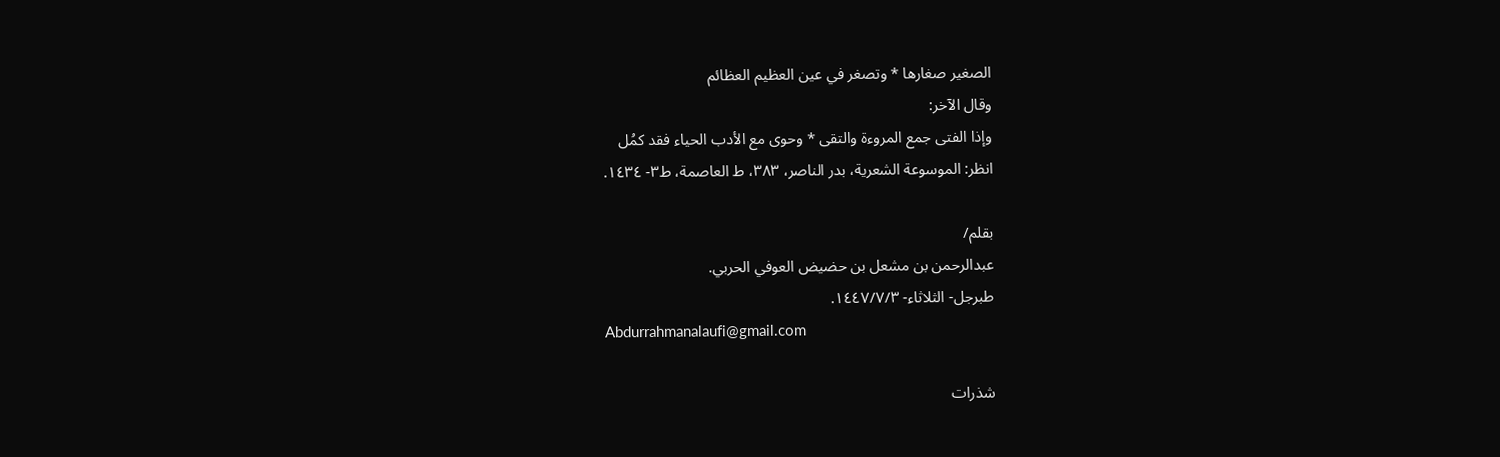الصغير صغارها * وتصغر في عين العظيم العظائم
وقال الآخر:
وإذا الفتى جمع المروءة والتقى * وحوى مع الأدب الحياء فقد كمُل
انظر: الموسوعة الشعرية، بدر الناصر، ٣٨٣، ط العاصمة، ط٣- ١٤٣٤.

بقلم/
عبدالرحمن بن مشعل بن حضيض العوفي الحربي.
طبرجل- الثلاثاء- ١٤٤٧/٧/٣.
Abdurrahmanalaufi@gmail.com

شذرات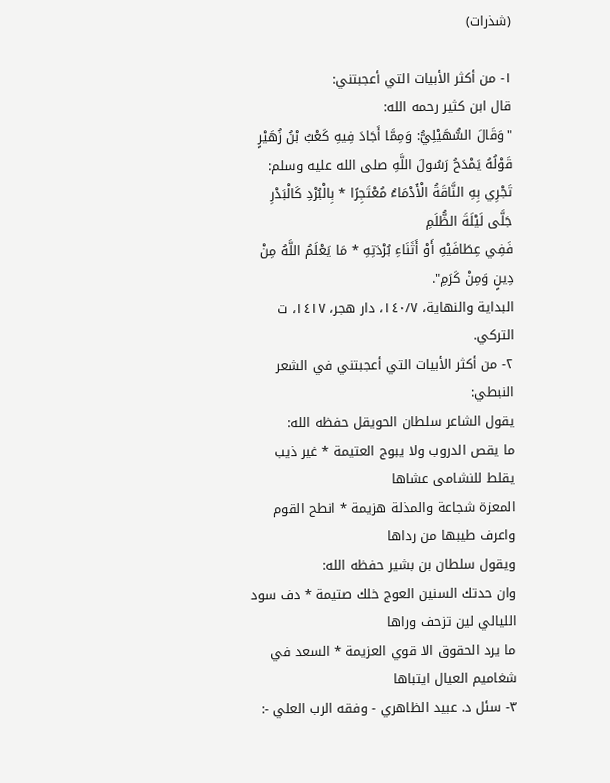(شذرات)

١- من أكثر الأبيات التي أعجبتني:
قال ابن كثير رحمه الله:
"وَقَالَ السُّهَيْلِيُّ: وَمِمَّا أَجَادَ فِيهِ كَعْبُ بْنُ زُهَيْرٍ قَوْلُهُ يَمْدَحُ رَسُولَ اللَّهِ صلى الله عليه وسلم:
تَجْرِي بِهِ النَّاقَةُ الْأَدْمَاءُ مُعْتَجِرًا * بِالْبُرْدِ كَالْبَدْرِ جَلَّى لَيْلَةَ الظُّلَمِ
فَفِي عِطَافَيْهِ أَوْ أَثَنَاءِ بُرْدَتِهِ * مَا يَعْلَمُ اللَّهُ مِنْ دِينٍ وَمِنْ كَرَمِ".
البداية والنهاية، ١٤٠/٧، دار هجر، ١٤١٧، ت التركي.
٢- من أكثر الأبيات التي أعجبتني في الشعر النبطي:
يقول الشاعر سلطان الحويقل حفظه الله:
ما يقص الدروب ولا يبوج العتيمة * غير ذيب يقلط للنشامى عشاها
المعزة شجاعة والمذلة هزيمة * انطح القوم واعرف طيبها من رداها
ويقول سلطان بن بشير حفظه الله:
وان حدتك السنين العوج خلك صتيمة * دف سود الليالي لين تزحف وراها
ما يرد الحقوق الا قوي العزيمة * السعد في شغاميم العيال ايتباها
٣- سئل د. عبيد الظاهري - وفقه الرب العلي -: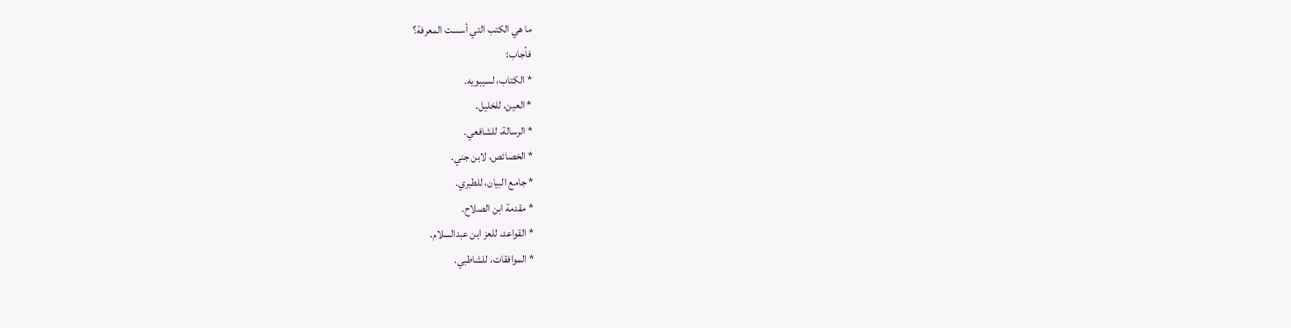ما هي الكتب التي أسست المعرفة؟
فأجاب:
* الكتاب، لسيبويه.
* العين، للخليل.
* الرسالة، للشافعي.
* الخصائص، لابن جني.
* جامع البيان، للطبري.
* مقدمة ابن الصلاح.
* القواعد، للعز ابن عبدالسلام.
* الموافقات، للشاطبي.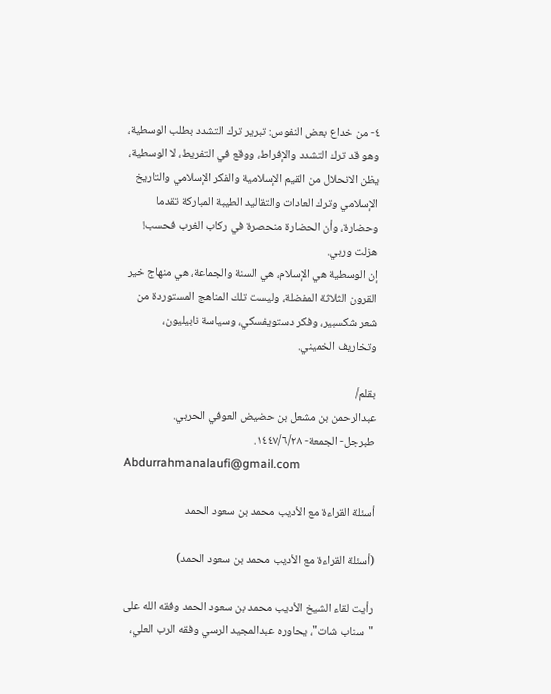٤- من خداع بعض النفوس: تبرير ترك التشدد بطلب الوسطية، وهو قد ترك التشدد والإفراط، ووقع في التفريط، لا الوسطية، يظن الانحلال من القيم الإسلامية والفكر الإسلامي والتاريخ الإسلامي وترك العادات والتقاليد الطيبة المباركة تقدما وحضارة، وأن الحضارة منحصرة في ركاب الغرب فحسب! هزلت وربي.
إن الوسطية هي الإسلام، هي السنة والجماعة، هي منهاج خير القرون الثلاثة المفضلة، وليست تلك المناهج المستوردة من شعر شكسبير، وفكر دستويفسكي، وسياسة نابيليون، وتخاريف الخميني.

بقلم/
عبدالرحمن بن مشعل بن حضيض العوفي الحربي.
طبرجل- الجمعة- ١٤٤٧/٦/٢٨.
Abdurrahmanalaufi@gmail.com

أسئلة القراءة مع الأديب محمد بن سعود الحمد

(أسئلة القراءة مع الأديب محمد بن سعود الحمد)

رأيت لقاء الشيخ الأديب محمد بن سعود الحمد وفقه الله على "سناب شات"، يحاوره عبدالمجيد الرسي وفقه الرب العلي،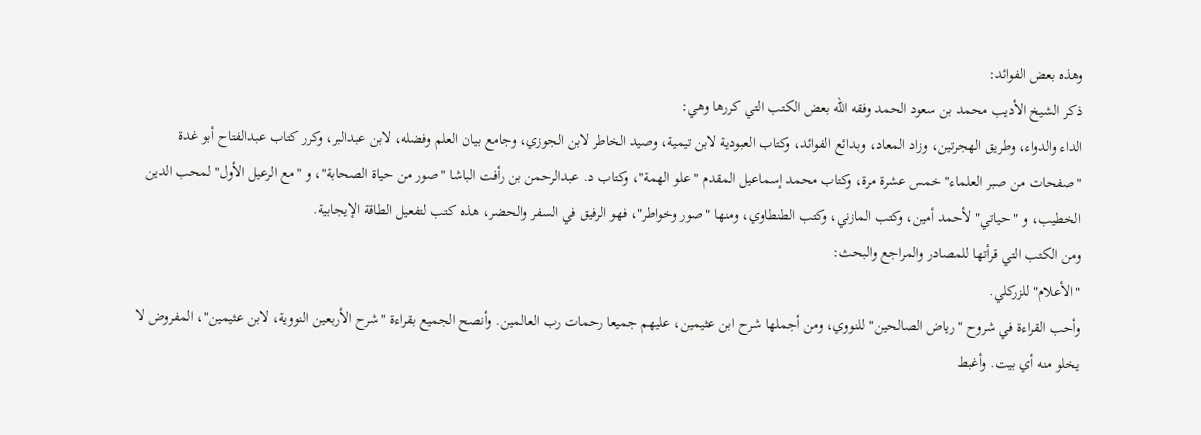وهذه بعض الفوائد:
ذكر الشيخ الأديب محمد بن سعود الحمد وفقه الله بعض الكتب التي كررها وهي:
الداء والدواء، وطريق الهجرتين، وزاد المعاد، وبدائع الفوائد، وكتاب العبودية لابن تيمية، وصيد الخاطر لابن الجوزي، وجامع بيان العلم وفضله، لابن عبدالبر، وكرر كتاب عبدالفتاح أبو غدة "صفحات من صبر العلماء" خمس عشرة مرة، وكتاب محمد إسماعيل المقدم "علو الهمة"، وكتاب د. عبدالرحمن بن رأفت الباشا "صور من حياة الصحابة"، و "مع الرعيل الأول" لمحب الدين الخطيب، و "حياتي" لأحمد أمين، وكتب المازني، وكتب الطنطاوي، ومنها "صور وخواطر"، فهو الرفيق في السفر والحضر، هذه كتب لتفعيل الطاقة الإيجابية.
ومن الكتب التي قرأتها للمصادر والمراجع والبحث:
"الأعلام" للزركلي.
وأحب القراءة في شروح "رياض الصالحين" للنووي، ومن أجملها شرح ابن عثيمين، عليهم جميعا رحمات رب العالمين. وأنصح الجميع بقراءة "شرح الأربعين النووية، لابن عثيمين"، المفروض لا يخلو منه أي بيت. وأغبط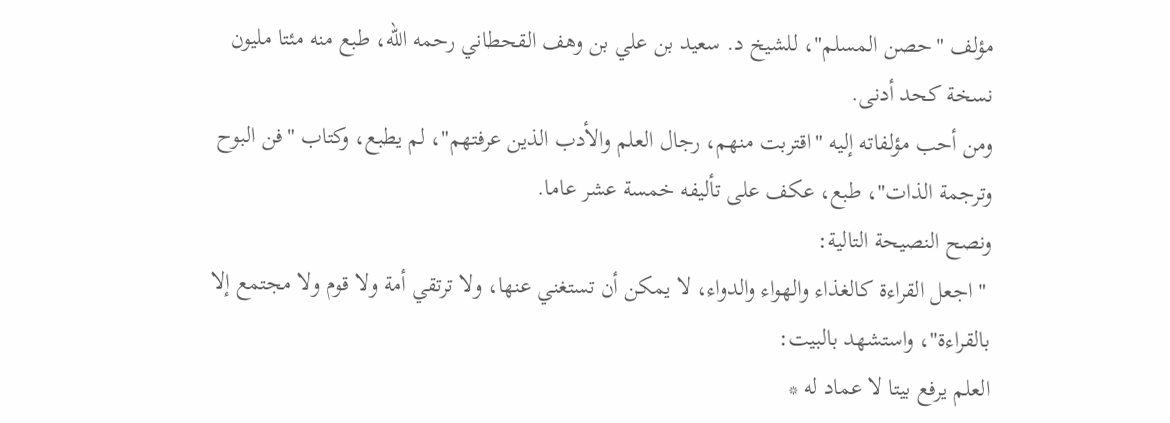مؤلف "حصن المسلم"، للشيخ د. سعيد بن علي بن وهف القحطاني رحمه الله، طبع منه مئتا مليون نسخة كحد أدنى.
ومن أحب مؤلفاته إليه "اقتربت منهم، رجال العلم والأدب الذين عرفتهم"، لم يطبع، وكتاب "فن البوح وترجمة الذات"، طبع، عكف على تأليفه خمسة عشر عاما.
ونصح النصيحة التالية:
 "اجعل القراءة كالغذاء والهواء والدواء، لا يمكن أن تستغني عنها، ولا ترتقي أمة ولا قوم ولا مجتمع إلا بالقراءة"، واستشهد بالبيت:
العلم يرفع بيتا لا عماد له *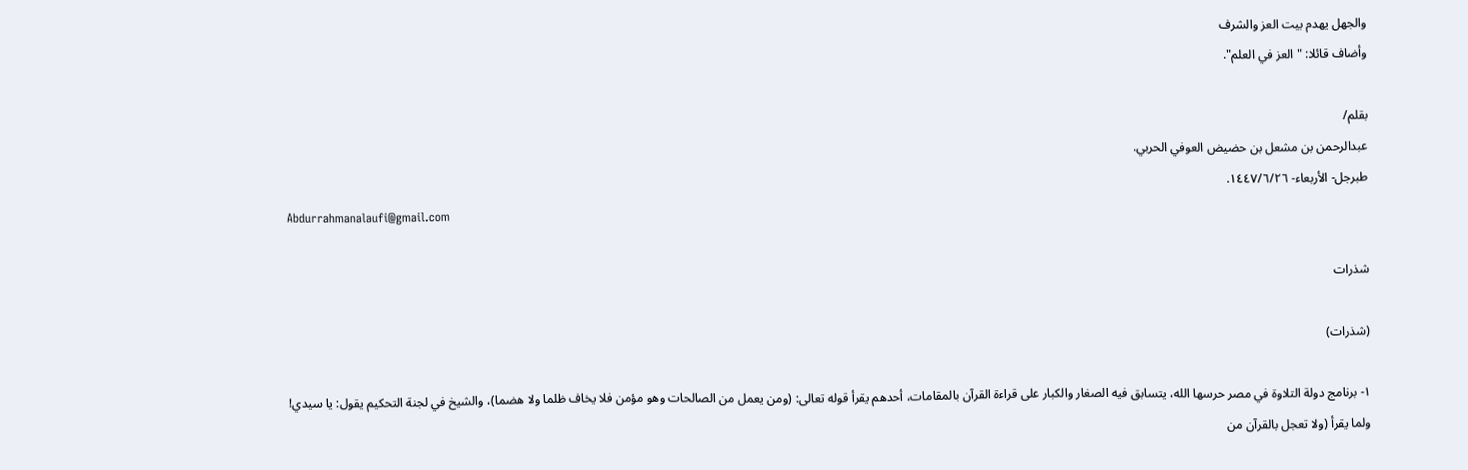والجهل يهدم بيت العز والشرف
وأضاف قائلا: "العز في العلم".

بقلم/
عبدالرحمن بن مشعل بن حضيض العوفي الحربي.
طبرجل- الأربعاء- ١٤٤٧/٦/٢٦.
Abdurrahmanalaufi@gmail.com

شذرات

(شذرات)

١- برنامج دولة التلاوة في مصر حرسها الله، يتسابق فيه الصغار والكبار على قراءة القرآن بالمقامات، أحدهم يقرأ قوله تعالى: (ومن يعمل من الصالحات وهو مؤمن فلا يخاف ظلما ولا هضما)، والشيخ في لجنة التحكيم يقول: يا سيدي!
ولما يقرأ (ولا تعجل بالقرآن من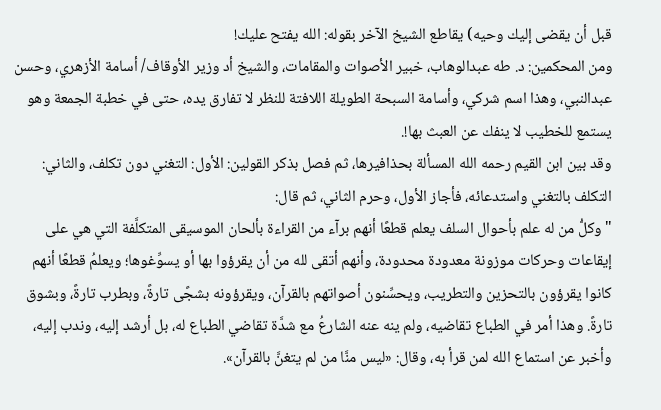قبل أن يقضى إليك وحيه) يقاطع الشيخ الآخر بقوله: الله يفتح عليك!
ومن المحكمين: د. طه عبدالوهاب، خبير الأصوات والمقامات، والشيخ أد وزير الأوقاف/ أسامة الأزهري، وحسن عبدالنبي، وهذا اسم شركي، وأسامة السبحة الطويلة اللافتة للنظر لا تفارق يده، حتى في خطبة الجمعة وهو يستمع للخطيب لا ينفك عن العبث بها!.
وقد بين ابن القيم رحمه الله المسألة بحذافيرها، ثم فصل بذكر القولين: الأول: التغني دون تكلف، والثاني: التكلف بالتغني واستدعائه، فأجاز الأول، وحرم الثاني، ثم قال:
"وكلُّ من له علم بأحوال السلف يعلم قطعًا أنهم برآء من القراءة بألحان الموسيقى المتكلَّفة التي هي على إيقاعات وحركات موزونة معدودة محدودة، وأنهم أتقى لله من أن يقرؤوا بها أو يسوِّغوها؛ ويعلمُ قطعًا أنهم كانوا يقرؤون بالتحزين والتطريب، ويحسِّنون أصواتهم بالقرآن، ويقرؤونه بشجًى تارةً، وبطرب تارةً، وبشوق تارةً. وهذا أمر في الطباع تقاضيه، ولم ينه عنه الشارعُ مع شدَّة تقاضي الطباع له، بل أرشد إليه، وندب إليه، وأخبر عن استماع الله لمن قرأ به، وقال: «ليس منَّا من لم يتغنَّ بالقرآن».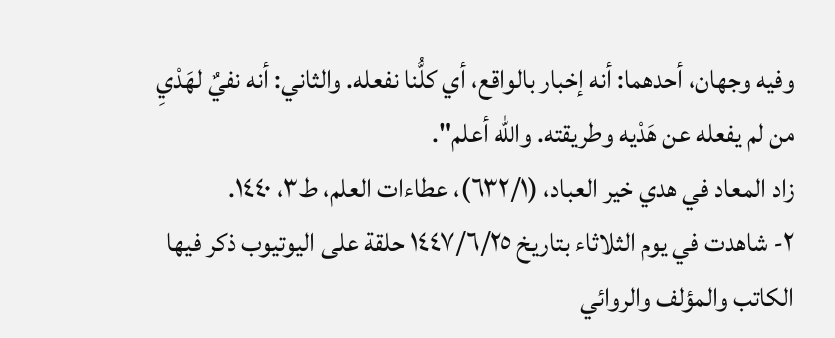وفيه وجهان، أحدهما: أنه إخبار بالواقع، أي كلُّنا نفعله. والثاني: أنه نفيٌ لهَدْيِ من لم يفعله عن هَدْيه وطريقته. والله أعلم".
زاد المعاد في هدي خير العباد، (٦٣٢/١)، عطاءات العلم، ط٣، ١٤٤٠.
٢- شاهدت في يوم الثلاثاء بتاريخ ١٤٤٧/٦/٢٥ حلقة على اليوتيوب ذكر فيها الكاتب والمؤلف والروائي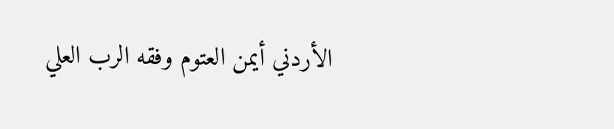الأردني أيمن العتوم وفقه الرب العلي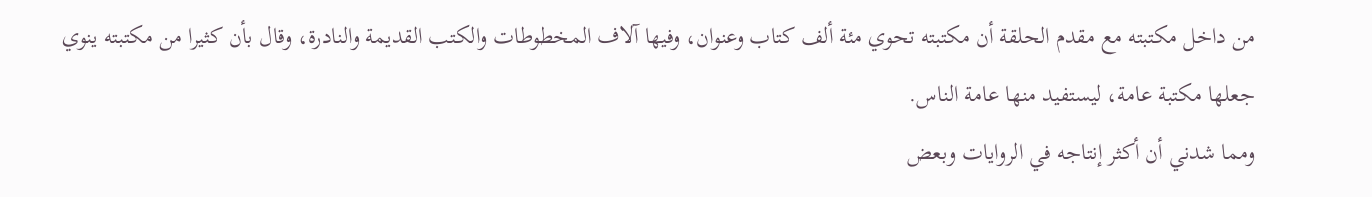من داخل مكتبته مع مقدم الحلقة أن مكتبته تحوي مئة ألف كتاب وعنوان، وفيها آلاف المخطوطات والكتب القديمة والنادرة، وقال بأن كثيرا من مكتبته ينوي جعلها مكتبة عامة، ليستفيد منها عامة الناس.
ومما شدني أن أكثر إنتاجه في الروايات وبعض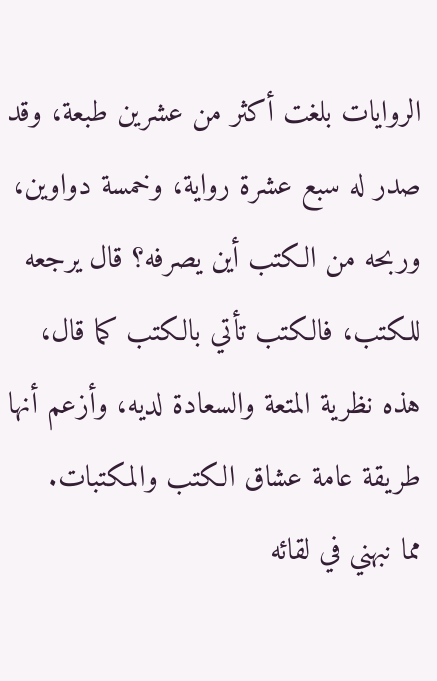الروايات بلغت أكثر من عشرين طبعة، وقد صدر له سبع عشرة رواية، وخمسة دواوين، وربحه من الكتب أين يصرفه؟ قال يرجعه للكتب، فالكتب تأتي بالكتب كما قال، هذه نظرية المتعة والسعادة لديه، وأزعم أنها طريقة عامة عشاق الكتب والمكتبات.
مما نبهني في لقائه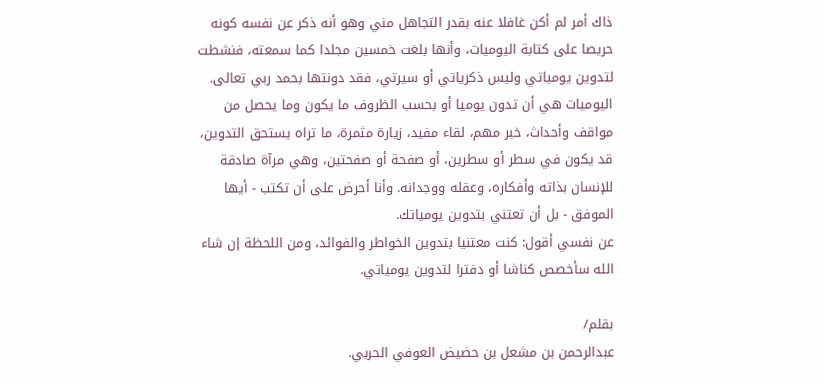ذاك أمر لم أكن غافلا عنه بقدر التجاهل مني وهو أنه ذكر عن نفسه كونه حريصا على كتابة اليوميات، وأنها بلغت خمسين مجلدا كما سمعته، فنشطت لتدوين يومياتي وليس ذكرياتي أو سيرتي، فقد دونتها بحمد ربي تعالى.
اليوميات هي أن تدون يوميا أو بحسب الظروف ما يكون وما يحصل من مواقف وأحداث، خبر مهم، لقاء مفيد، زيارة مثمرة، ما تراه يستحق التدوين، قد يكون في سطر أو سطرين، أو صفحة أو صفحتين، وهي مرآة صادقة للإنسان بذاته وأفكاره، وعقله ووجدانه. وأنا أحرض على أن تكتب - أيها الموفق - بل أن تعتني بتدوين يومياتك.
عن نفسي أقول: كنت معتنيا بتدوين الخواطر والفوائد، ومن اللحظة إن شاء الله سأخصص كناشا أو دفترا لتدوين يومياتي.

بقلم/
عبدالرحمن بن مشعل بن حضيض العوفي الحربي.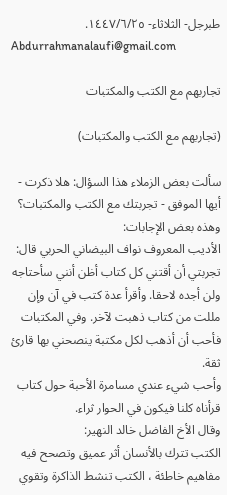طبرجل- الثلاثاء- ١٤٤٧/٦/٢٥.
Abdurrahmanalaufi@gmail.com

تجاربهم مع الكتب والمكتبات

(تجاربهم مع الكتب والمكتبات)

سألت بعض الزملاء هذا السؤال: هلا ذكرت - أيها الموفق - تجربتك مع الكتب والمكتبات؟
وهذه بعض الإجابات:
الأديب المعروف نواف البيضاني الحربي قال:
تجربتي أن أقتني كل كتاب أظن أنني سأحتاجه ولن أجده لاحقا. وأقرأ عدة كتب في آن وإن مللت من كتاب ذهبت لآخر. وفي المكتبات فأحب أن أذهب لكل مكتبة ينصحني بها قارئ ثقة.
وأحب شيء عندي مسامرة الأحبة حول كتاب قرأناه كلنا فيكون في الحوار ثراء.
وقال الأخ الفاضل خالد النهير:
الكتب تترك بالأنسان أثر عميق وتصحح فيه مفاهيم خاطئة ، الكتب تنشط الذاكرة وتقوي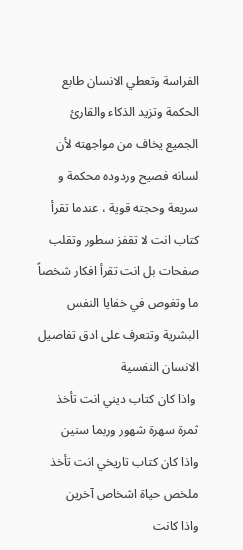الفراسة وتعطي الانسان طابع الحكمة وتزيد الذكاء والقارئ الجميع يخاف من مواجهته لأن لسانه فصيح وردوده محكمة و سريعة وحجته قوية ، عندما تقرأ كتاب انت لا تقفز سطور وتقلب صفحات بل انت تقرأ افكار شخصاً ما وتغوص في خفايا النفس البشرية وتتعرف على ادق تفاصيل الانسان النفسية
 واذا كان كتاب ديني انت تأخذ ثمرة سهرة شهور وربما سنين
واذا كان كتاب تاريخي انت تأخذ ملخص حياة اشخاص آخرين
واذا كانت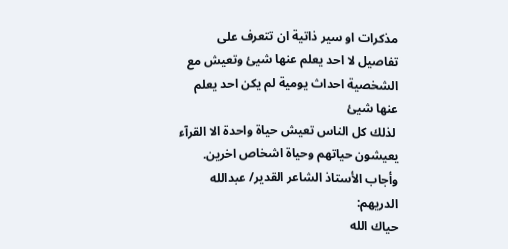مذكرات او سير ذاتية ان تتعرف على تفاصيل لا احد يعلم عنها شيئ وتعيش مع الشخصية احداث يومية لم يكن احد يعلم عنها شيئ
 لذلك كل الناس تعيش حياة واحدة الا القرآء يعيشون حياتهم وحياة اشخاص اخرين.
وأجاب الأستاذ الشاعر القدير/ عبدالله الدريهم:
حياك الله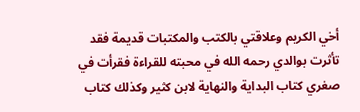أخي الكريم وعلاقتي بالكتب والمكتبات قديمة فقد تأثرت بوالدي رحمه الله في محبته للقراءة فقرأت في صغري كتاب البداية والنهاية لابن كثير وكذلك كتاب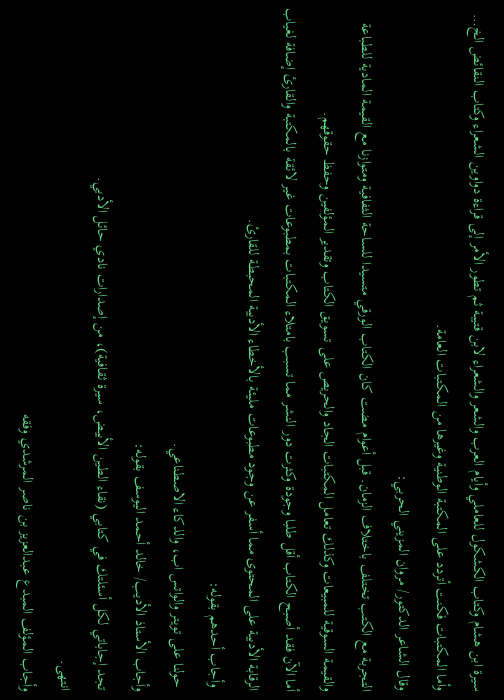سيرة ابن هشام وكتاب الكشكول للعاملي وأيام العرب والشعر والشعراء لابن قتيبة ثم تطور الأمر إلى قراءة دواوين الشعراء وكتاب النقائض الخ… وأما المكتبات فكنت أتردد على المكتبة الوطنية وغيرها من المكتبات العامة.
وقال الشاعر الدكتور/ مروان المزيني الحربي:
التجربة مع الكتب تختلف باختلاف الزمان. قبل أعوام مضت كان الكتاب الورقي متسيدا للساحة الثفافية ومتوازنا مع القيمة المادية للطباعة والقيمة السوقية للمبيعات وكذلك تعامل المكتبات الجاد والحريص على تسويق الكتاب وتقدير المؤلفين وحفظ حقوقهم.
أما الآن فقد أصبح الكتاب أقل طلبا وجودة وكثرت دور النشر مما تسبب بامتلاء المكتبات بمطبوعات غير لائقة بالمكتبة والقارئ إضافة لغياب الرقابة الأدبية على المحتوى مما أسفر عن وجود مطبوعات مليئة بالأخطاء الأدبية المحبطة للقارئ.
 وأجاب أحدهم بقوله:
 حولنا على تويتر والواتس اب، والذكاء الاصطناعي.
وأجاب الأستاذ الأديب/ خالد أحمد اليوسف بقوله:
تجد إجاباتي لكل أسئلتك في كتابي (نقاء الطين الأبيض، سيرة ثقافية)، من إصدارات نادي حائل الأدبي.
انتهى.
وأجاب المؤلف المبدع عبدالعزيز بن ناصر المرشدي وفقه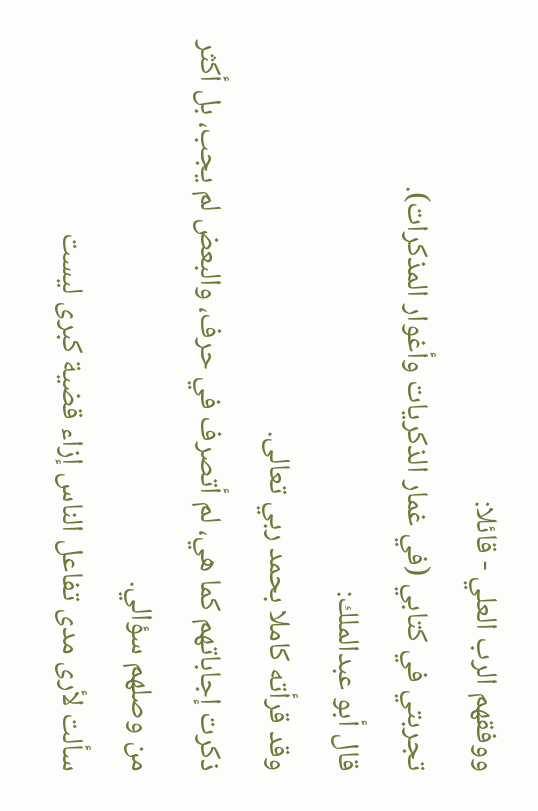ووفقهم الرب العلي - قائلا:
تجربتي في كتابي (في غمار الذكريات وأغوار المذكرات).
قال أبو عبدالملك:
وقد قرأته كاملا بحمد ربي تعالى.
ذكرت إجاباتهم كما هي، لم أتصرف في حرف، والبعض لم يجب، بل أكثر من وصلهم سؤالي.
سألت لأرى مدى تفاعل الناس إزاء قضية كبرى ليست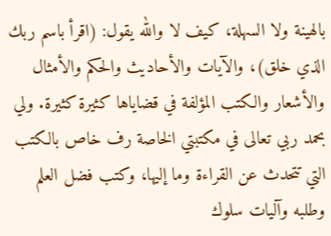بالهينة ولا السهلة، كيف لا والله يقول: (اقرأ باسم ربك الذي خلق)، والآيات والأحاديث والحكم والأمثال والأشعار والكتب المؤلفة في قضاياها كثيرة كثيرة. ولي بحمد ربي تعالى في مكتبتي الخاصة رف خاص بالكتب التي تتحدث عن القراءة وما إليها، وكتب فضل العلم وطلبه وآليات سلوك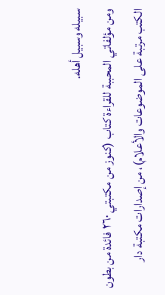سبيله وسبيل أهله.
ومن مؤلفاتي المحببة للقراءة كتاب (كنوز من مكتبتي ٢٦٠ فائدة من بطون الكتب مرتبة على الموضوعات والأعلام)، من إصدارات مكتبة دار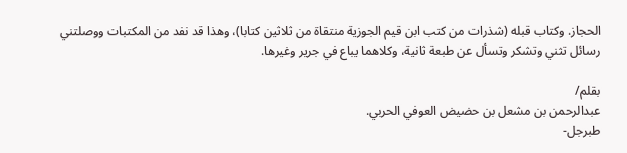الحجاز. وكتاب قبله (شذرات من كتب ابن قيم الجوزية منتقاة من ثلاثين كتابا)، وهذا قد نفد من المكتبات ووصلتني رسائل تثني وتشكر وتسأل عن طبعة ثانية، وكلاهما يباع في جرير وغيرها.

بقلم/
عبدالرحمن بن مشعل بن حضيض العوفي الحربي.
طبرجل-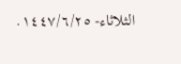الثلاثاء- ١٤٤٧/٦/٢٥.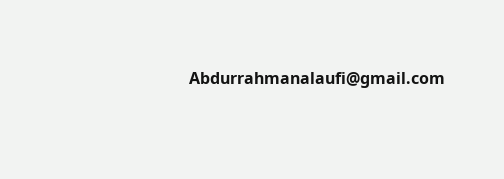Abdurrahmanalaufi@gmail.com